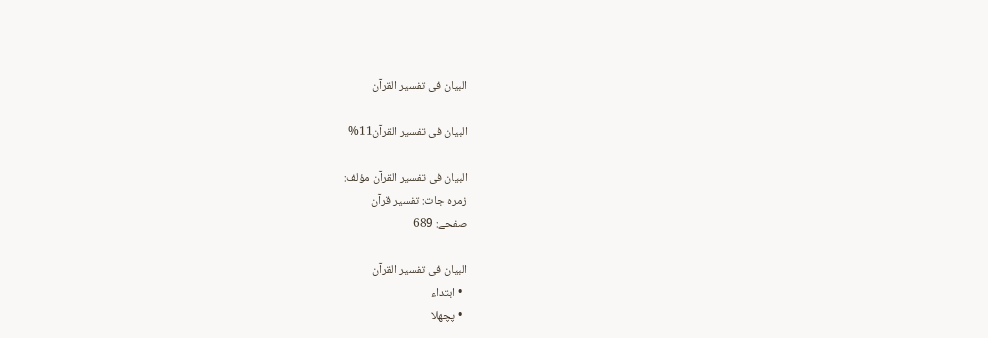البیان فی تفسیر القرآن

البیان فی تفسیر القرآن11%

البیان فی تفسیر القرآن مؤلف:
زمرہ جات: تفسیر قرآن
صفحے: 689

البیان فی تفسیر القرآن
  • ابتداء
  • پچھلا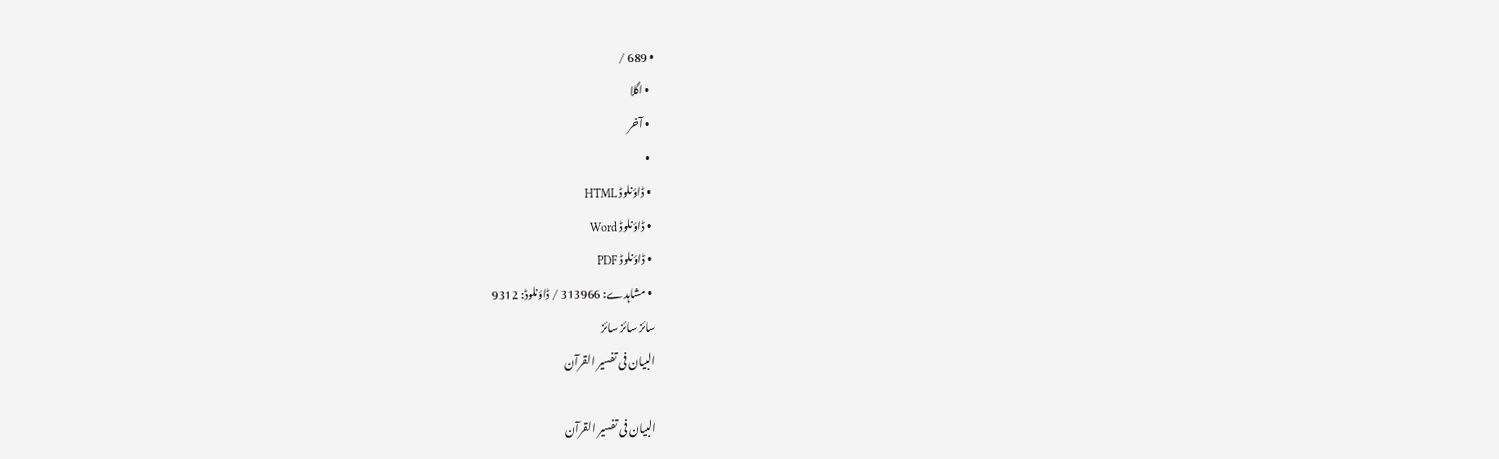• 689 /
  • اگلا
  • آخر
  •
  • ڈاؤنلوڈ HTML
  • ڈاؤنلوڈ Word
  • ڈاؤنلوڈ PDF
  • مشاہدے: 313966 / ڈاؤنلوڈ: 9312
سائز سائز سائز
البیان فی تفسیر القرآن

البیان فی تفسیر القرآن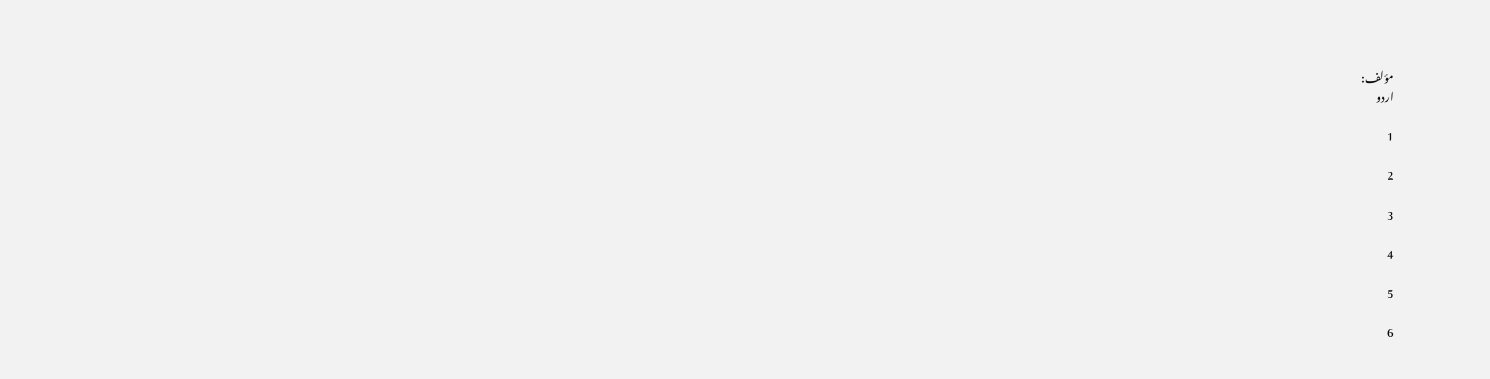مؤلف:
اردو

1

2

3

4

5

6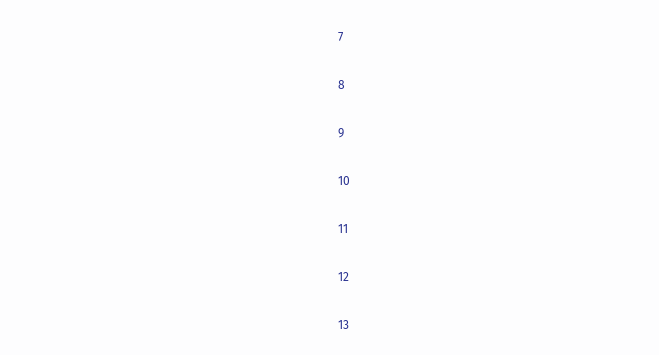7

8

9

10

11

12

13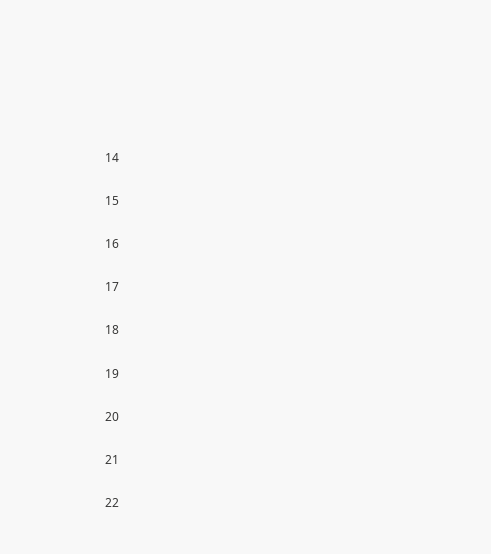14

15

16

17

18

19

20

21

22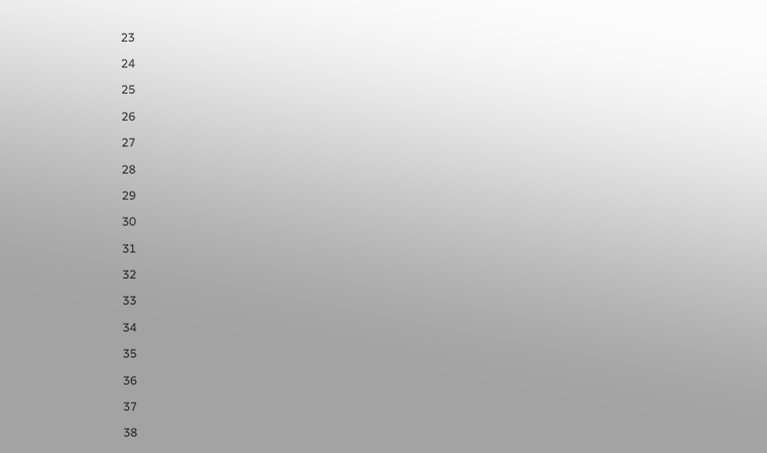23

24

25

26

27

28

29

30

31

32

33

34

35

36

37

38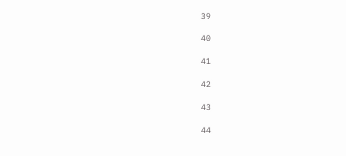39

40

41

42

43

44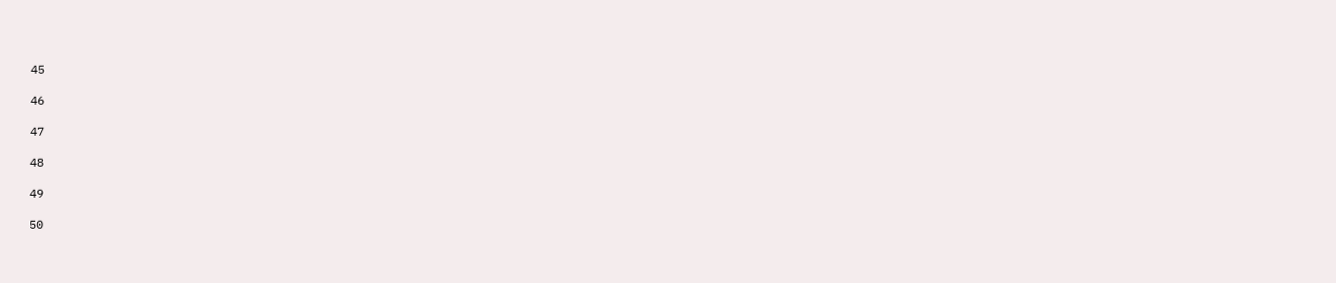45

46

47

48

49

50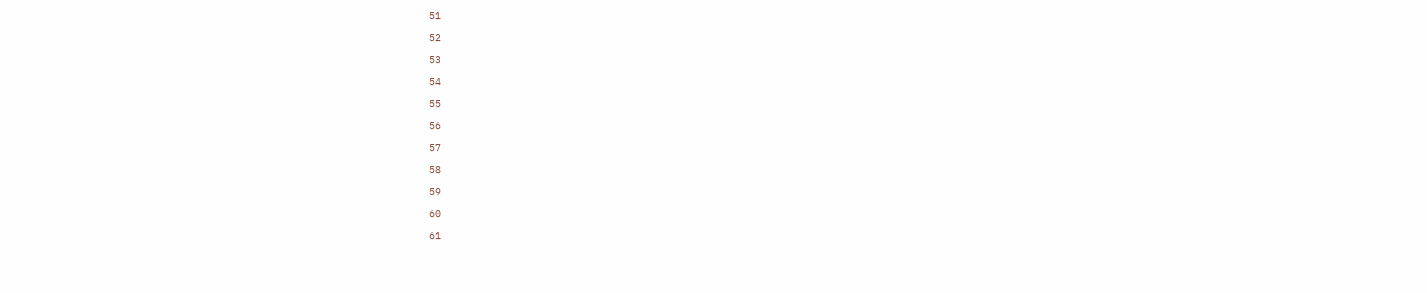51

52

53

54

55

56

57

58

59

60

61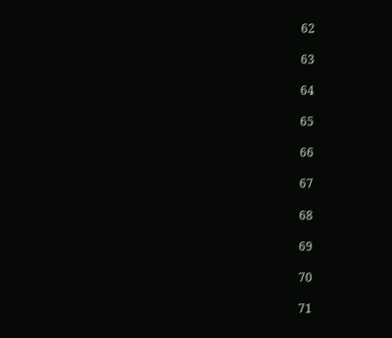62

63

64

65

66

67

68

69

70

71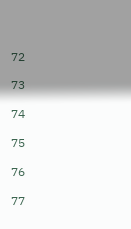72

73

74

75

76

77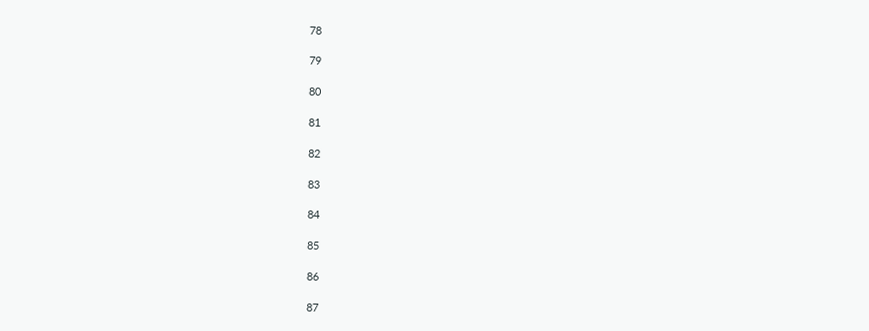78

79

80

81

82

83

84

85

86

87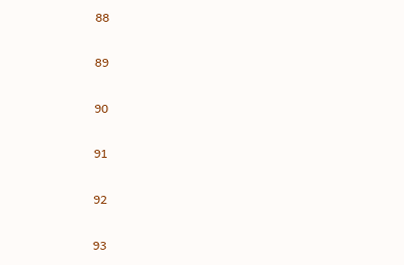88

89

90

91

92

93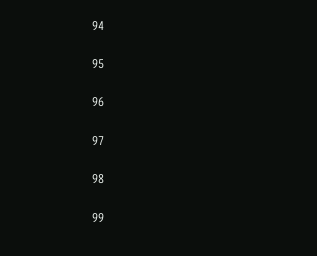94

95

96

97

98

99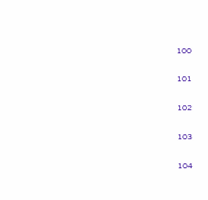100

101

102

103

104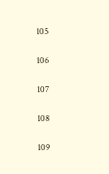105

106

107

108

109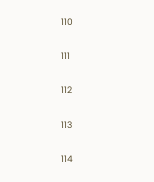110

111

112

113

114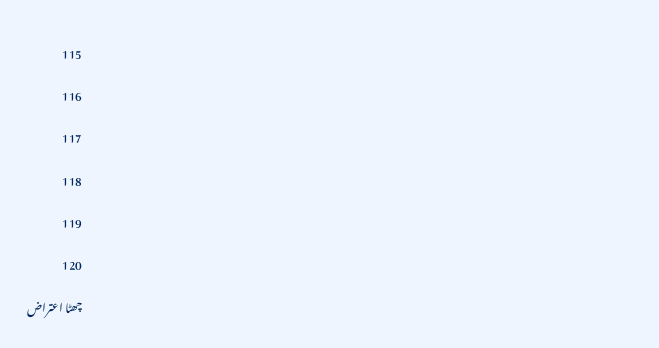115

116

117

118

119

120

چھٹا اعتراض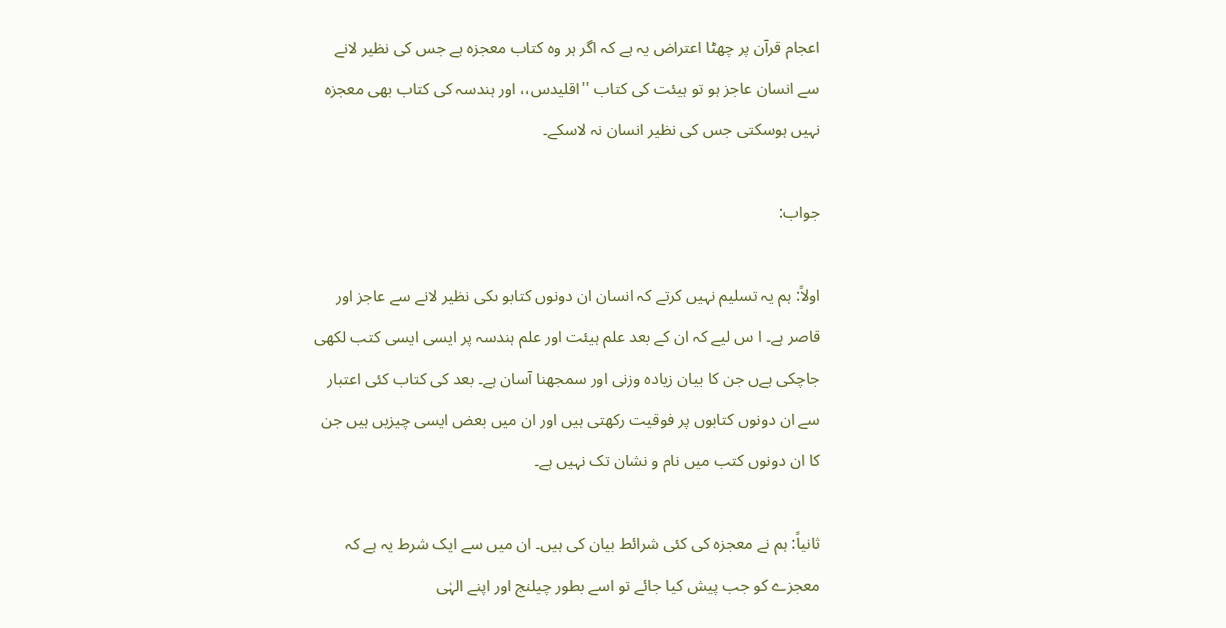اعجام قرآن پر چھٹا اعتراض یہ ہے کہ اگر ہر وہ کتاب معجزہ ہے جس کی نظیر لانے سے انسان عاجز ہو تو ہیئت کی کتاب ''اقلیدس،، اور ہندسہ کی کتاب بھی معجزہ نہیں ہوسکتی جس کی نظیر انسان نہ لاسکے۔

جواب:

اولاً: ہم یہ تسلیم نہیں کرتے کہ انسان ان دونوں کتابو ںکی نظیر لانے سے عاجز اور قاصر ہے۔ ا س لیے کہ ان کے بعد علم ہیئت اور علم ہندسہ پر ایسی ایسی کتب لکھی جاچکی ہےں جن کا بیان زیادہ وزنی اور سمجھنا آسان ہے۔ بعد کی کتاب کئی اعتبار سے ان دونوں کتابوں پر فوقیت رکھتی ہیں اور ان میں بعض ایسی چیزیں ہیں جن کا ان دونوں کتب میں نام و نشان تک نہیں ہے۔

ثانیاً: ہم نے معجزہ کی کئی شرائط بیان کی ہیں۔ ان میں سے ایک شرط یہ ہے کہ معجزے کو جب پیش کیا جائے تو اسے بطور چیلنج اور اپنے الہٰی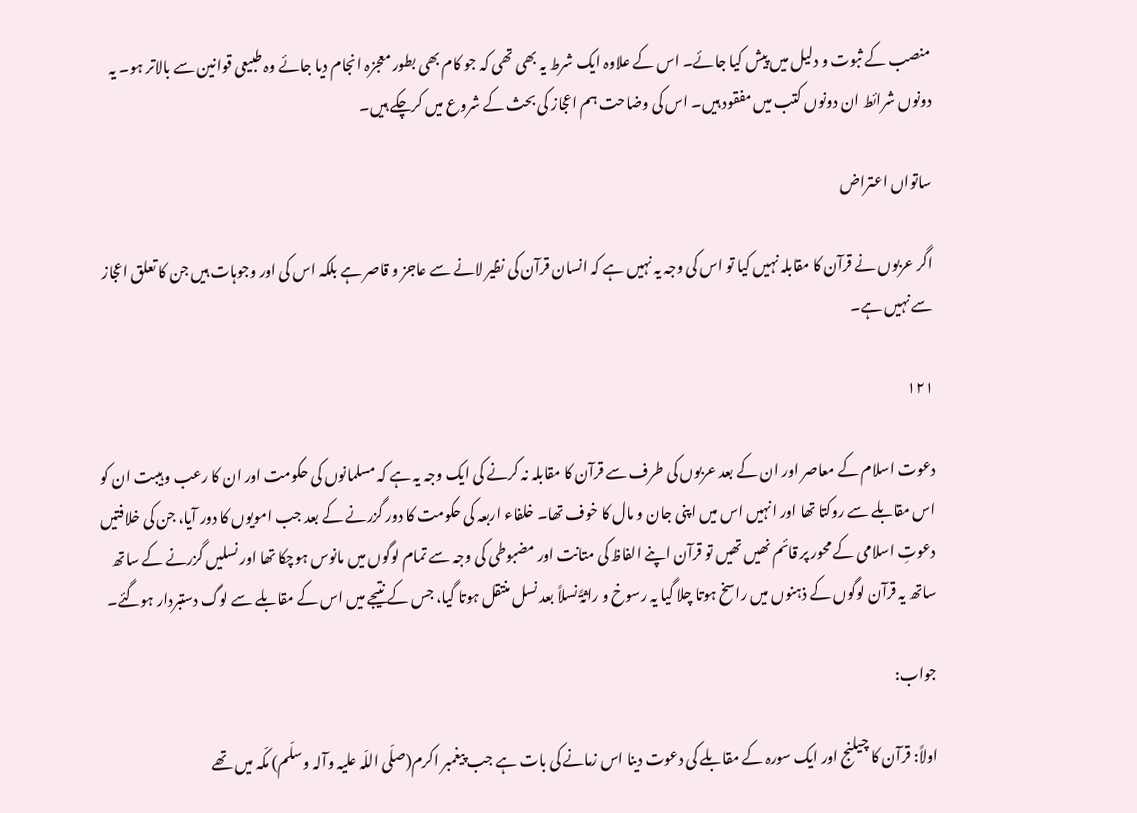منصب کے ثبوت و دلیل میں پیش کیا جائے۔ اس کے علاوہ ایک شرط یہ بھی تھی کہ جو کام بھی بطور معجزہ انجام دیا جائے وہ طبیعی قوانین سے بالاتر ہو۔ یہ دونوں شرائط ان دونوں کتب میں مفقود ہیں۔ اس کی وضاحت ہم اعجاز کی بحث کے شروع میں کرچکے ہیں۔

ساتواں اعتراض

اگر عربوں نے قرآن کا مقابلہ نہیں کیا تو اس کی وجہ یہ نہیں ہے کہ انسان قرآن کی نظیر لانے سے عاجز و قاصر ہے بلکہ اس کی اور وجوہات ہیں جن کا تعلق اعجاز سے نہیں ہے۔

۱۲۱

دعوت اسلام کے معاصر اور ان کے بعد عربوں کی طرف سے قرآن کا مقابلہ نہ کرنے کی ایک وجہ یہ ہے کہ مسلمانوں کی حکومت اور ان کا رعب و ہیبت ان کو اس مقابلے سے روکتا تھا اور انہیں اس میں اپنی جان و مال کا خوف تھا۔ خلفاء اربعہ کی حکومت کا دور گزرنے کے بعد جب امویوں کا دور آیا، جن کی خلافتیں دعوتِ اسلامی کے محور پر قائم نھیں تھیں تو قرآن اپنے الفاظ کی متانت اور مضبوطی کی وجہ سے تمام لوگوں میں مانوس ہوچکا تھا اور نسلیں گزرنے کے ساتھ ساتھ یہ قرآن لوگوں کے ذہنوں میں راسخ ہوتا چلا گیا یہ رسوخ و راثۃً نسلاً بعد نسل منتقل ہوتا گیا، جس کے نتیجے میں اس کے مقابلے سے لوگ دستبردار ہوگئے۔

جواب:

اولاً: قرآن کا چیلنج اور ایک سورہ کے مقابلے کی دعوت دینا اس زمانے کی بات ہے جب پیغمبر اکرم(صلّی اللّہ علیہ وآلہ وسلّم) مکّہ میں تھے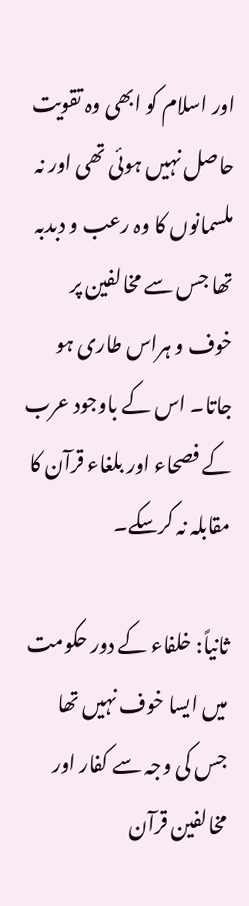اور اسلام کو ابھی وہ تقویت حاصل نہیں ہوئی تھی اور نہ ملسمانوں کا وہ رعب و دبدبہ تھا جس سے مخالفین پر خوف و ہراس طاری ہو جاتا۔ اس کے باوجود عرب کے فصحاء اور بلغاء قرآن کا مقابلہ نہ کرسکے۔

ثانیاً: خلفاء کے دور حکومت میں ایسا خوف نہیں تھا جس کی وجہ سے کفار اور مخالفین قرآن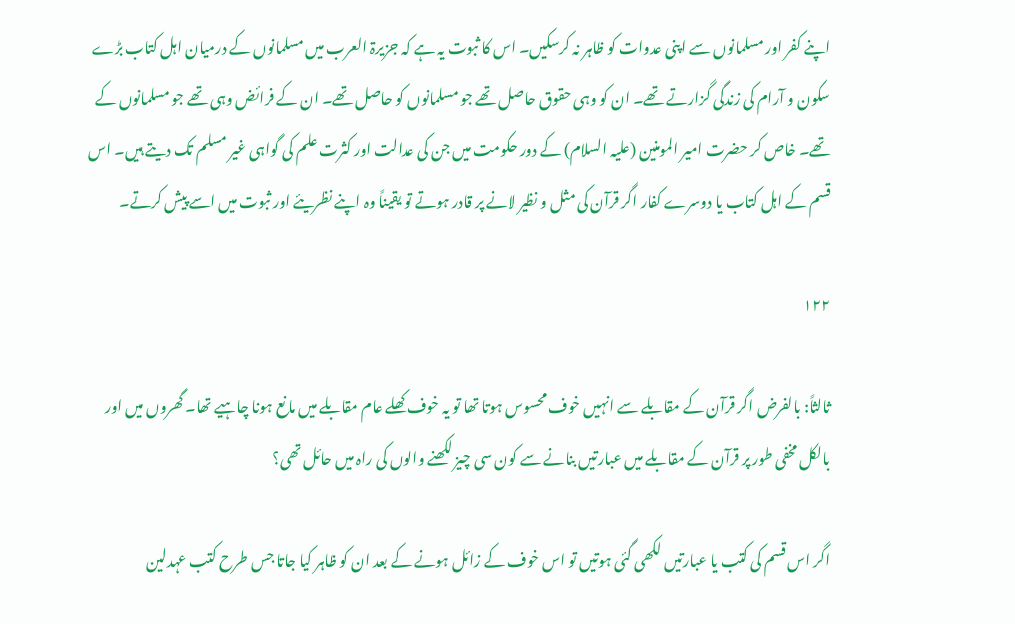اپنے کفر اور مسلمانوں سے اپنی عدوات کو ظاہر نہ کرسکیں۔ اس کا ثبوت یہ ہے کہ جزیرۃ العرب میں مسلمانوں کے درمیان اہل کتاب بڑے سکون و آرام کی زندگی گزارتے تھے۔ ان کو وہی حقوق حاصل تھے جو مسلمانوں کو حاصل تھے۔ ان کے فرائض وہی تھے جو مسلمانوں کے تھے۔ خاص کر حضرت امیر المومنین (علیہ السلام) کے دور حکومت میں جن کی عدالت اور کثرت علم کی گواہی غیر مسلم تک دیتے ہیں۔ اس قسم کے اہل کتاب یا دوسرے کفار اگر قرآن کی مثل و نظیر لانے پر قادر ہوتے تو یقیناً وہ اپنے نظریئے اور ثبوت میں اسے پیش کرتے۔

۱۲۲

ثالثاً: بالفرض اگر قرآن کے مقابلے سے انہیں خوف محسوس ہوتا تھا تو یہ خوف کھلے عام مقابلے میں مانع ہونا چاہیے تھا۔ گھروں میں اور بالکل مخفی طور پر قرآن کے مقابلے میں عبارتیں بنانے سے کون سی چیز لکھنے والوں کی راہ میں حائل تھی؟

اگر اس قسم کی کتب یا عبارتیں لکھی گئی ہوتیں تو اس خوف کے زائل ہونے کے بعد ان کو ظاہر کیا جاتا جس طرح کتب عہدلین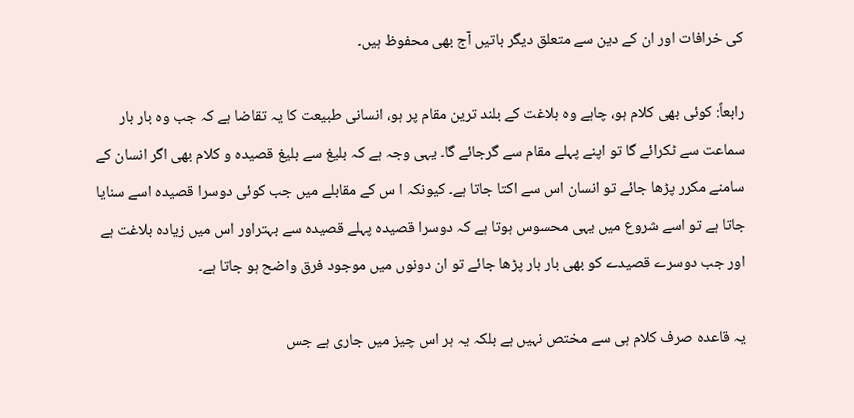کی خرافات اور ان کے دین سے متعلق دیگر باتیں آج بھی محفوظ ہیں۔

رابعاً: کوئی بھی کلام ہو، چاہے وہ بلاغت کے بلند ترین مقام پر ہو، انسانی طبیعت کا یہ تقاضا ہے کہ جب وہ بار بار سماعت سے ٹکرائے گا تو اپنے پہلے مقام سے گرجائے گا۔ یہی وجہ ہے کہ بلیغ سے بلیغ قصیدہ و کلام بھی اگر انسان کے سامنے مکرر پڑھا جائے تو انسان اس سے اکتا جاتا ہے۔ کیونکہ ا س کے مقابلے میں جب کوئی دوسرا قصیدہ اسے سنایا جاتا ہے تو اسے شروع میں یہی محسوس ہوتا ہے کہ دوسرا قصیدہ پہلے قصیدہ سے بہتراور اس میں زیادہ بلاغت ہے اور جب دوسرے قصیدے کو بھی بار بار پڑھا جائے تو ان دونوں میں موجود فرق واضح ہو جاتا ہے۔

یہ قاعدہ صرف کلام ہی سے مختص نہیں ہے بلکہ یہ ہر اس چیز میں جاری ہے جس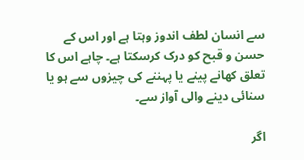سے انسان لطف اندوز وہتا ہے اور اس کے حسن و قبح کو درک کرسکتا ہے۔ چاہے اس کا تعلق کھانے پینے یا پہننے کی چیزوں سے ہو یا سنائی دینے والی آواز سے۔

اگر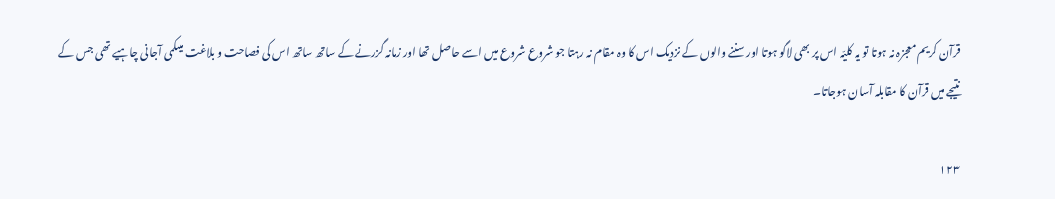قرآن کریم معجزہ نہ ہوتا تو یہ کلیّہ اس پر بھی لاگو ہوتا اور سننے والوں کے نزدیک اس کا وہ مقام نہ رہتا جو شروع شروع میں اسے حاصل تھا اور زمانہ گزرنے کے ساتھ ساتھ اس کی فصاحت و بلاغت میںکمی آجانی چاہیے تھی جس کے نتیجے میں قرآن کا مقابلہ آسان ہوجاتا۔

۱۲۳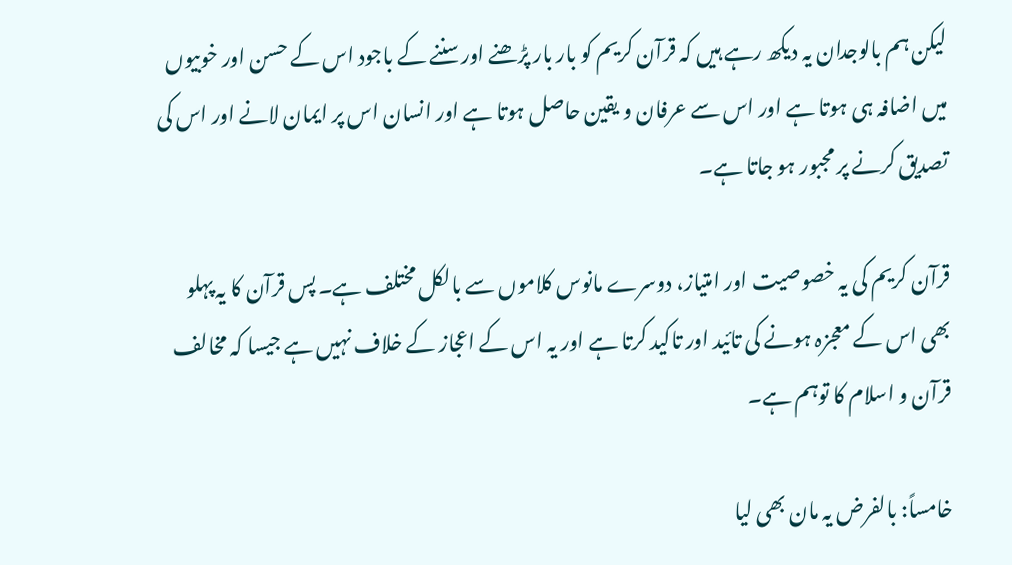لیکن ہم بالوجدان یہ دیکھ رہے ہیں کہ قرآن کریم کو بار بار پڑھنے اورسننے کے باجود اس کے حسن اور خوبیوں میں اضافہ ہی ہوتا ہے اور اس سے عرفان و یقین حاصل ہوتا ہے اور انسان اس پر ایمان لانے اور اس کی تصدیق کرنے پر مجبور ہو جاتا ہے۔

قرآن کریم کی یہ خصوصیت اور امتیاز، دوسرے مانوس کلاموں سے بالکل مختلف ہے۔ پس قرآن کا یہ پہلو بھی اس کے معجزہ ہونے کی تائید اور تاکید کرتا ہے اور یہ اس کے اعجاز کے خلاف نہیں ہے جیسا کہ مخالف قرآن و اسلام کا توہم ہے۔

خامساً: بالفرض یہ مان بھی لیا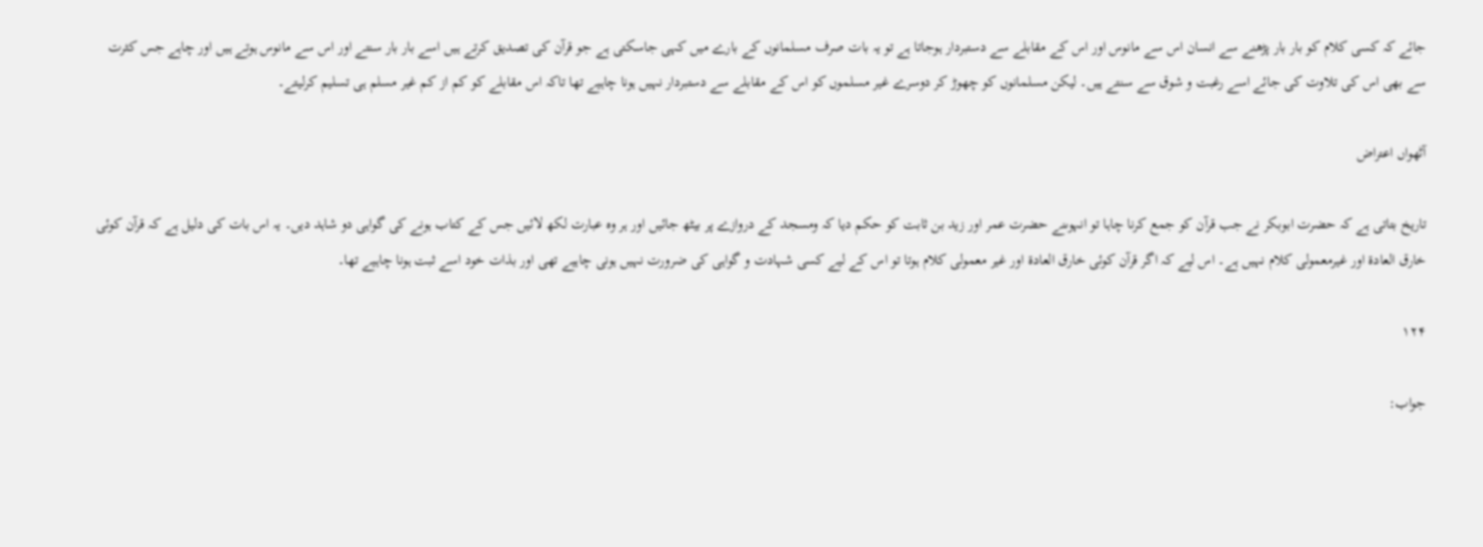جائے کہ کسی کلام کو بار بار پڑھنے سے انسان اس سے مانوس اور اس کے مقابلے سے دستبردار ہوجاتا ہے تو یہ بات صرف مسلمانوں کے بارے میں کہی جاسکتی ہے جو قرآن کی تصدیق کرتے ہیں اسے بار بار سنتے اور اس سے مانوس ہوتے ہیں اور چاہے جس کثرت سے بھی اس کی تلاوت کی جائے اسے رغبت و شوق سے سنتے ہیں۔ لیکن مسلمانوں کو چھوڑ کر دوسرے غیر مسلموں کو اس کے مقابلے سے دستبردار نہیں ہونا چاہیے تھا تاکہ اس مقابلے کو کم از کم غیر مسلم ہی تسلیم کرلیتے۔

آٹھواں اعتراض

تاریخ بتاتی ہے کہ حضرت ابوبکر نے جب قرآن کو جمع کرنا چاہا تو انہوںنے حضرت عمر اور زید بن ثابت کو حکم دیا کہ ومسجد کے دروازے پر بیٹھ جائیں اور ہر وہ عبارت لکھ لائیں جس کے کتاب ہونے کی گواہی دو شاہد دیں۔ یہ اس بات کی دلیل ہے کہ قرآن کوئی خارق العادۃ اور غیرمعمولی کلام نہیں ہے۔ اس لیے کہ اگر قرآن کوئی خارق العادۃ اور غیر معمولی کلام ہوتا تو اس کے لیے کسی شہادت و گواہی کی ضرورت نہیں ہونی چاہیے تھی اور بذات خود اسے ثبت ہونا چاہیے تھا۔

۱۲۴

جواب: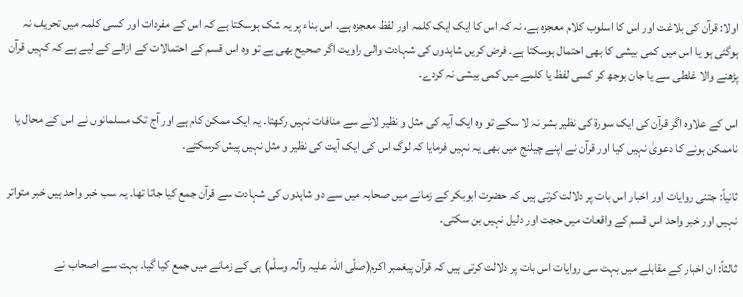اولا: قرآن کی بلاغت اور اس کا اسلوب کلام معجزہ ہے، نہ کہ اس کا ایک ایک کلمہ اور لفظ معجزہ ہے۔ اس بناء پر یہ شک ہوسکتا ہے کہ اس کے مفردات اور کسی کلمہ میں تحریف نہ ہوگئی ہو یا اس میں کمی بیشی کا بھی احتمال ہوسکتا ہے۔ فرض کریں شاہدوں کی شہادت والی راویت اگر صحیح بھی ہے تو وہ اس قسم کے احتمالات کے ازالے کے لیے ہے کہ کہیں قرآن پڑھنے والا غلطی سے یا جان بوجھ کر کسی لفظ یا کلمے میں کمی بیشی نہ کردے۔

اس کے علاوہ اگر قرآن کی ایک سورۃ کی نظیر بشر نہ لا سکے تو وہ ایک آیہ کی مثل و نظیر لانے سے منافات نہیں رکھتا۔ یہ ایک ممکن کام ہے اور آج تک مسلمانوں نے اس کے محال یا ناممکن ہونے کا دعویٰ نہیں کیا اور قرآن نے اپنے چیلنج میں بھی یہ نہیں فرمایا کہ لوگ اس کی ایک آیت کی نظیر و مثل نہیں پیش کرسکتے۔

ثانیاً: جتنی روایات اور اخبار اس بات پر دلالت کرتی ہیں کہ حضرت ابوبکر کے زمانے میں صحابہ میں سے دو شاہدوں کی شہادت سے قرآن جمع کیا جاتا تھا۔ یہ سب خبر واحد ہیں خبر متواتر نہیں اور خبر واحد اس قسم کے واقعات میں حجت اور دلیل نہیں بن سکتی۔

ثالثاً: ان اخبار کے مقابلے میں بہت سی روایات اس بات پر دلالت کرتی ہیں کہ قرآن پیغمبر اکرم(صلّی اللّہ علیہ وآلہ وسلّم) ہی کے زمانے میں جمع کیا گیا۔ بہت سے اصحاب نے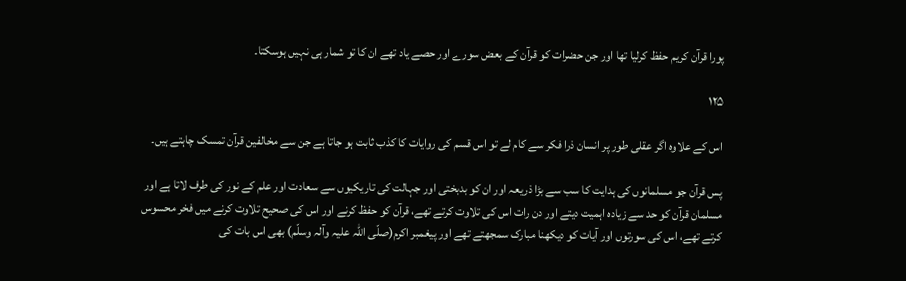پورا قرآن کریم حفظ کرلیا تھا اور جن حضرات کو قرآن کے بعض سورے اور حصے یاد تھے ان کا تو شمار ہی نہیں ہوسکتا۔

۱۲۵

اس کے علاوہ اگر عقلی طور پر انسان ذرا فکر سے کام لے تو اس قسم کی روایات کا کذب ثابت ہو جاتا ہے جن سے مخالفین قرآن تمسک چاہتے ہیں۔

پس قرآن جو مسلمانوں کی ہدایت کا سب سے بڑا ذریعہ اور ان کو بدبختی اور جہالت کی تاریکیوں سے سعادت اور علم کے نور کی طرف لاتا ہے اور مسلمان قرآن کو حد سے زیادہ اہمیت دیتے اور دن رات اس کی تلاوت کرتے تھے، قرآن کو حفظ کرنے اور اس کی صحیح تلاوت کرنے میں فخر محسوس کرتے تھے، اس کی سورتوں اور آیات کو دیکھنا مبارک سمجھتے تھے اور پیغمبر اکرم(صلّی اللّہ علیہ وآلہ وسلّم) بھی اس بات کی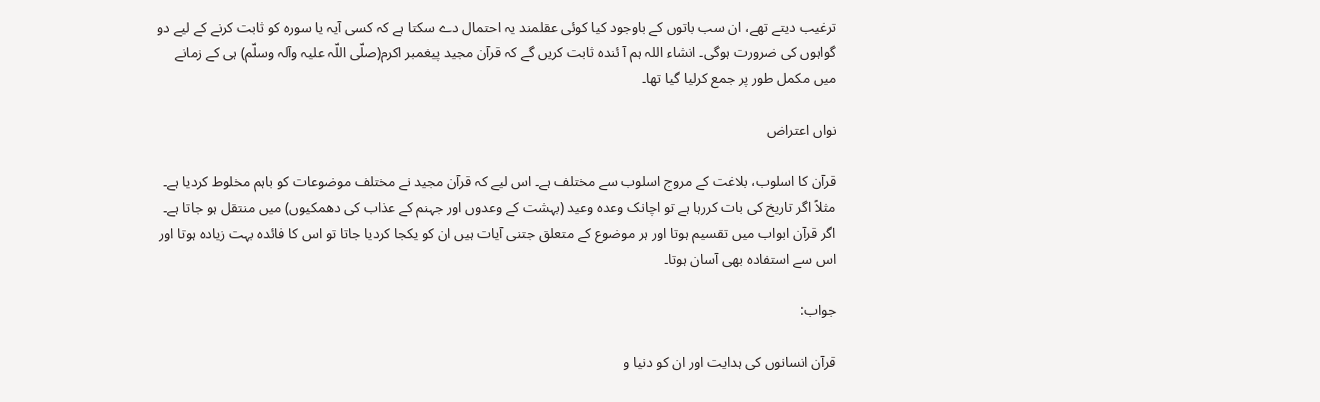ترغیب دیتے تھے، ان سب باتوں کے باوجود کیا کوئی عقلمند یہ احتمال دے سکتا ہے کہ کسی آیہ یا سورہ کو ثابت کرنے کے لیے دو گواہوں کی ضرورت ہوگی۔ انشاء اللہ ہم آ ئندہ ثابت کریں گے کہ قرآن مجید پیغمبر اکرم(صلّی اللّہ علیہ وآلہ وسلّم) ہی کے زمانے میں مکمل طور پر جمع کرلیا گیا تھا۔

نواں اعتراض

قرآن کا اسلوب، بلاغت کے مروج اسلوب سے مختلف ہے۔ اس لیے کہ قرآن مجید نے مختلف موضوعات کو باہم مخلوط کردیا ہے۔ مثلاً اگر تاریخ کی بات کررہا ہے تو اچانک وعدہ وعید (بہشت کے وعدوں اور جہنم کے عذاب کی دھمکیوں) میں منتقل ہو جاتا ہے۔ اگر قرآن ابواب میں تقسیم ہوتا اور ہر موضوع کے متعلق جتنی آیات ہیں ان کو یکجا کردیا جاتا تو اس کا فائدہ بہت زیادہ ہوتا اور اس سے استفادہ بھی آسان ہوتا۔

جواب:

قرآن انسانوں کی ہدایت اور ان کو دنیا و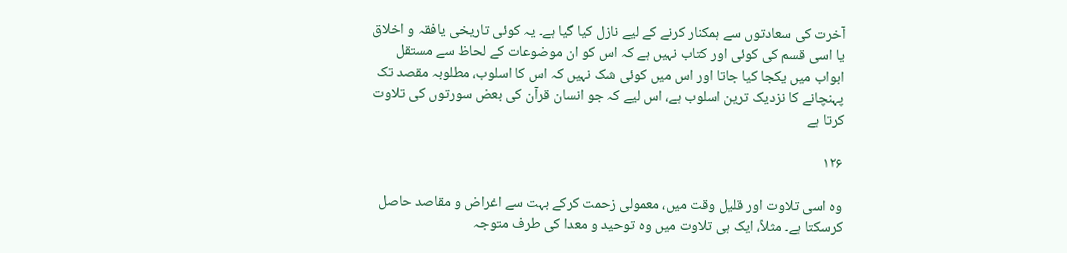آخرت کی سعادتوں سے ہمکنار کرنے کے لیے نازل کیا گیا ہے۔ یہ کوئی تاریخی یافقہ و اخلاق یا اسی قسم کی کوئی اور کتاب نہیں ہے کہ اس کو ان موضوعات کے لحاظ سے مستقل ابواب میں یکجا کیا جاتا اور اس میں کوئی شک نہیں کہ اس کا اسلوب، مطلوبہ مقصد تک پہنچانے کا نزدیک ترین اسلوب ہے، اس لیے کہ جو انسان قرآن کی بعض سورتوں کی تلاوت کرتا ہے

۱۲۶

وہ اسی تلاوت اور قلیل وقت میں، معمولی زحمت کرکے بہت سے اغراض و مقاصد حاصل کرسکتا ہے۔ مثلاً، ایک ہی تلاوت میں وہ توحید و معدا کی طرف متوجہ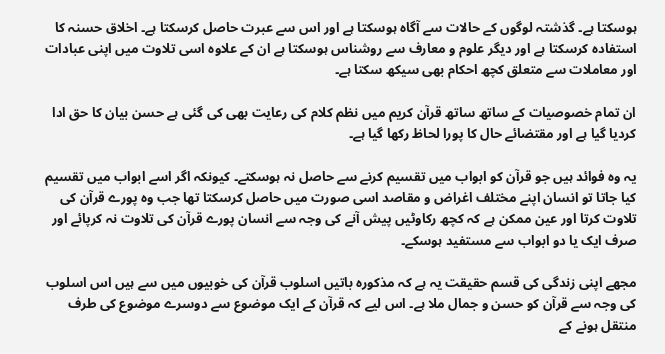ہوسکتا ہے۔ گذشتہ لوگوں کے حالات سے آگاہ ہوسکتا ہے اور اس سے عبرت حاصل کرسکتا ہے۔ اخلاق حسنہ کا استفادہ کرسکتا ہے اور دیگر علوم و معارف سے روشناس ہوسکتا ہے ان کے علاوہ اسی تلاوت میں اپنی عبادات اور معاملات سے متعلق کچھ احکام بھی سیکھ سکتا ہے۔

ان تمام خصوصیات کے ساتھ ساتھ قرآن کریم میں نظم کلام کی رعایت بھی کی گئی ہے حسن بیان کا حق ادا کردیا گیا ہے اور مقتضائے حال کا پورا لحاظ رکھا گیا ہے۔

یہ وہ فوائد ہیں جو قرآن کو ابواب میں تقسیم کرنے سے حاصل نہ ہوسکتے۔ کیونکہ اگر اسے ابواب میں تقسیم کیا جاتا تو انسان اپنے مختلف اغراض و مقاصد اسی صورت میں حاصل کرسکتا تھا جب وہ پورے قرآن کی تلاوت کرتا اور عین ممکن ہے کہ کچھ رکاوٹیں پیش آنے کی وجہ سے انسان پورے قرآن کی تلاوت نہ کرپائے اور صرف ایک یا دو ابواب سے مستفید ہوسکے۔

مجھے اپنی زندگی کی قسم حقیقت یہ ہے کہ مذکورہ باتیں اسلوب قرآن کی خوبیوں میں سے ہیں اس اسلوب کی وجہ سے قرآن کو حسن و جمال ملا ہے۔ اس لیے کہ قرآن کے ایک موضوع سے دوسرے موضوع کی طرف منتقل ہونے کے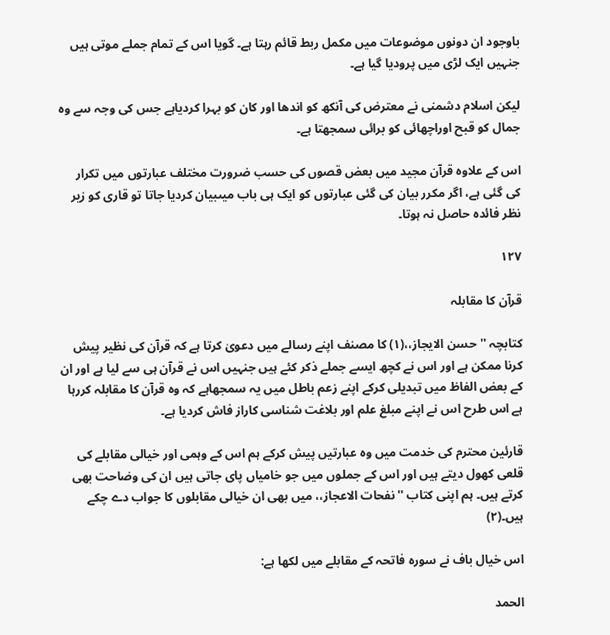باوجود ان دونوں موضوعات میں مکمل ربط قائم رہتا ہے۔ گویا اس کے تمام جملے موتی ہیں جنہیں ایک لڑی میں پرودیا گیا ہے۔

لیکن اسلام دشمنی نے معترض کی آنکھ کو اندھا اور کان کو بہرا کردیاہے جس کی وجہ سے وہ جمال کو قبح اوراچھائی کو برائی سمجھتا ہے۔

اس کے علاوہ قرآن مجید میں بعض قصوں کی حسب ضرورت مختلف عبارتوں میں تکرار کی گئی ہے، اگر مکرر بیان کی گئی عبارتوں کو ایک ہی باب میںبیان کردیا جاتا تو قاری کو زیر نظر فائدہ حاصل نہ ہوتا۔

۱۲۷

قرآن کا مقابلہ

کتابچہ ''حسن الایجاز،،(۱) کا مصنف اپنے رسالے میں دعویٰ کرتا ہے کہ قرآن کی نظیر پیش کرنا ممکن ہے اور اس نے کچھ ایسے جملے ذکر کئے ہیں جنہیں اس نے قرآن ہی سے لیا ہے اور ان کے بعض الفاظ میں تبدیلی کرکے اپنے زعم باطل میں یہ سمجھاہے کہ وہ قرآن کا مقابلہ کررہا ہے اس طرح اس نے اپنے مبلغ علم اور بلاغت شناسی کاراز فاش کردیا ہے۔

قارئین محترم کی خدمت میں وہ عبارتیں پیش کرکے ہم اس کے وہمی اور خیالی مقابلے کی قلعی کھول دیتے ہیں اور اس کے جملوں میں جو خامیاں پای جاتی ہیں ان کی وضاحت بھی کرتے ہیں۔ ہم اپنی کتاب ''نفحات الاعجاز،، میں بھی ان خیالی مقابلوں کا جواب دے چکے ہیں۔(۲)

اس خیال باف نے سورہ فاتحہ کے مقابلے میں لکھا ہے:

الحمد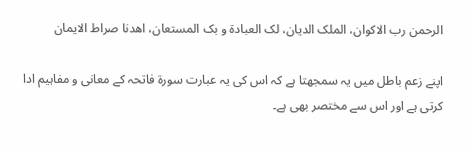الرحمن رب الاکوان، الملک الدیان، لک العبادة و بک المستعان، اهدنا صراط الایمان

اپنے زعم باطل میں یہ سمجھتا ہے کہ اس کی یہ عبارت سورۃ فاتحہ کے معانی و مفاہیم ادا کرتی ہے اور اس سے مختصر بھی ہے۔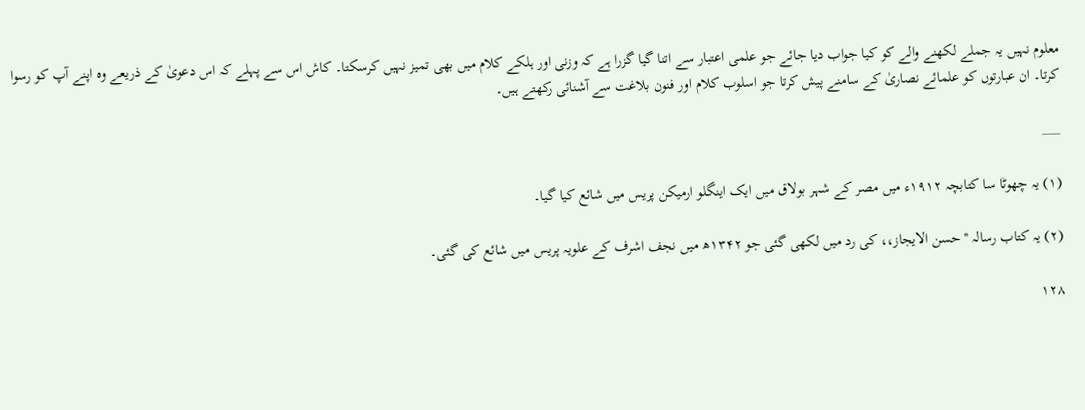معلوم نہیں یہ جملے لکھنے والے کو کیا جواب دیا جائے جو علمی اعتبار سے اتنا گیا گزرا ہے کہ وزنی اور ہلکے کلام میں بھی تمیز نہیں کرسکتا۔ کاش اس سے پہلے کہ اس دعویٰ کے ذریعے وہ اپنے آپ کو رسوا کرتا۔ ان عبارتوں کو علمائے نصاریٰ کے سامنے پیش کرتا جو اسلوب کلام اور فنون بلاغت سے آشنائی رکھتے ہیں۔

___

(۱) یہ چھوٹا سا کتابچہ ۱۹۱۲ء میں مصر کے شہر بولاق میں ایک اینگلو ارمیکن پریس میں شائع کیا گیا۔

(۲) یہ کتاب رسالہ ''حسن الایجاز،، کی رد میں لکھی گئی جو ۱۳۴۲ھ میں نجف اشرف کے علویہ پریس میں شائع کی گئی۔

۱۲۸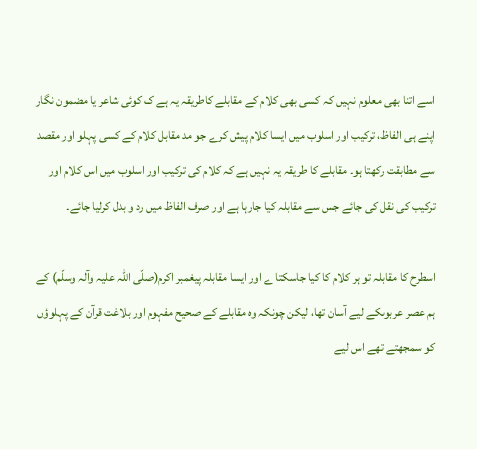اسے اتنا بھی معلوم نہیں کہ کسی بھی کلام کے مقابلے کاطریقہ یہ ہے ک کوئی شاعر یا مضمون نگار اپنے ہی الفاظ، ترکیب اور اسلوب میں ایسا کلام پیش کرے جو مد مقابل کلام کے کسی پہلو اور مقصد سے مطابقت رکھتا ہو۔ مقابلے کا طریقہ یہ نہیں ہے کہ کلام کی ترکیب اور اسلوب میں اس کلام اور ترکیب کی نقل کی جائے جس سے مقابلہ کیا جارہا ہے اور صرف الفاظ میں رد و بدل کرلیا جائے۔

اسطرح کا مقابلہ تو ہر کلام کا کیا جاسکتا ے اور ایسا مقابلہ پیغمبر اکرم(صلّی اللّہ علیہ وآلہ وسلّم) کے ہم عصر عربوںکے لیے آسان تھا، لیکن چونکہ وہ مقابلے کے صحیح مفہوم اور بلاغت قرآن کے پہلوؤں کو سمجھتے تھے اس لیے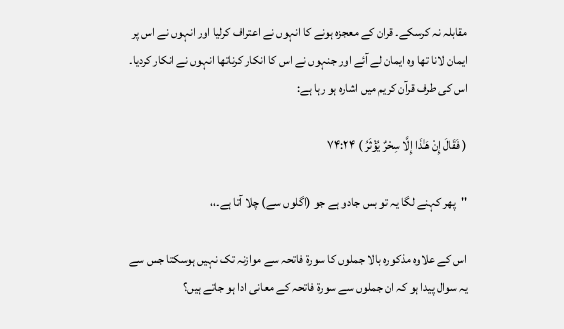مقابلہ نہ کرسکے۔ قران کے معجزہ ہونے کا انہوں نے اعتراف کرلیا اور انہوں نے اس پر ایمان لانا تھا وہ ایمان لے آئے اور جنہوں نے اس کا انکار کرناتھا انہوں نے انکار کردیا۔ اس کی طرف قرآن کریم میں اشارہ ہو رہا ہے:

( فَقَالَ إِنْ هَـٰذَا إِلَّا سِحْرٌ يُؤْثَرُ ) ۷۴:۲۴

''پھر کہنے لگا یہ تو بس جادو ہے جو (اگلوں سے) چلا آتا ہے۔،،

اس کے علاوہ مذکورہ بالا جملوں کا سورۃ فاتحہ سے موازنہ تک نہیں ہوسکتا جس سے یہ سوال پیدا ہو کہ ان جملوں سے سورۃ فاتحہ کے معانی ادا ہو جاتے ہیں؟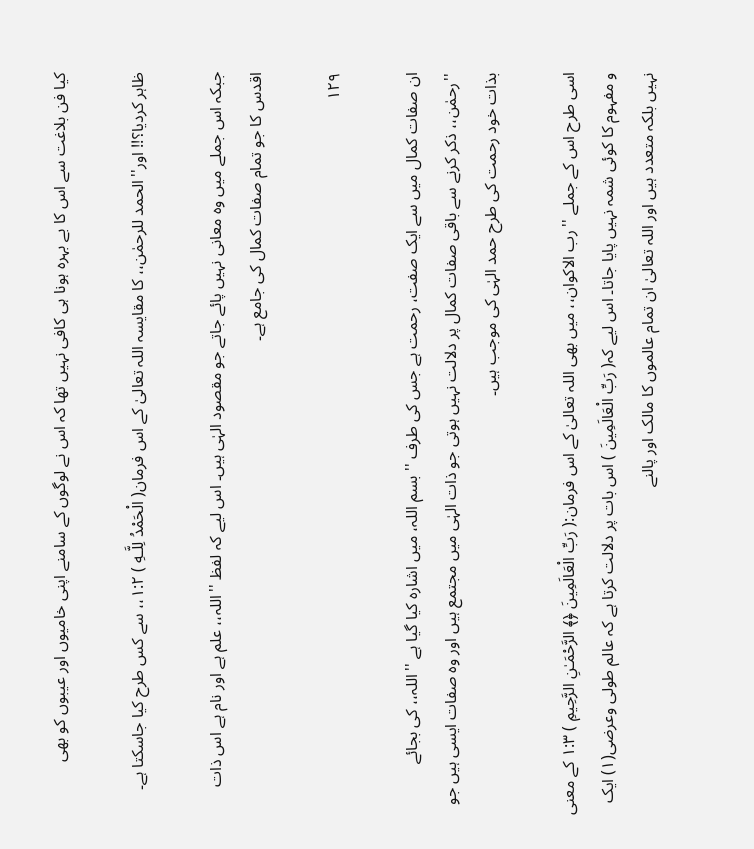کیا فن بلاغت سے اس کا بے بہرہ ہونا ہی کافی نہیں تھا کہ اس نے لوگوں کے سامنے اپنی خامیوں اور عیبوں کو بھی

ظاہر کردیا؟!! اور''الحمد للرحمٰن،، کا مقایسہ اللہ تعالیٰ کے اس فرمان( الْحَمْدُ لِلَّـهِ ) ۱:۲،، سے کس طرح کیا جاسکتا ہے۔

جبکہ اس جملے میں وہ معانی نہیں پائے جاتے جو مقصود الہٰی ہیں۔ اس لیے کہ لفظ ''اللہ،، علم ہے اور نام ہے اس ذات اقدس کا جو تمام صفات کمال کی جامع ہے۔

۱۲۹

ان صفات کمال میں سے ایک صفت، رحمت ہے جس کی طرف ''بسم اللہ، میں اشارہ کیا گیا ہے ''اللہ،، کی بجائے ''رحمٰن،، ذکر کرنے سے باقی صفات کمال پر دلالت نہیں ہوتی جو ذات الہٰی میں مجتمع ہیں اور وہ صفات ایسی ہیں جو بذات خود رحمت کی طرح حمد الہٰی کی موجب ہیں۔

اسی طرح اس کے جملے ''رب الاکوان،، میں بھی اللہ تعالیٰ کے اس فرمان:( رَبِّ الْعَالَمِينَ ﴿﴾ الرَّحْمَـٰنِ الرَّحِيمِ ) ۱:۳ کے معنی و مفہوم کا کوئی شمہ نہیں پایا جاتا۔ اس لیے کہ( رَبِّ الْعَالَمِينَ ) اس بات پر دلالت کرتا ہے کہ عالم طولی وعرضی(۱) ایک نہیں بلکہ متعدد ہیں اور اللہ تعالیٰ ان تمام عالموں کا مالک اور پالنے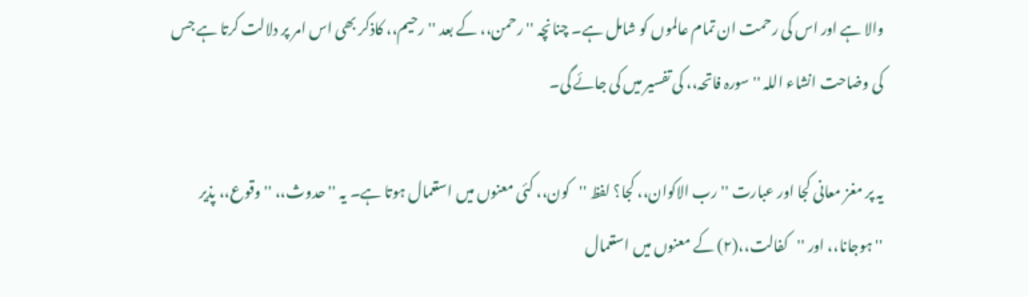والا ہے اور اس کی رحمت ان تمام عالموں کو شامل ہے۔ چنانچہ ''رحمن،، کے بعد ''رحیم،، کاذکر بھی اس امر پر دلالت کرتا ہے جس کی وضاحت انشاء اللہ ''سورہ فاتحہ،، کی تفسیر میں کی جائے گی۔

یہ پر مغز معانی کجا اور عبارت ''رب الاکوان،، کجا؟ لفظ ''کون،، کئی معنوں میں استعمال ہوتا ہے۔ یہ ''حدوث،، ''وقوع،، پذیر ''ہوجانا،، اور ''کفالت،،(۲) کے معنوں میں استعمال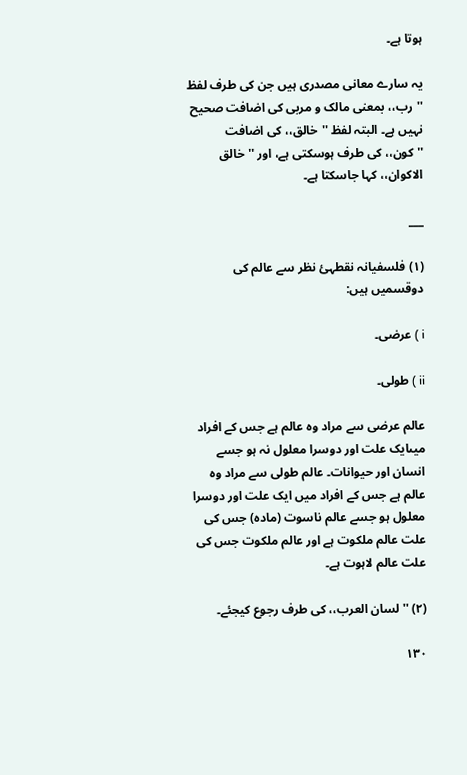ہوتا ہے۔

یہ سارے معانی مصدری ہیں جن کی طرف لفظ ''رب،، بمعنی مالک و مربی کی اضافت صحیح نہیں ہے۔ البتہ لفظ ''خالق،، کی اضافت ''کون،، کی طرف ہوسکتی ہے، اور ''خالق الاکوان،، کہا جاسکتا ہے۔

___

(۱) فلسفیانہ نقطہئ نظر سے عالم کی دوقسمیں ہیں:

i ) عرضی۔

ii ) طولی۔

عالم عرضی سے مراد وہ عالم ہے جس کے افراد میںایک علت اور دوسرا معلول نہ ہو جسے انسان اور حیوانات۔ عالم طولی سے مراد وہ عالم ہے جس کے افراد میں ایک علت اور دوسرا معلول ہو جسے عالم ناسوت (مادہ) جس کی علت عالم ملکوت ہے اور عالم ملکوت جس کی علت عالم لاہوت ہے۔

(۲) ''لسان العرب،، کی طرف رجوع کیجئے۔

۱۳۰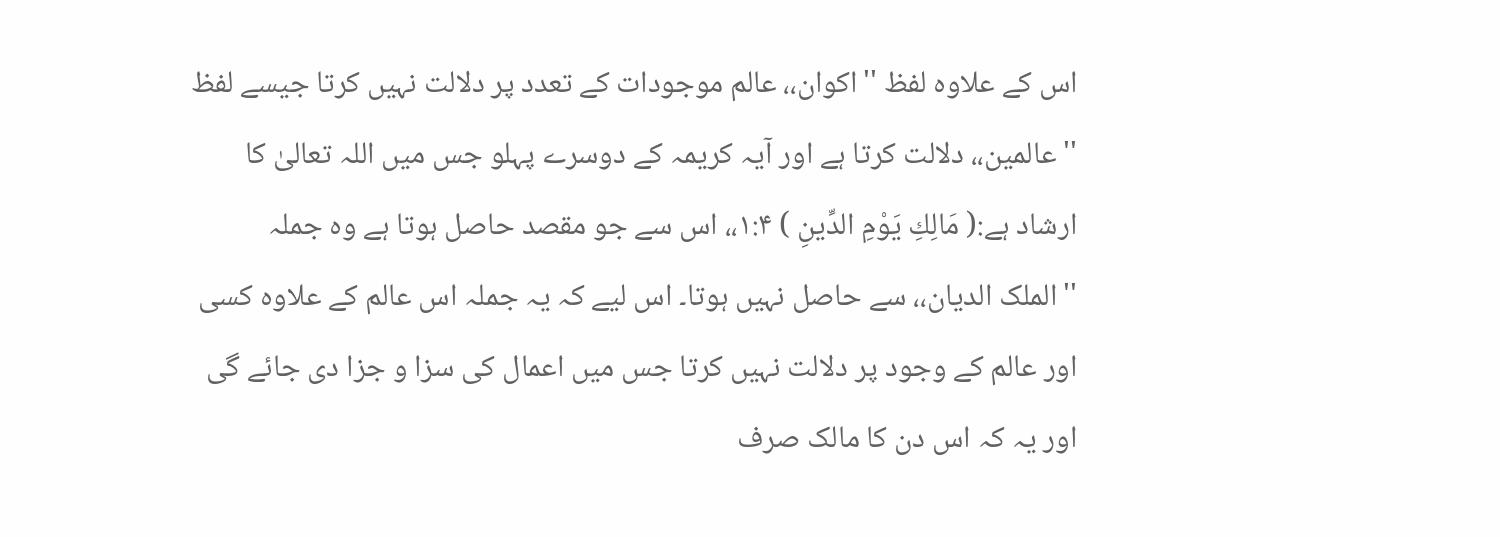اس کے علاوہ لفظ ''اکوان،، عالم موجودات کے تعدد پر دلالت نہیں کرتا جیسے لفظ ''عالمین،، دلالت کرتا ہے اور آیہ کریمہ کے دوسرے پہلو جس میں اللہ تعالیٰ کا ارشاد ہے:( مَالِكِ يَوْمِ الدِّينِ ) ۱:۴،، اس سے جو مقصد حاصل ہوتا ہے وہ جملہ ''الملک الدیان،، سے حاصل نہیں ہوتا۔ اس لیے کہ یہ جملہ اس عالم کے علاوہ کسی اور عالم کے وجود پر دلالت نہیں کرتا جس میں اعمال کی سزا و جزا دی جائے گی اور یہ کہ اس دن کا مالک صرف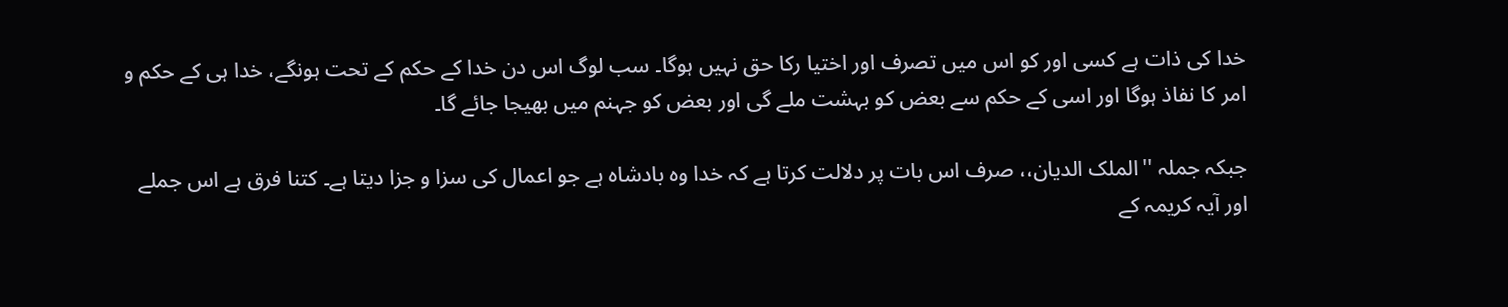خدا کی ذات ہے کسی اور کو اس میں تصرف اور اختیا رکا حق نہیں ہوگا۔ سب لوگ اس دن خدا کے حکم کے تحت ہونگے، خدا ہی کے حکم و امر کا نفاذ ہوگا اور اسی کے حکم سے بعض کو بہشت ملے گی اور بعض کو جہنم میں بھیجا جائے گا۔

جبکہ جملہ ''الملک الدیان،، صرف اس بات پر دلالت کرتا ہے کہ خدا وہ بادشاہ ہے جو اعمال کی سزا و جزا دیتا ہے۔ کتنا فرق ہے اس جملے اور آیہ کریمہ کے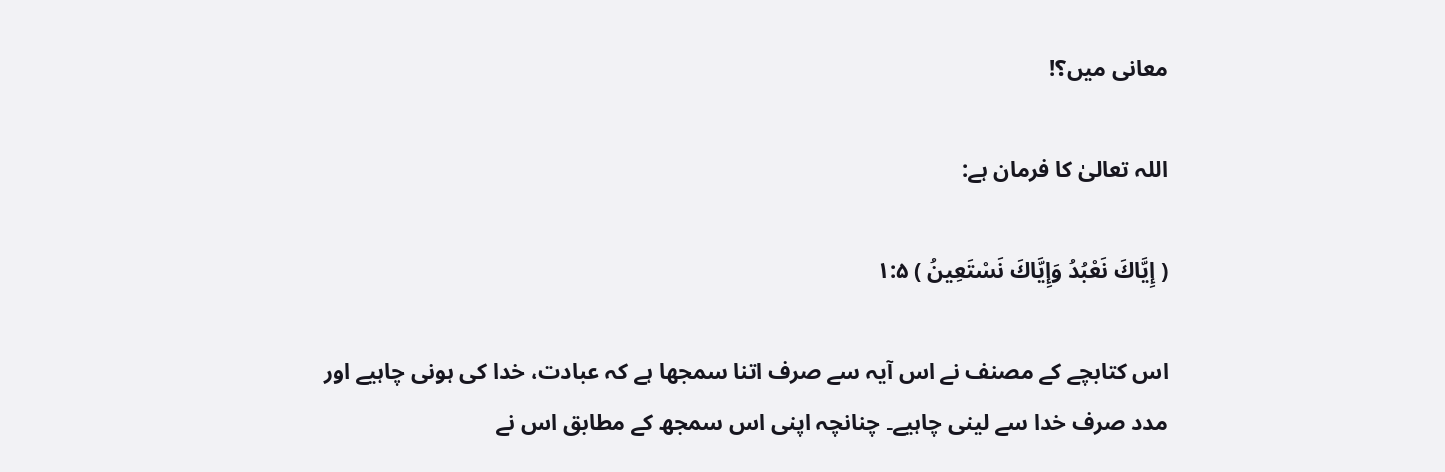معانی میں؟!

اللہ تعالیٰ کا فرمان ہے:

( إِيَّاكَ نَعْبُدُ وَإِيَّاكَ نَسْتَعِينُ ) ۱:۵

اس کتابچے کے مصنف نے اس آیہ سے صرف اتنا سمجھا ہے کہ عبادت، خدا کی ہونی چاہیے اور مدد صرف خدا سے لینی چاہیے۔ چنانچہ اپنی اس سمجھ کے مطابق اس نے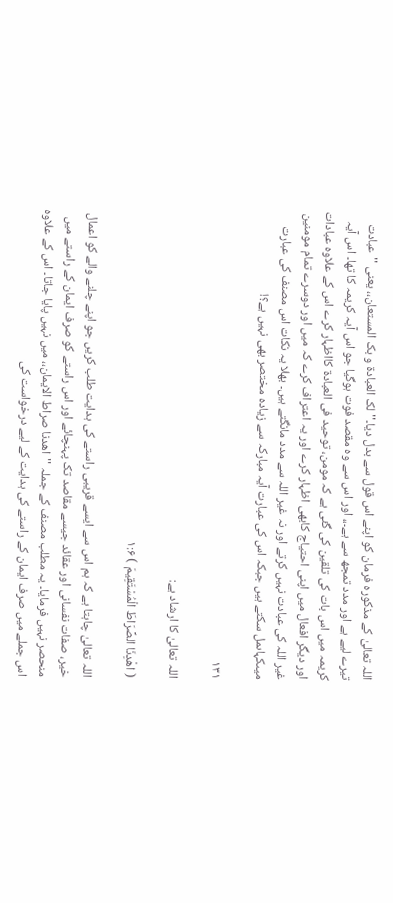اللہ تعالیٰ کے مذکورہ فرمان کو اپنے اس قول سے بدل دیا۔''لک العبادة و بک المستعان،، یعنی ''عبادت تیرے لیے ہے اور مدد تمجھ سے ہے۔،، اور اس سے وہ مقصد فوت ہوگیا جو اس آیہ کریمہ کا تھا۔ اس آیہ کریمہ میں اس بات کی تلقین کی گئی ہے کہ مومن، توحید فی العبادۃ کااظہار کرے اس کے علاوہ عبادات اور دیگر افعال میں اپنی احتیاج کابھی اظہار کرے اور یہ اعتراف کرے کہ میں اور دوسرے تمام مومنین غیر اللہ کی عبادت نہیں کرتے اور نہ غیر اللہ سے مدد مانگتے ہیں۔ بھلا یہ نکات اس مصنف کی عبارت میںکہاںمل سکتے ہیں جبکہ اس کی عبارت آیہ مبارکہ سے زیادہ مختصر بھی نہیں ہے؟!

۱۳۱

اللہ تعالیٰ کا ارشاد ہے:

( اهْدِنَا الصِّرَاطَ الْمُسْتَقِيمَ ) ۱:۶

اللہ تعالیٰ چاہتا ہے کہ ہم اس سے ایسے قریبی راستے کی ہدایت طلب کریں جو اپنے چلنے والے کو اعمال خیر، صفات نفسانی اور عقائد جیسے مقاصد تک پہنچائے اور اس راستے کو صرف ایمان کے راستے میں منحصر نہیں فرمایا۔ یہ مطلب مصنف کے جملہ ''اھدنا صراط الایمان،، میں نہیں پایا جاتا۔ اس کے علاوہ اس جملے میں صرف ایمان کے راستے کی ہدایت کے لیے درخواست کی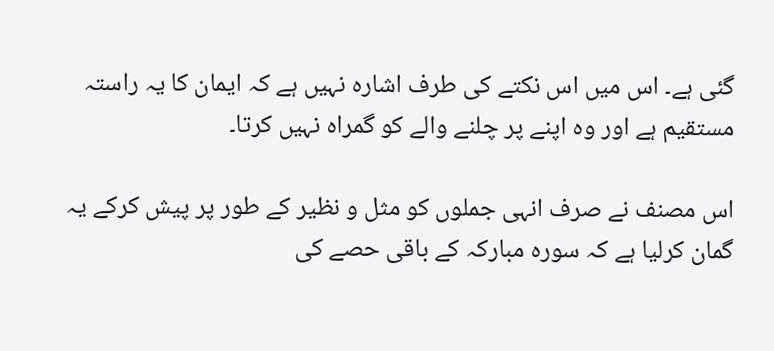گئی ہے۔ اس میں اس نکتے کی طرف اشارہ نہیں ہے کہ ایمان کا یہ راستہ مستقیم ہے اور وہ اپنے پر چلنے والے کو گمراہ نہیں کرتا۔

اس مصنف نے صرف انہی جملوں کو مثل و نظیر کے طور پر پیش کرکے یہ گمان کرلیا ہے کہ سورہ مبارکہ کے باقی حصے کی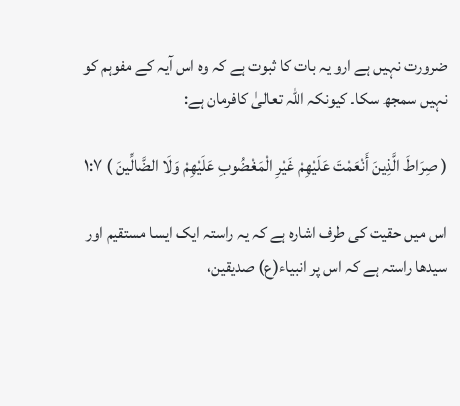ضرورت نہیں ہے ارو یہ بات کا ثبوت ہے کہ وہ اس آیہ کے مفوہم کو نہیں سمجھ سکا۔ کیونکہ اللہ تعالیٰ کافرمان ہے:

( صِرَاطَ الَّذِينَ أَنْعَمْتَ عَلَيْهِمْ غَيْرِ الْمَغْضُوبِ عَلَيْهِمْ وَلَا الضَّالِّينَ ) ۱:۷

اس میں حقیت کی طرف اشارہ ہے کہ یہ راستہ ایک ایسا مستقیم اور سیدھا راستہ ہے کہ اس پر انبیاء(ع) صدیقین،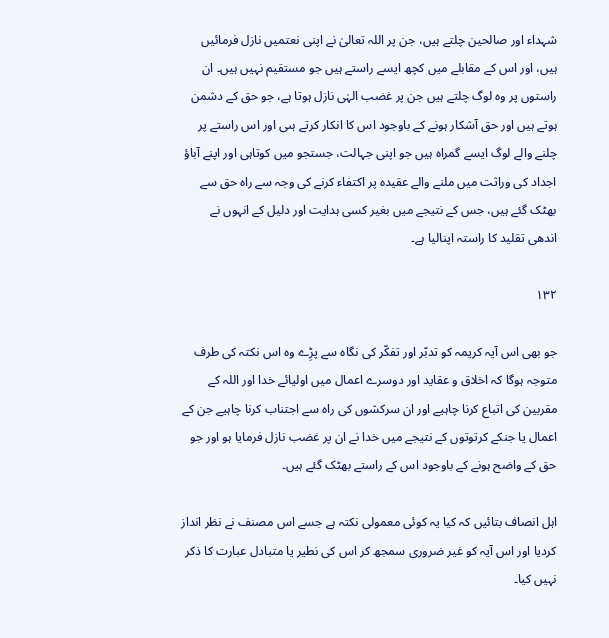شہداء اور صالحین چلتے ہیں، جن پر اللہ تعالیٰ نے اپنی نعتمیں نازل فرمائیں ہیں، اور اس کے مقابلے میں کچھ ایسے راستے ہیں جو مستقیم نہیں ہیں۔ ان راستوں پر وہ لوگ چلتے ہیں جن پر غضب الہٰی نازل ہوتا ہے، جو حق کے دشمن ہوتے ہیں اور حق آشکار ہونے کے باوجود اس کا انکار کرتے ہںی اور اس راستے پر چلنے والے لوگ ایسے گمراہ ہیں جو اپنی جہالت، جستجو میں کوتاہی اور اپنے آباؤ اجداد کی وراثت میں ملنے والے عقیدہ پر اکتفاء کرنے کی وجہ سے راہ حق سے بھٹک گئے ہیں، جس کے نتیجے میں بغیر کسی ہدایت اور دلیل کے انہوں نے اندھی تقلید کا راستہ اپنالیا ہے۔

۱۳۲

جو بھی اس آیہ کریمہ کو تدبّر اور تفکّر کی نگاہ سے پڑِے وہ اس نکتہ کی طرف متوجہ ہوگا کہ اخلاق و عقاید اور دوسرے اعمال میں اولیائے خدا اور اللہ کے مقربین کی اتباع کرنا چاہیے اور ان سرکشوں کی راہ سے اجتناب کرنا چاہیے جن کے اعمال یا جنکے کرتوتوں کے نتیجے میں خدا نے ان پر غضب نازل فرمایا ہو اور جو حق کے واضح ہونے کے باوجود اس کے راستے بھٹک گئے ہیں۔

اہل انصاف بتائیں کہ کیا یہ کوئی معمولی نکتہ ہے جسے اس مصنف نے نظر انداز کردیا اور اس آیہ کو غیر ضروری سمجھ کر اس کی نطیر یا متبادل عبارت کا ذکر نہیں کیا۔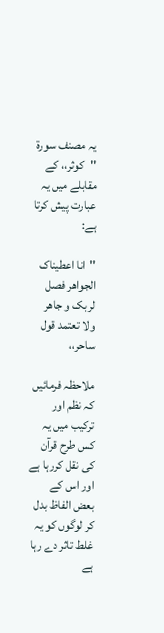یہ مصنف سورۃ ''کوثر،، کے مقابلے میں یہ عبارت پیش کرتا ہے:

''انا اعطیناک الجواهر فصل لربک و جاهر ولا تعتمد قول ساحر،،

ملاحظہ فرمائیں کہ نظم اور ترکیب میں یہ کس طرح قرآن کی نقل کررہا ہے اور اس کے بعض الفاظ بدل کر لوگوں کو یہ غلط تاثر دے رہا ہے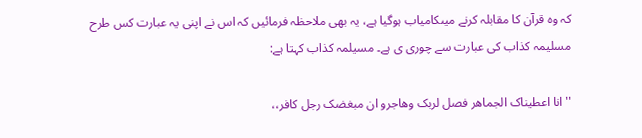کہ وہ قرآن کا مقابلہ کرنے میںکامیاب ہوگیا ہے، یہ بھی ملاحظہ فرمائیں کہ اس نے اپنی یہ عبارت کس طرح مسلیمہ کذاب کی عبارت سے چوری ی ہے۔ مسیلمہ کذاب کہتا ہے:

''انا اعطیناک الجماهر فصل لربک وهاجرو ان مبغضک رجل کافر،،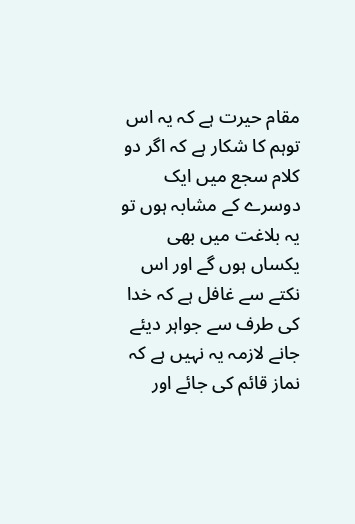مقام حیرت ہے کہ یہ اس توہم کا شکار ہے کہ اگر دو کلام سجع میں ایک دوسرے کے مشابہ ہوں تو یہ بلاغت میں بھی یکساں ہوں گے اور اس نکتے سے غافل ہے کہ خدا کی طرف سے جواہر دیئے جانے لازمہ یہ نہیں ہے کہ نماز قائم کی جائے اور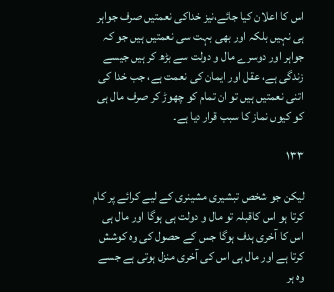اس کا اعلان کیا جائے،نیز خداکی نعمتیں صرف جواہر ہی نہیں بلکہ اور بھی بہت سی نعمتیں ہیں جو کہ جواہر اور دوسرے مال و دولت سے بڑھ کر ہیں جیسے زندگی ہے، عقل اور ایمان کی نعمت ہے، جب خدا کی اتنی نعمتیں ہیں تو ان تمام کو چھوڑ کر صرف مال ہی کو کیوں نماز کا سبب قرار دیا ہے۔

۱۳۳

لیکن جو شخص تبشیری مشینری کے لیے کرائے پر کام کرتا ہو اس کاقبلہ تو مال و دولت ہی ہوگا اور مال ہی اس کا آخری ہدف ہوگا جس کے حصول کی وہ کوشش کرتا ہے اور مال ہی اس کی آخری منزل ہوتی ہے جسے وہ ہر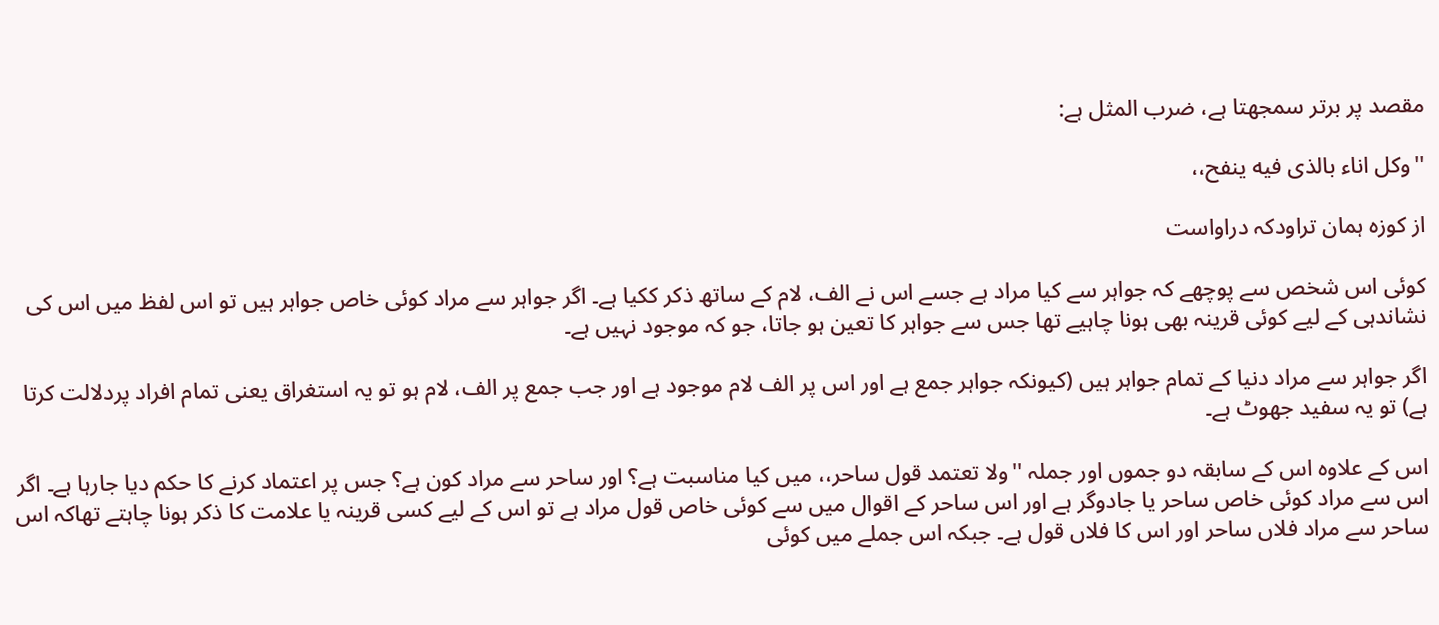مقصد پر برتر سمجھتا ہے، ضرب المثل ہے:

''وکل اناء بالذی فیه ینفح،،

از کوزہ ہمان تراودکہ دراواست

کوئی اس شخص سے پوچھے کہ جواہر سے کیا مراد ہے جسے اس نے الف، لام کے ساتھ ذکر ککیا ہے۔ اگر جواہر سے مراد کوئی خاص جواہر ہیں تو اس لفظ میں اس کی نشاندہی کے لیے کوئی قرینہ بھی ہونا چاہیے تھا جس سے جواہر کا تعین ہو جاتا، جو کہ موجود نہیں ہے۔

اگر جواہر سے مراد دنیا کے تمام جواہر ہیں (کیونکہ جواہر جمع ہے اور اس پر الف لام موجود ہے اور جب جمع پر الف، لام ہو تو یہ استغراق یعنی تمام افراد پردلالت کرتا ہے) تو یہ سفید جھوٹ ہے۔

اس کے علاوہ اس کے سابقہ دو جموں اور جملہ ''ولا تعتمد قول ساحر،، میں کیا مناسبت ہے؟ اور ساحر سے مراد کون ہے؟ جس پر اعتماد کرنے کا حکم دیا جارہا ہے۔ اگر اس سے مراد کوئی خاص ساحر یا جادوگر ہے اور اس ساحر کے اقوال میں سے کوئی خاص قول مراد ہے تو اس کے لیے کسی قرینہ یا علامت کا ذکر ہونا چاہتے تھاکہ اس ساحر سے مراد فلاں ساحر اور اس کا فلاں قول ہے۔ جبکہ اس جملے میں کوئی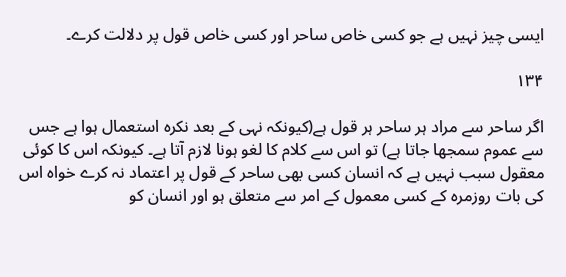ایسی چیز نہیں ہے جو کسی خاص ساحر اور کسی خاص قول پر دلالت کرے۔

۱۳۴

اگر ساحر سے مراد ہر ساحر ہر قول ہے(کیونکہ نہی کے بعد نکرہ استعمال ہوا ہے جس سے عموم سمجھا جاتا ہے) تو اس سے کلام کا لغو ہونا لازم آتا ہے۔ کیونکہ اس کا کوئی معقول سبب نہیں ہے کہ انسان کسی بھی ساحر کے قول پر اعتماد نہ کرے خواہ اس کی بات روزمرہ کے کسی معمول کے امر سے متعلق ہو اور انسان کو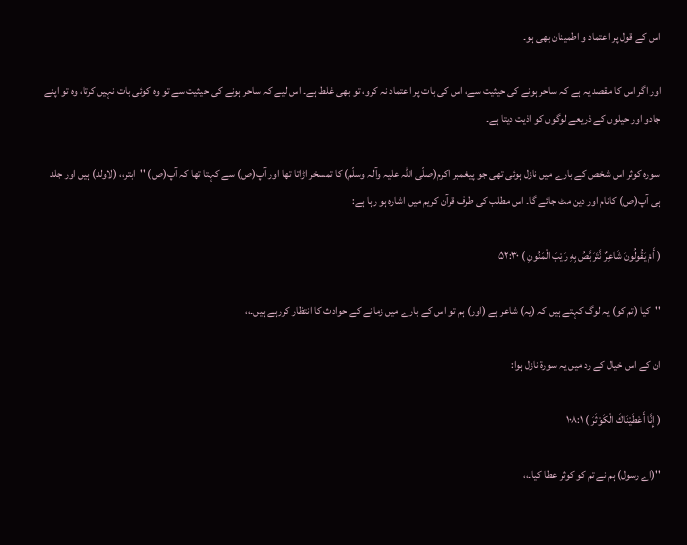اس کے قول پر اعتماد و اطمینان بھی ہو۔

اور اگر اس کا مقصد یہ ہے کہ ساحر ہونے کی حیثیت سے، اس کی بات پر اعتماد نہ کرو، تو بھی غلط ہے۔ اس لیے کہ ساحر ہونے کی حیثیت سے تو وہ کوئی بات نہیں کرتا، وہ تو اپنے جادو اور حیلوں کے ذریعے لوگوں کو اذیت دیتا ہے۔

سورہ کوثر اس شخص کے بارے میں نازل ہوئی تھی جو پیغمبر اکرم(صلّی اللّہ علیہ وآلہ وسلّم) کا تمسخر اڑاتا تھا اور آپ(ص) سے کہتا تھا کہ آپ(ص) ''ابتر،، (لاولد) ہیں اور جلد ہی آپ(ص) کانام اور دین مٹ جائے گا۔ اس مطلب کی طرف قرآن کریم میں اشارہ ہو رہا ہے:

( أَمْ يَقُولُونَ شَاعِرٌ نَّتَرَبَّصُ بِهِ رَيْبَ الْمَنُونِ ) ۵۲:۳۰

''کیا (تم کو) یہ لوگ کہتے ہیں کہ (یہ) شاعر ہے (اور) ہم تو اس کے بارے میں زمانے کے حوادث کا انتظار کررہے ہیں۔،،

ان کے اس خیال کے رد میں یہ سورۃ نازل ہوا:

( إِنَّا أَعْطَيْنَاكَ الْكَوْثَرَ ) ۱۰۸:۱

''(اے رسول) ہم نے تم کو کوثر عطا کیا۔،،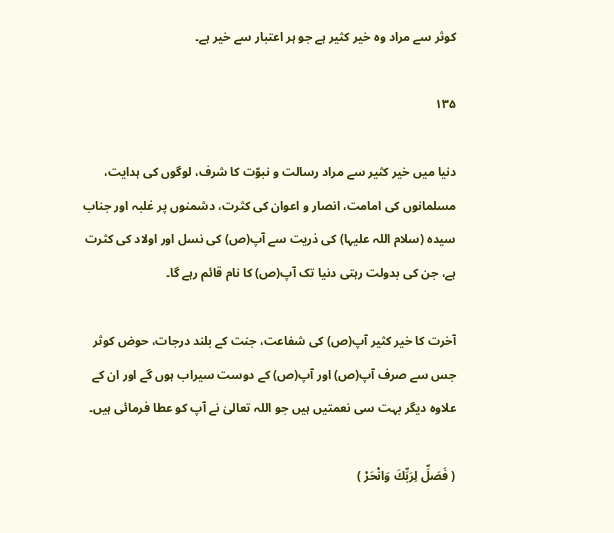کوثر سے مراد وہ خیر کثیر ہے جو ہر اعتبار سے خیر ہے۔

۱۳۵

دنیا میں خیر کثیر سے مراد رسالت و نبوّت کا شرف، لوگوں کی ہدایت، مسلمانوں کی امامت، انصار و اعوان کی کثرت، دشمنوں پر غلبہ اور جناب سیدہ (سلام اللہ علیہا) کی ذریت سے آپ(ص) کی نسل اور اولاد کی کثرت ہے، جن کی بدولت رہتی دنیا تک آپ(ص) کا نام قائم رہے گا۔

آخرت کا خیر کثیر آپ(ص) کی شفاعت، جنت کے بلند درجات، حوض کوثر جس سے صرف آپ(ص) اور آپ(ص) کے دوست سیراب ہوں گے اور ان کے علاوہ دیگر بہت سی نعمتیں ہیں جو اللہ تعالیٰ نے آپ کو عطا فرمائی ہیں۔

( فَصَلِّ لِرَبِّكَ وَانْحَرْ )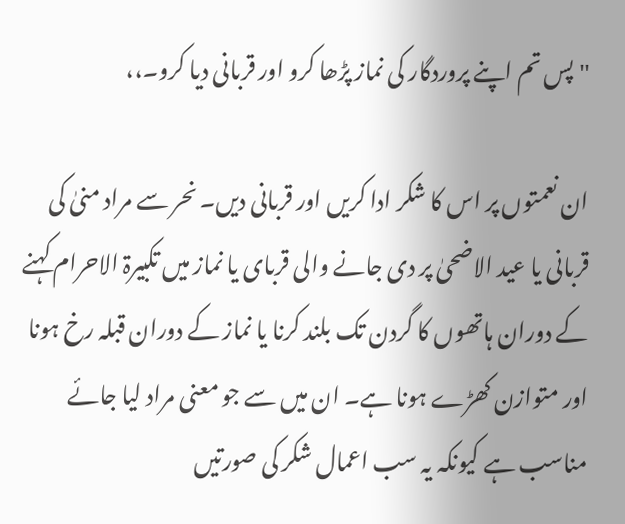''پس تم اپنے پروردگار کی نماز پڑھا کرو اور قربانی دیا کرو۔،،

ان نعمتوں پر اس کا شکر ادا کریں اور قربانی دیں۔ نحر سے مراد منیٰ کی قربانی یا عید الاضحیٰ پر دی جانے والی قربای یا نماز میں تکبیرۃ الاحرام کہنے کے دوران ہاتھوں کا گردن تک بلند کرنا یا نماز کے دوران قبلہ رخ ہونا اور متوازن کھڑے ہونا ہے۔ ان میں سے جو معنی مراد لیا جائے مناسب ہے کیونکہ یہ سب اعمال شکر کی صورتیں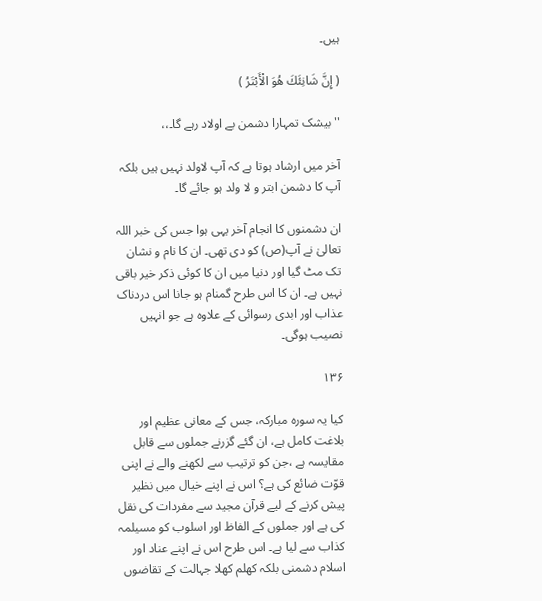ہیں۔

( إِنَّ شَانِئَكَ هُوَ الْأَبْتَرُ )

''بیشک تمہارا دشمن بے اولاد رہے گا۔،،

آخر میں ارشاد ہوتا ہے کہ آپ لاولد نہیں ہیں بلکہ آپ کا دشمن ابتر و لا ولد ہو جائے گا۔

ان دشمنوں کا انجام آخر یہی ہوا جس کی خبر اللہ تعالیٰ نے آپ(ص) کو دی تھی۔ ان کا نام و نشان تک مٹ گیا اور دنیا میں ان کا کوئی ذکر خیر باقی نہیں ہے۔ ان کا اس طرح گمنام ہو جانا اس دردناک عذاب اور ابدی رسوائی کے علاوہ ہے جو انہیں نصیب ہوگی۔

۱۳۶

کیا یہ سورہ مبارکہ، جس کے معانی عظیم اور بلاغت کامل ہے، ان گئے گزرنے جملوں سے قابل مقایسہ ہے ،جن کو ترتیب سے لکھنے والے نے اپنی قوّت ضائع کی ہے؟ اس نے اپنے خیال میں نظیر پیش کرنے کے لیے قرآن مجید سے مفردات کی نقل کی ہے اور جملوں کے الفاظ اور اسلوب کو مسیلمہ کذاب سے لیا ہے۔ اس طرح اس نے اپنے عناد اور اسلام دشمنی بلکہ کھلم کھلا جہالت کے تقاضوں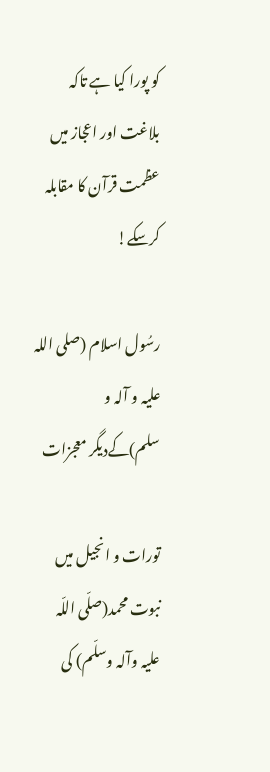کو پورا کیا ہے تاکہ بلاغت اور اعجاز میں عظمت قرآن کا مقابلہ کرسکے!

رسُول اسلام (صلی اللہ علیہ و آلہ و سلم)کےدیگر معجزات

تورات و انجیل میں نبوت محمد(صلّی اللّہ علیہ وآلہ وسلّم) کی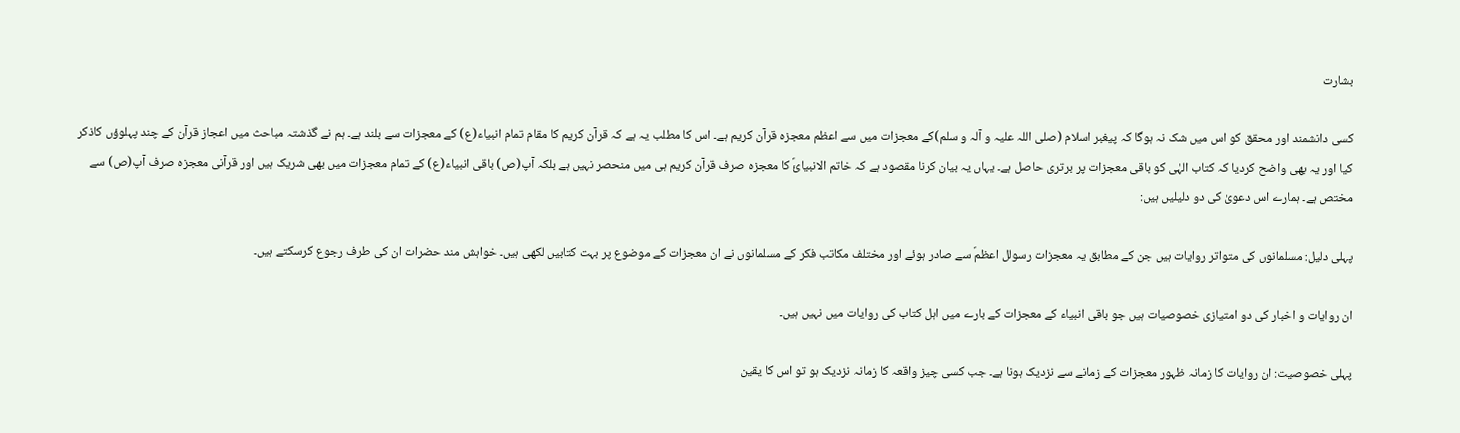بشارت

کسی دانشمند اور محقق کو اس میں شک نہ ہوگا کہ پیغبر اسلام (صلی اللہ علیہ و آلہ و سلم)کے معجزات میں سے اعظم معجزہ قرآن کریم ہے۔ اس کا مطلب یہ ہے کہ قرآن کریم کا مقام تمام انبیاء(ع) کے معجزات سے بلند ہے۔ ہم نے گذشتہ مباحث میں اعجاز قرآن کے چند پہلوؤں کاذکر کیا اور یہ بھی واضح کردیا کہ کتاب الہٰی کو باقی معجزات پر برتری حاصل ہے۔ یہاں یہ بیان کرنا مقصود ہے کہ خاتم الانبیائؐ کا معجزہ صرف قرآن کریم ہی میں منحصر نہیں ہے بلکہ آپ(ص) باقی انبیاء(ع) کے تمام معجزات میں بھی شریک ہیں اور قرآنی معجزہ صرف آپ(ص) سے مختص ہے۔ ہمارے اس دعویٰ کی دو دلیلیں ہیں:

پہلی دلیل: مسلمانوں کی متواتر روایات ہیں جن کے مطابق یہ معجزات رسولل اعظمؐ سے صادر ہوئے اور مختلف مکاتب فکر کے مسلمانوں نے ان معجزات کے موضوع پر بہت کتابیں لکھی ہیں۔ خواہش مند حضرات ان کی طرف رجوع کرسکتے ہیں۔

ان روایات و اخبار کی دو امتیازی خصوصیات ہیں جو باقی انبیاء کے معجزات کے بارے میں اہل کتاب کی روایات میں نہیں ہیں۔

پہلی خصوصیت: ان روایات کا زمانہ ظہور معجزات کے زمانے سے نزدیک ہونا ہے۔ جب کسی چیز واقعہ کا زمانہ نزدیک ہو تو اس کا یقین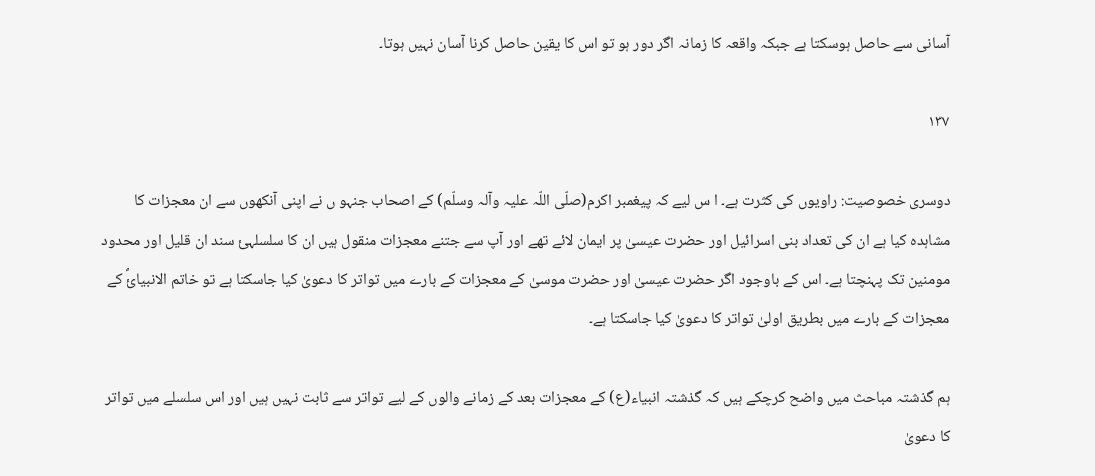آسانی سے حاصل ہوسکتا ہے جبکہ واقعہ کا زمانہ اگر دور ہو تو اس کا یقین حاصل کرنا آسان نہیں ہوتا۔

۱۳۷

دوسری خصوصیت: راویوں کی کثرت ہے۔ ا س لیے کہ پیغمبر اکرم(صلّی اللّہ علیہ وآلہ وسلّم) کے اصحاب جنہو ں نے اپنی آنکھوں سے ان معجزات کا مشاہدہ کیا ہے ان کی تعداد بنی اسرائیل اور حضرت عیسیٰ پر ایمان لائے تھے اور آپ سے جتنے معجزات منقول ہیں ان کا سلسلہئ سند ان قلیل اور محدود مومنین تک پہنچتا ہے۔ اس کے باوجود اگر حضرت عیسیٰ اور حضرت موسیٰ کے معجزات کے بارے میں تواتر کا دعویٰ کیا جاسکتا ہے تو خاتم الانبیائؐ کے معجزات کے بارے میں بطریق اولیٰ تواتر کا دعویٰ کیا جاسکتا ہے۔

ہم گذشتہ مباحث میں واضح کرچکے ہیں کہ گذشتہ انبیاء(ع) کے معجزات بعد کے زمانے والوں کے لیے تواتر سے ثابت نہیں ہیں اور اس سلسلے میں تواتر کا دعویٰ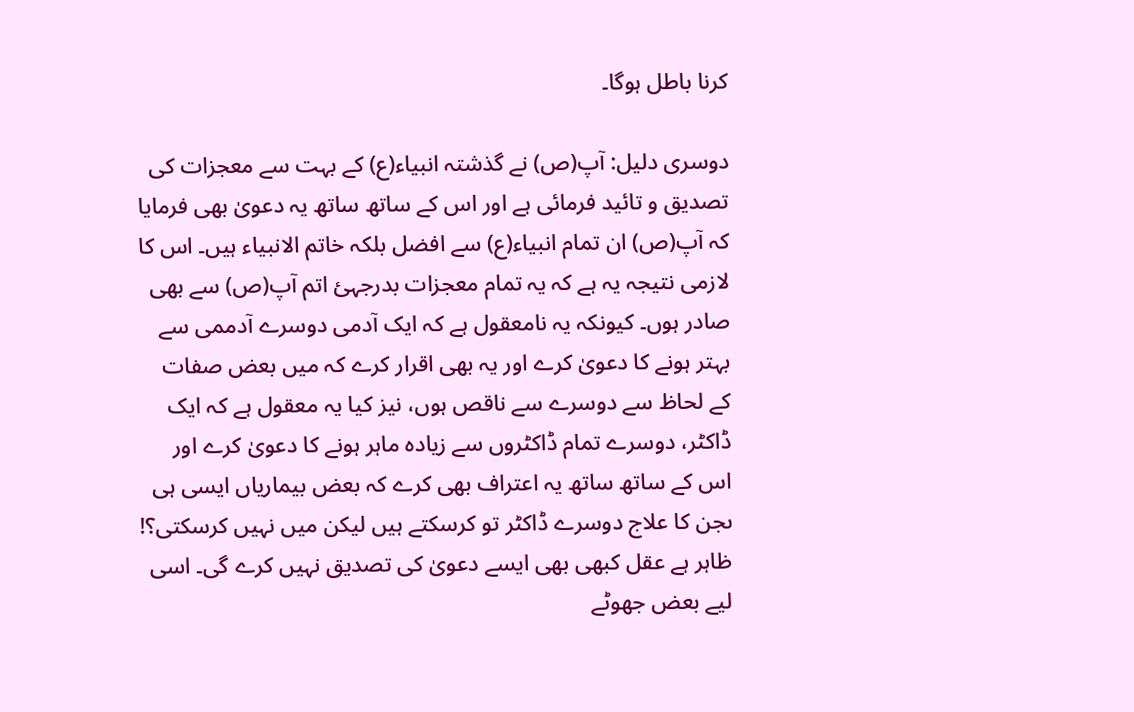کرنا باطل ہوگا۔

دوسری دلیل: آپ(ص) نے گذشتہ انبیاء(ع) کے بہت سے معجزات کی تصدیق و تائید فرمائی ہے اور اس کے ساتھ ساتھ یہ دعویٰ بھی فرمایا کہ آپ(ص) ان تمام انبیاء(ع) سے افضل بلکہ خاتم الانبیاء ہیں۔ اس کا لازمی نتیجہ یہ ہے کہ یہ تمام معجزات بدرجہئ اتم آپ(ص) سے بھی صادر ہوں۔ کیونکہ یہ نامعقول ہے کہ ایک آدمی دوسرے آدممی سے بہتر ہونے کا دعویٰ کرے اور یہ بھی اقرار کرے کہ میں بعض صفات کے لحاظ سے دوسرے سے ناقص ہوں، نیز کیا یہ معقول ہے کہ ایک ڈاکٹر، دوسرے تمام ڈاکٹروں سے زیادہ ماہر ہونے کا دعویٰ کرے اور اس کے ساتھ ساتھ یہ اعتراف بھی کرے کہ بعض بیماریاں ایسی ہی ںجن کا علاج دوسرے ڈاکٹر تو کرسکتے ہیں لیکن میں نہیں کرسکتی؟! ظاہر ہے عقل کبھی بھی ایسے دعویٰ کی تصدیق نہیں کرے گی۔ اسی لیے بعض جھوٹے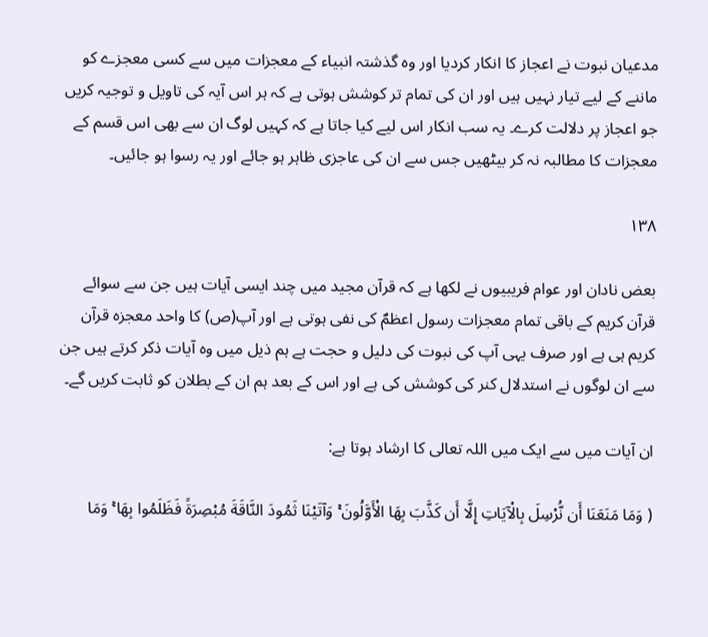مدعیان نبوت نے اعجاز کا انکار کردیا اور وہ گذشتہ انبیاء کے معجزات میں سے کسی معجزے کو ماننے کے لیے تیار نہیں ہیں اور ان کی تمام تر کوشش ہوتی ہے کہ ہر اس آیہ کی تاویل و توجیہ کریں جو اعجاز پر دلالت کرے۔ یہ سب انکار اس لیے کیا جاتا ہے کہ کہیں لوگ ان سے بھی اس قسم کے معجزات کا مطالبہ نہ کر بیٹھیں جس سے ان کی عاجزی ظاہر ہو جائے اور یہ رسوا ہو جائیں۔

۱۳۸

بعض نادان اور عوام فریبیوں نے لکھا ہے کہ قرآن مجید میں چند ایسی آیات ہیں جن سے سوائے قرآن کریم کے باقی تمام معجزات رسول اعظمؐ کی نفی ہوتی ہے اور آپ(ص) کا واحد معجزہ قرآن کریم ہی ہے اور صرف یہی آپ کی نبوت کی دلیل و حجت ہے ہم ذیل میں وہ آیات ذکر کرتے ہیں جن سے ان لوگوں نے استدلال کنر کی کوشش کی ہے اور اس کے بعد ہم ان کے بطلان کو ثابت کریں گے۔

ان آیات میں سے ایک میں اللہ تعالی کا ارشاد ہوتا ہے:

( وَمَا مَنَعَنَا أَن نُّرْسِلَ بِالْآيَاتِ إِلَّا أَن كَذَّبَ بِهَا الْأَوَّلُونَ ۚ وَآتَيْنَا ثَمُودَ النَّاقَةَ مُبْصِرَةً فَظَلَمُوا بِهَا ۚ وَمَا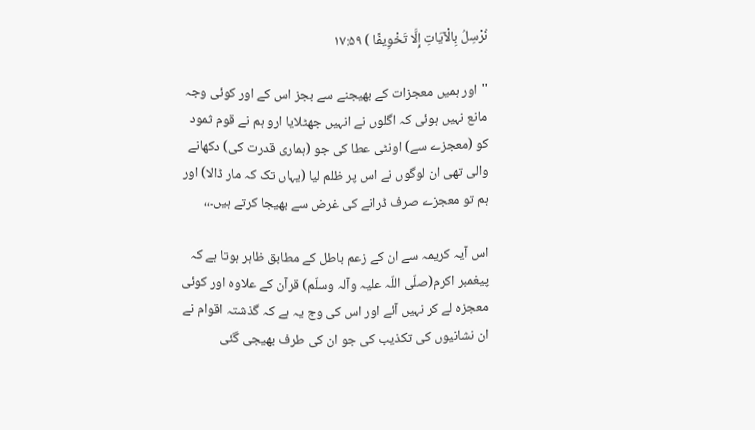نُرْسِلُ بِالْآيَاتِ إِلَّا تَخْوِيفًا ) ۱۷:۵۹

''اور ہمیں معجزات کے بھیجنے سے بجز اس کے اور کوئی وجہ مانع نہیں ہوئی کہ اگلوں نے انہیں جھٹلایا ارو ہم نے قوم ثمود کو (معجزے سے) اونٹی عطا کی جو (ہماری قدرت کی) دکھانے والی تھی ان لوگوں نے اس پر ظلم لیا (یہاں تک کہ مار ڈالا) اور ہم تو معجزے صرف ڈرانے کی غرض سے بھیجا کرتے ہیں۔،،

اس آیہ کریمہ سے ان کے زعم باطل کے مطابق ظاہر ہوتا ہے کہ پیغمبر اکرم(صلّی اللّہ علیہ وآلہ وسلّم) قرآن کے علاوہ اور کوئی معجزہ لے کر نہیں آئے اور اس کی وج یہ ہے کہ گذشتہ اقوام نے ان نشانیوں کی تکذیب کی جو ان کی طرف بھیجی گئی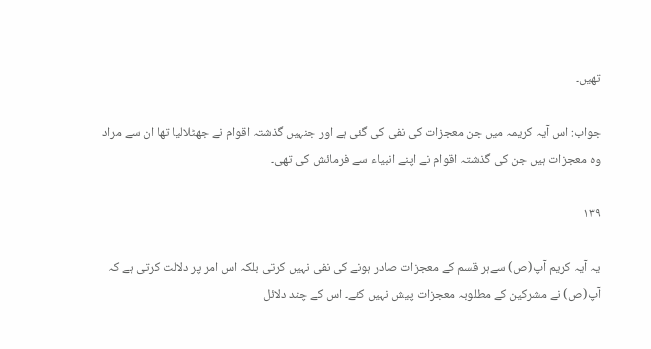تھیں۔

جواب: اس آیہ کریمہ میں جن معجزات کی نفی کی گئی ہے اور جنہیں گذشتہ اقوام نے جھٹلالیا تھا ان سے مراد وہ معجزات ہیں جن کی گذشتہ اقوام نے اپنے انبیاء سے فرمائش کی تھی۔

۱۳۹

یہ آیہ کریم آپ(ص) سےہر قسم کے معجزات صادر ہونے کی نفی نہیں کرتی بلکہ اس امر پر دلالت کرتی ہے کہ آپ(ص) نے مشرکین کے مطلوبہ معجزات پیش نہیں کئے۔ اس کے چند دلائل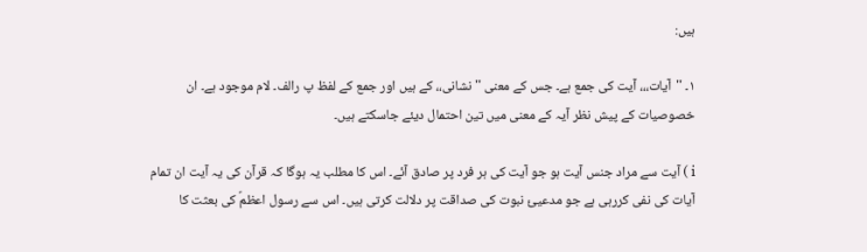ہیں:

۱۔ ''آیات،،، آیت کی جمع ہے۔ جس کے معنی ''نشانی،، کے ہیں اور جمع کے لفظ پ رالف۔ لام موجود ہے۔ ان خصوصیات کے پیش نظر آیہ کے معنی میں تین احتمال دیئے جاسکتے ہیں۔

i ) آیت سے مراد جنس آیت ہو جو آیت کی ہر فرد پر صادق آئے۔ اس کا مطلب یہ ہوگا کہ قرآن کی یہ آیت ان تمام آیات کی نفی کررہی ہے جو مدعیئ نبوت کی صداقت پر دلالت کرتی ہیں۔ اس سے رسول اعظمؐ کی بعثت کا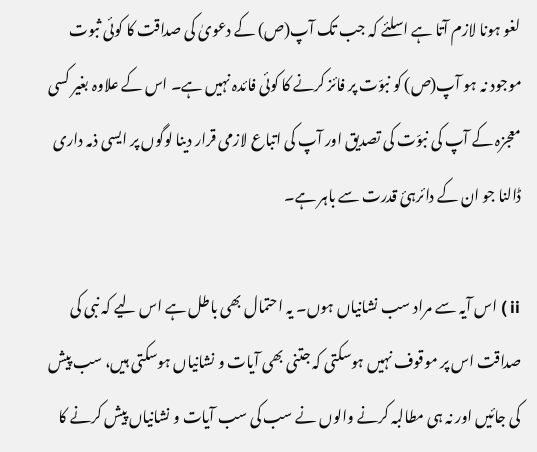لغو ہونا لازم آتا ہے اسلئے کہ جب تک آپ(ص) کے دعویٰ کی صداقت کا کوئی ثبوت موجود نہ ہو آپ(ص) کو نبوّت پر فائز کرنے کا کوئی فائدہ نہیں ہے۔ اس کے علاوہ بغیر کسی معجزہ کے آپ کی نبوّت کی تصدیق اور آپ کی اتباع لازمی قرار دینا لوگوں پر ایسی ذمہ داری ڈالنا جو ان کے دائرہئ قدرت سے باہر ہے۔

ii ) اس آیہ سے مراد سب نشانیاں ہوں۔ یہ احتمال بھی باطل ہے اس لیے کہ نبی کی صداقت اس پر موقوف نہیں ہوسکتی کہ جتنی بھی آیات و نشانیاں ہوسکتی ہیں، سب پیش کی جائیں اور نہ ہی مطالبہ کرنے والوں نے سب کی سب آیات و نشانیاں پیش کرنے کا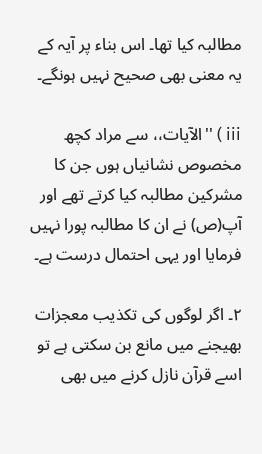مطالبہ کیا تھا۔ اس بناء پر آیہ کے یہ معنی بھی صحیح نہیں ہونگے۔

iii ) ''الآیات،، سے مراد کچھ مخصوص نشانیاں ہوں جن کا مشرکین مطالبہ کیا کرتے تھے اور آپ(ص) نے ان کا مطالبہ پورا نہیں فرمایا اور یہی احتمال درست ہے۔

۲۔ اگر لوگوں کی تکذیب معجزات بھیجنے میں مانع بن سکتی ہے تو اسے قرآن نازل کرنے میں بھی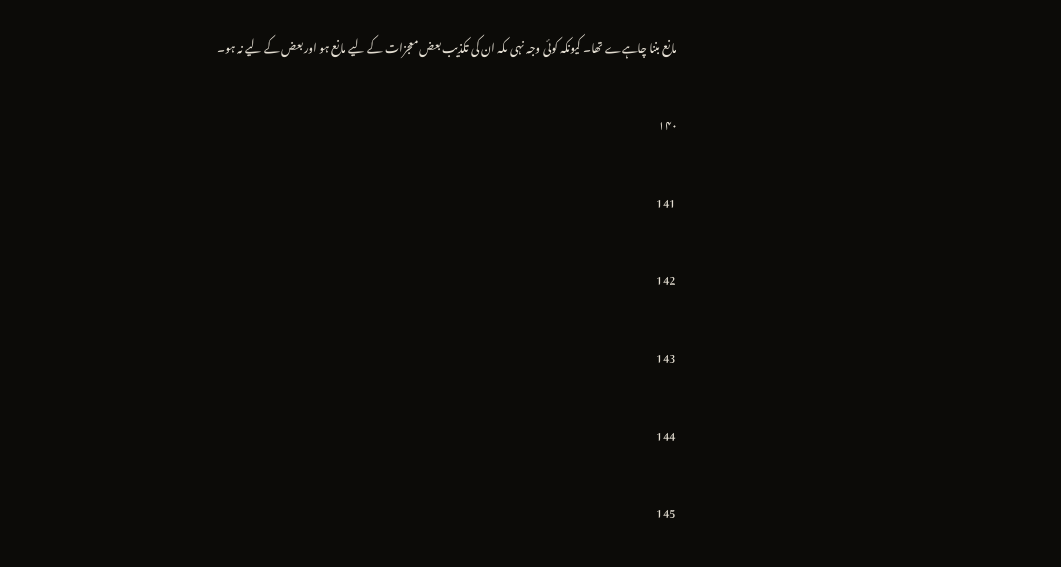مانع بننا چاہےے تھا۔ کیونکہ کوئی وجہ نہی ںکہ ان کی تکذیب بعض معجزات کے لیے مانع ہو اور بعض کے لیے نہ ہو۔

۱۴۰

141

142

143

144

145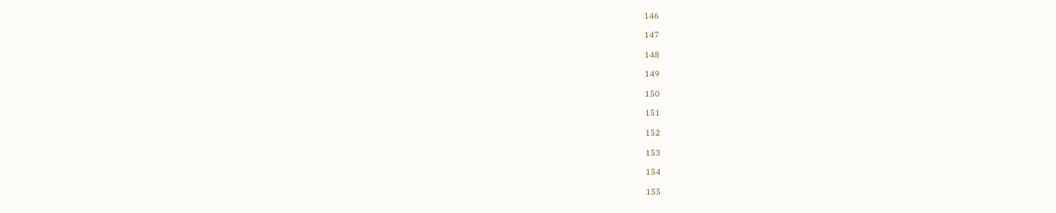146

147

148

149

150

151

152

153

154

155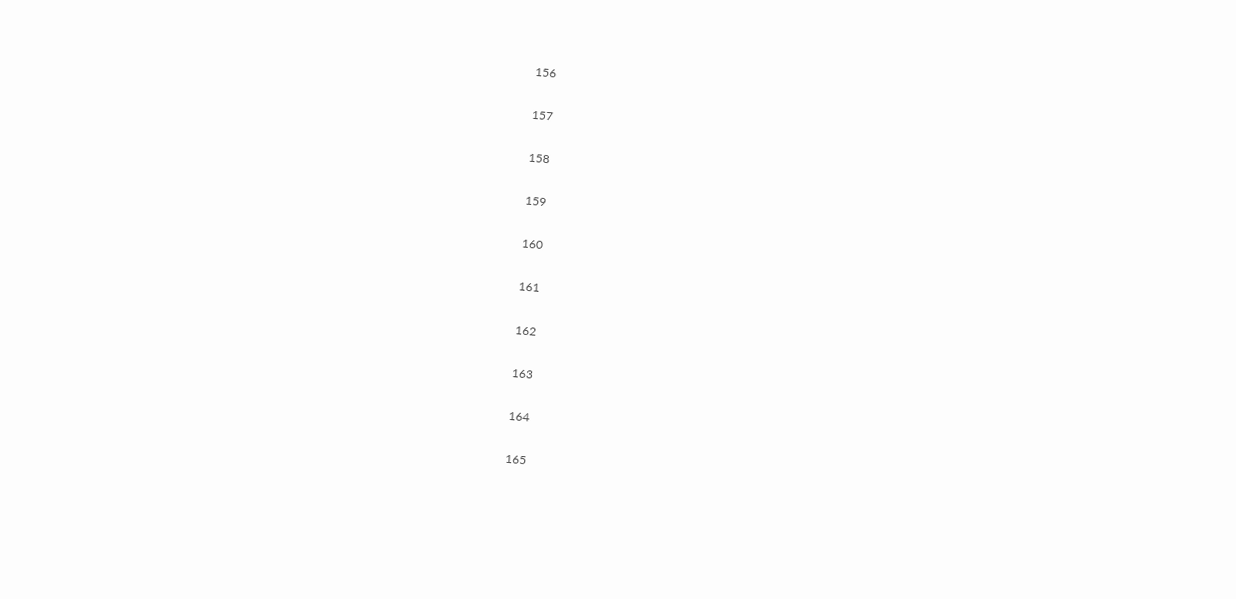156

157

158

159

160

161

162

163

164

165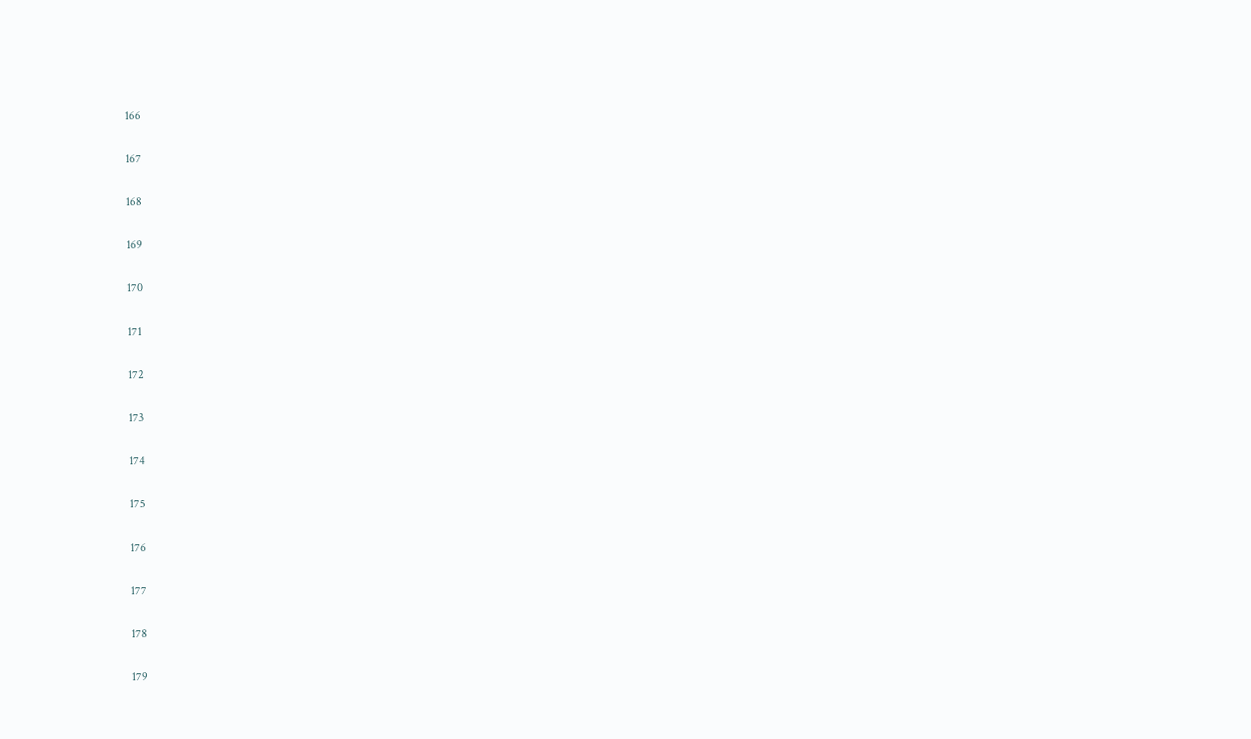166

167

168

169

170

171

172

173

174

175

176

177

178

179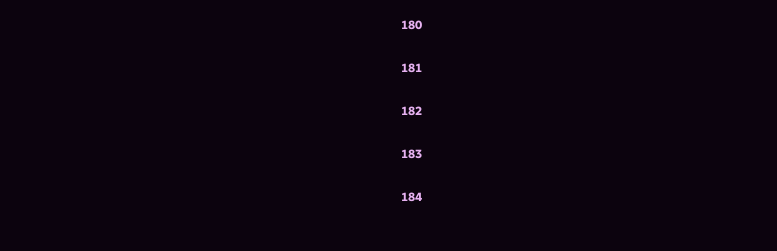180

181

182

183

184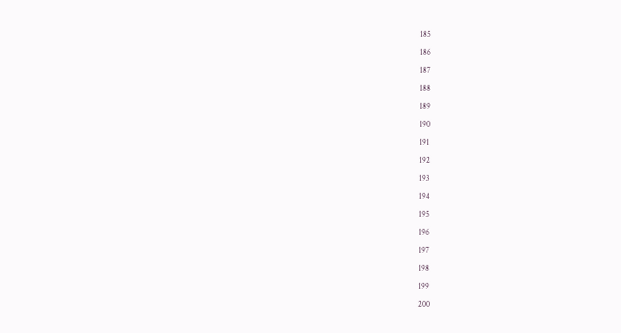185

186

187

188

189

190

191

192

193

194

195

196

197

198

199

200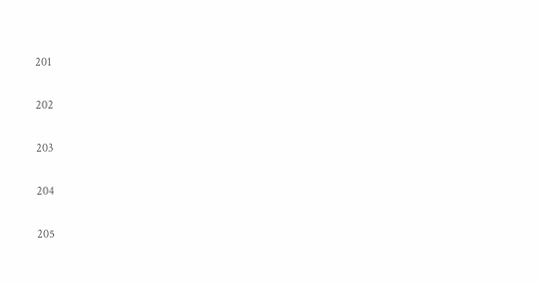201

202

203

204

205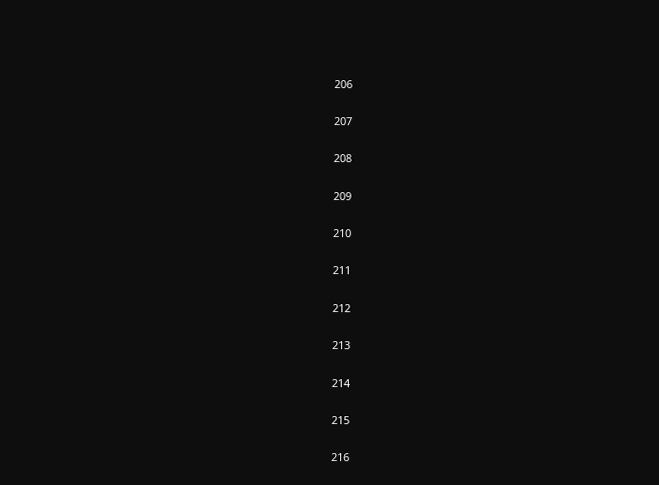206

207

208

209

210

211

212

213

214

215

216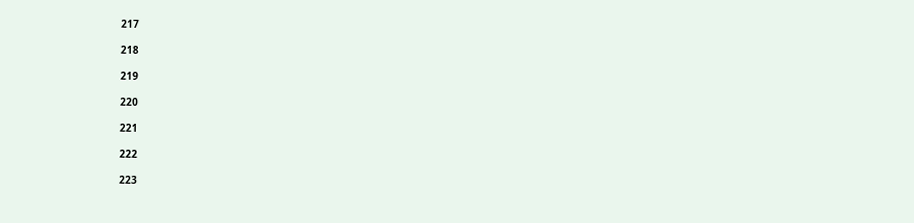217

218

219

220

221

222

223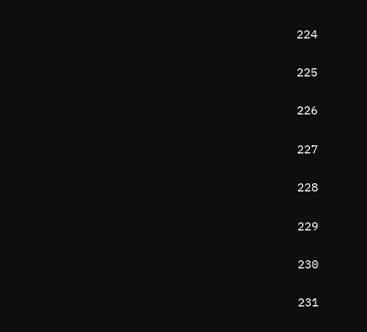224

225

226

227

228

229

230

231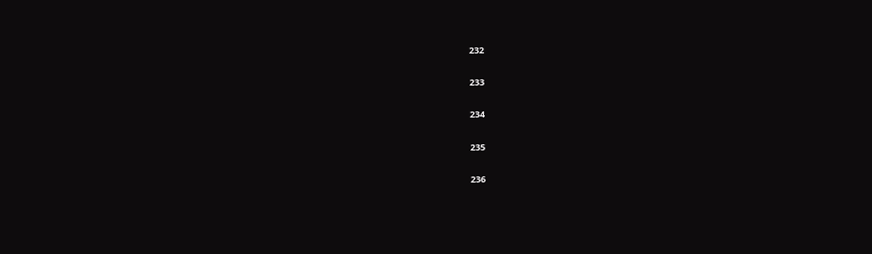232

233

234

235

236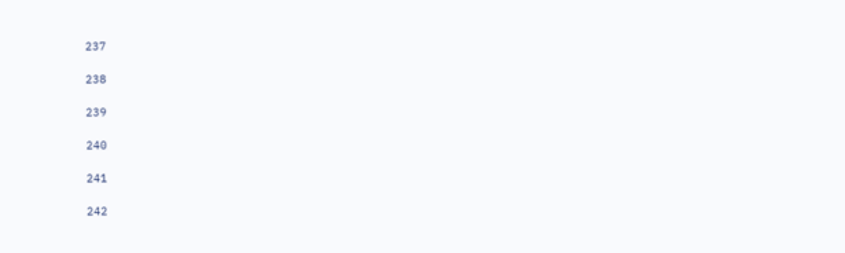237

238

239

240

241

242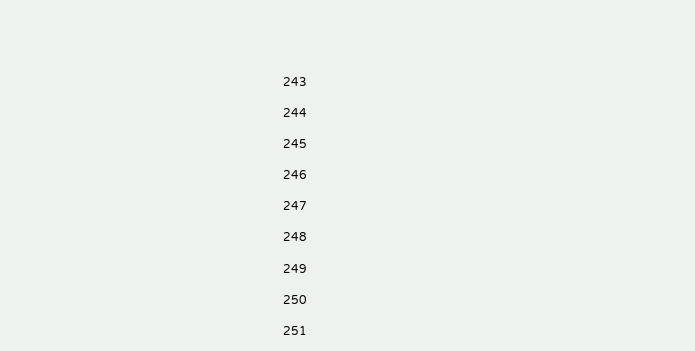243

244

245

246

247

248

249

250

251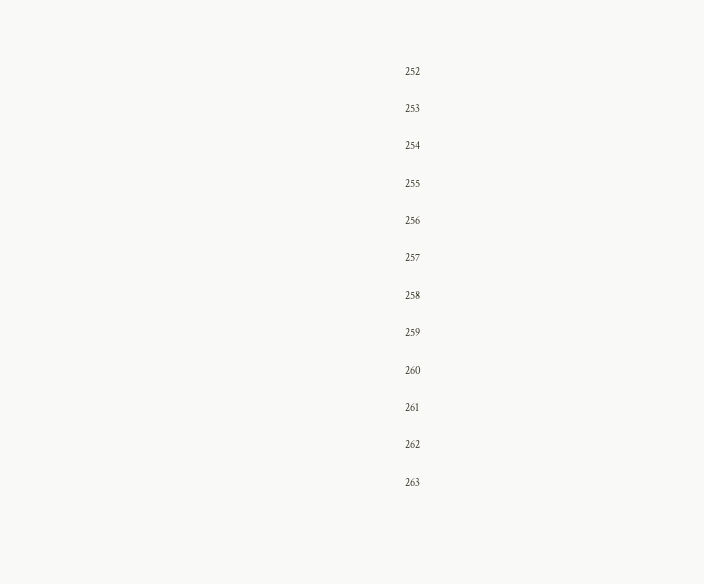252

253

254

255

256

257

258

259

260

261

262

263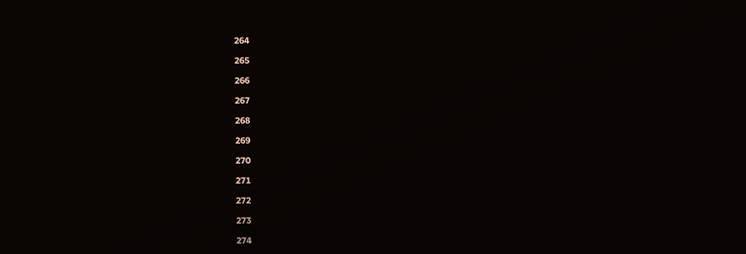264

265

266

267

268

269

270

271

272

273

274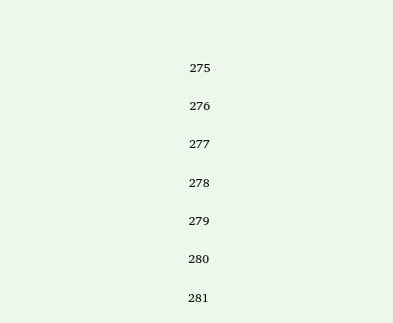275

276

277

278

279

280

281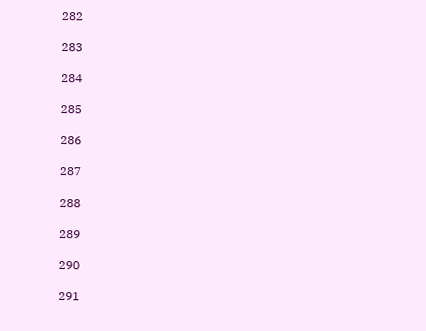282

283

284

285

286

287

288

289

290

291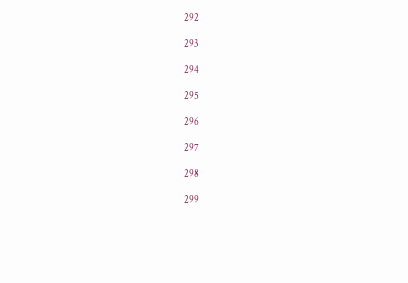292

293

294

295

296

297

298

299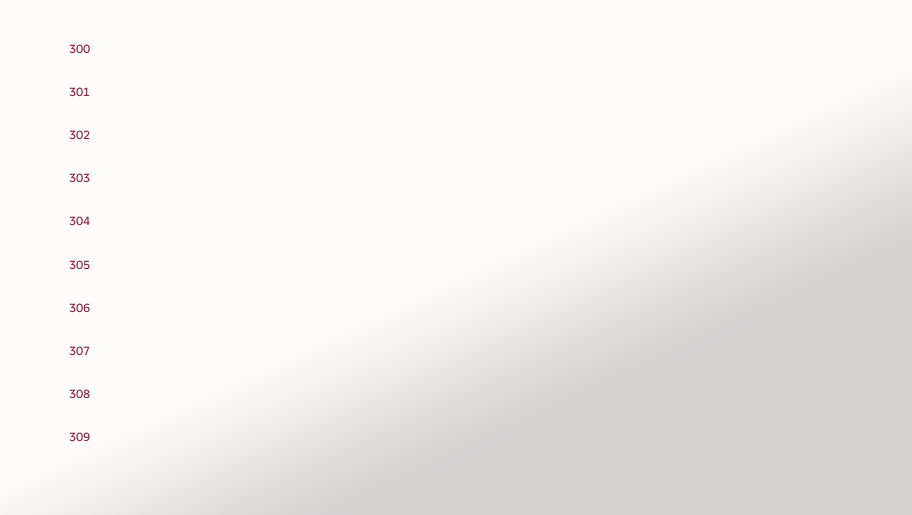300

301

302

303

304

305

306

307

308

309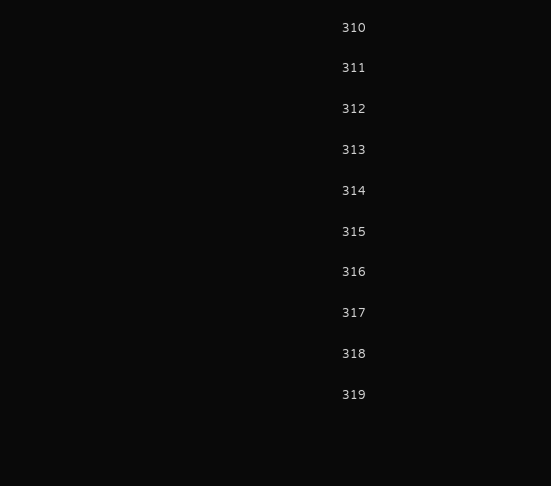310

311

312

313

314

315

316

317

318

319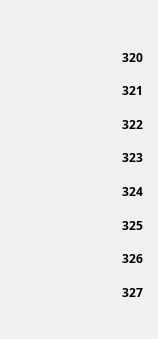320

321

322

323

324

325

326

327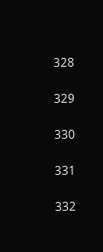328

329

330

331

332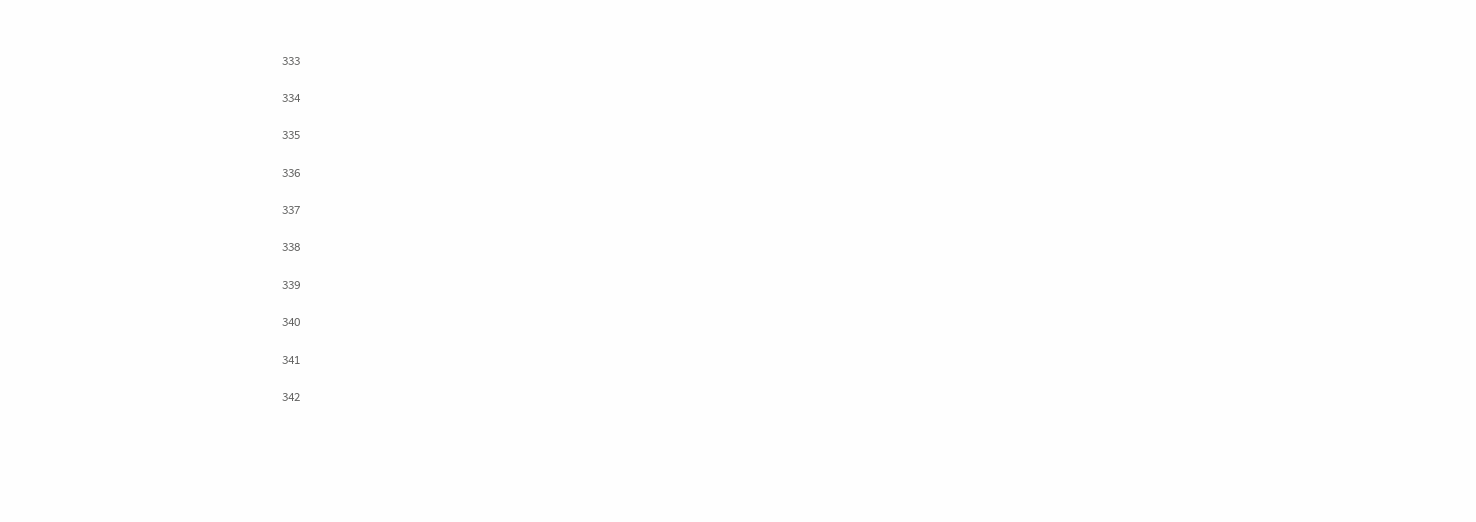333

334

335

336

337

338

339

340

341

342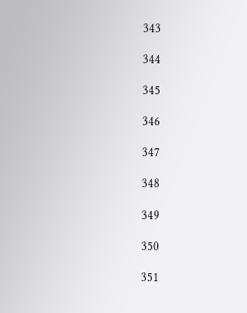343

344

345

346

347

348

349

350

351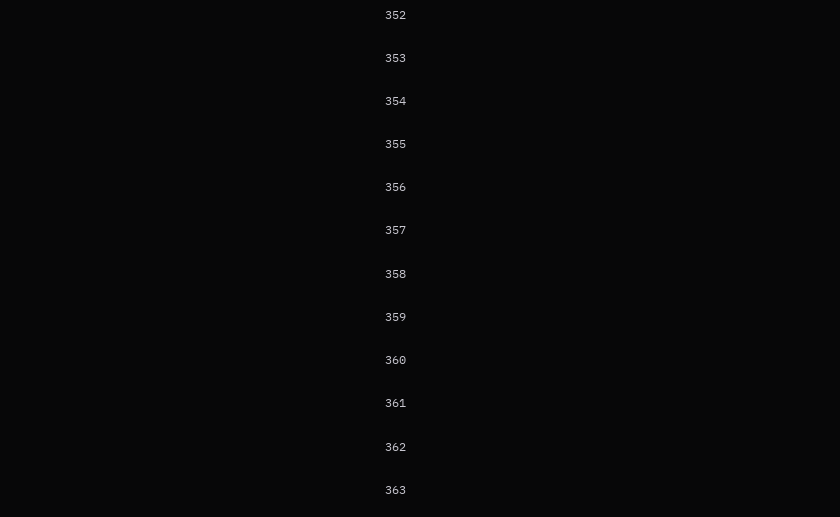352

353

354

355

356

357

358

359

360

361

362

363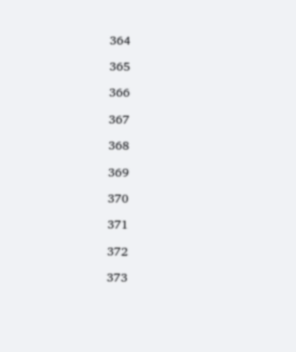364

365

366

367

368

369

370

371

372

373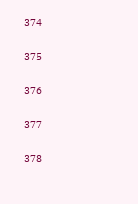374

375

376

377

378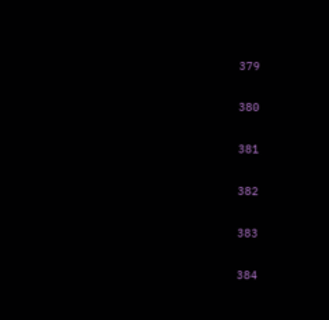379

380

381

382

383

384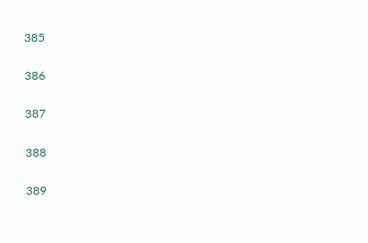385

386

387

388

389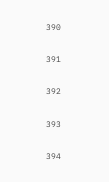390

391

392

393

394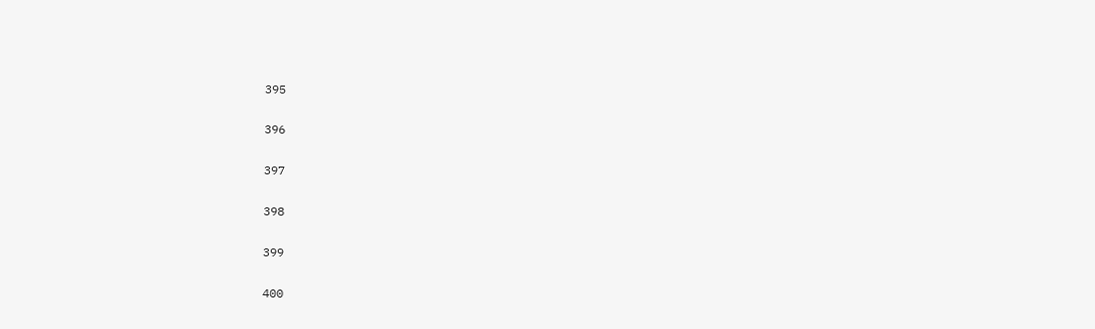395

396

397

398

399

400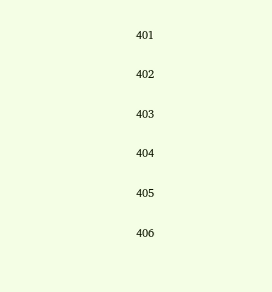401

402

403

404

405

406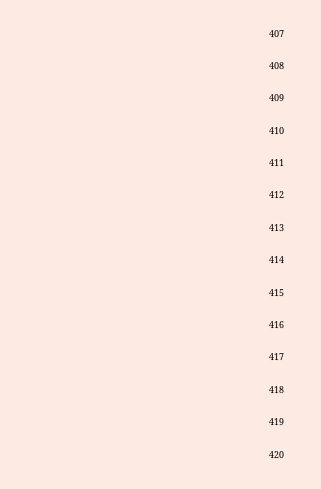407

408

409

410

411

412

413

414

415

416

417

418

419

420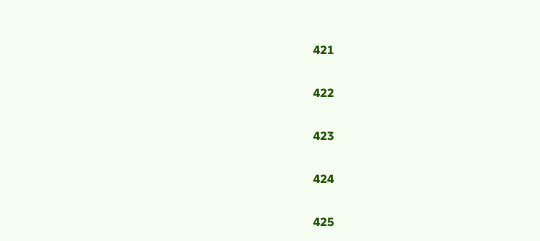421

422

423

424

425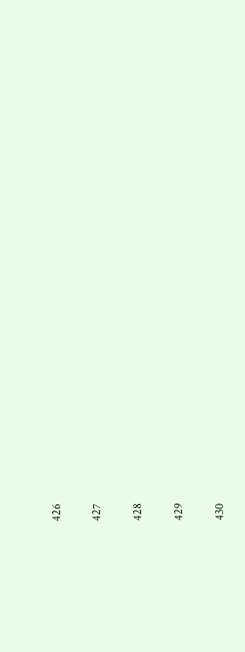426

427

428

429

430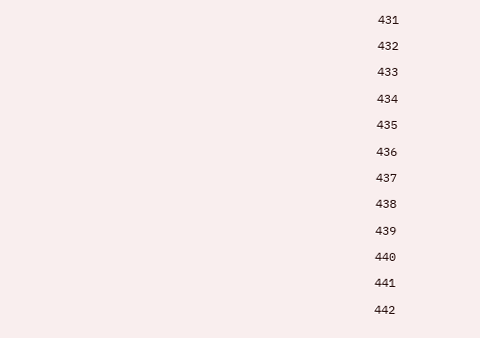431

432

433

434

435

436

437

438

439

440

441

442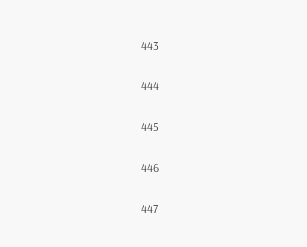443

444

445

446

447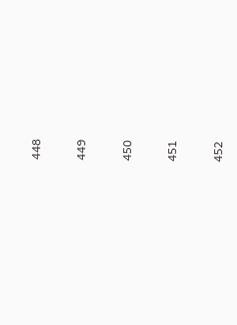448

449

450

451

452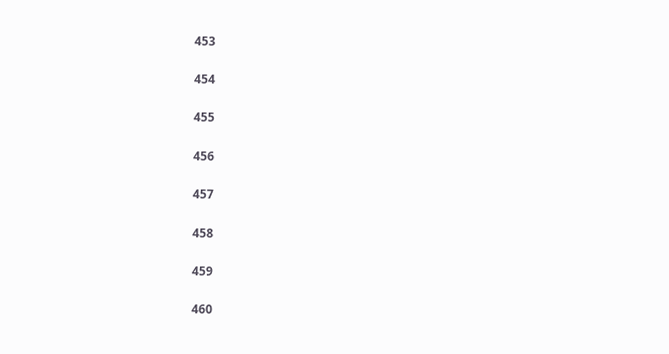453

454

455

456

457

458

459

460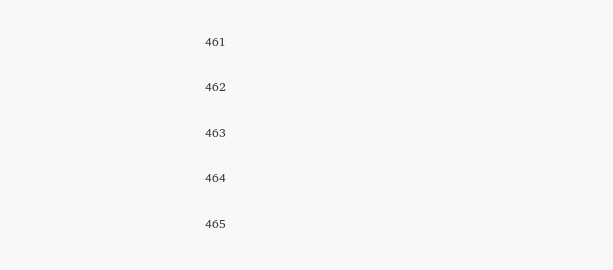461

462

463

464

465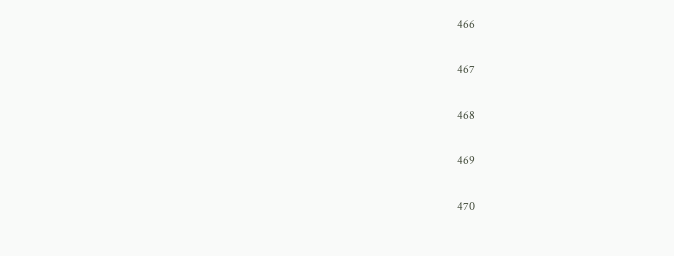466

467

468

469

470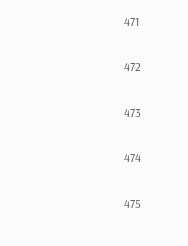471

472

473

474

475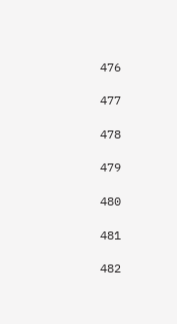476

477

478

479

480

481

482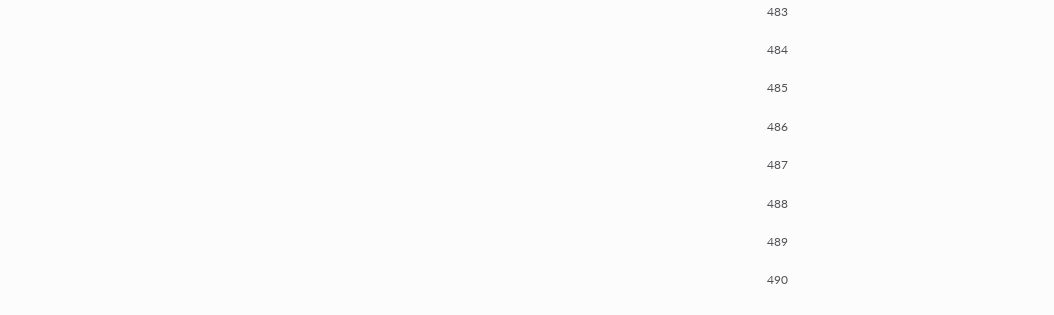483

484

485

486

487

488

489

490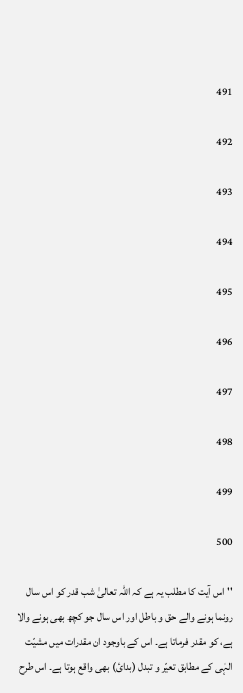491

492

493

494

495

496

497

498

499

500

''اس آیت کا مطلب یہ ہے کہ اللہ تعالیٰ شب قدر کو اس سال رونما ہونے والے حق و باطل اور اس سال جو کچھ بھی ہونے والا ہے، کو مقدر فرماتا ہے۔ اس کے باوجود ان مقدرات میں مشیّت الہٰی کے مطابق تعیّر و تبدل (بدائ) بھی واقع ہوتا ہے۔ اس طرح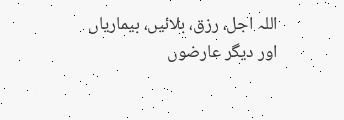اللہ اجل، رزق، بلائیں، بیماریاں اور دیگر عارضوں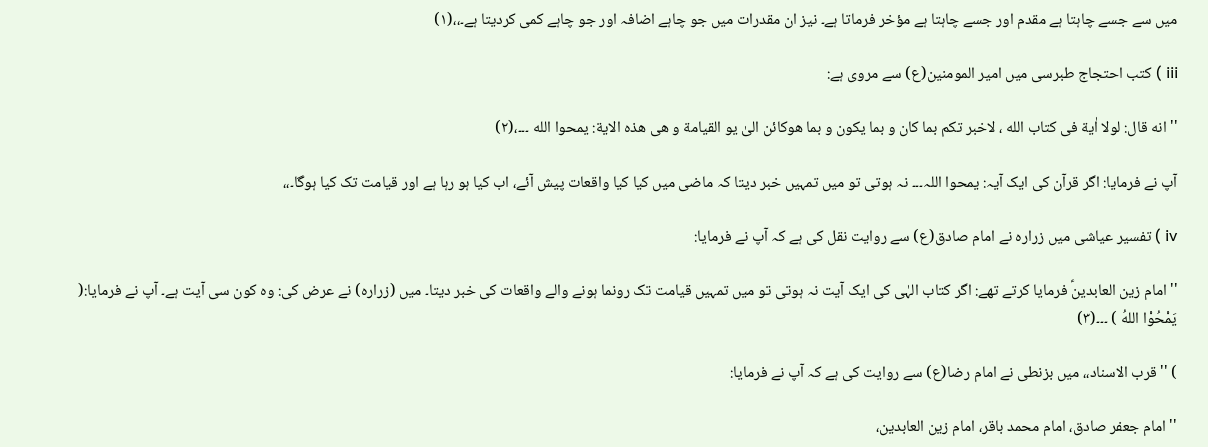میں سے جسے چاہتا ہے مقدم اور جسے چاہتا ہے مؤخر فرماتا ہے۔ نیز ان مقدرات میں جو چاہے اضافہ اور جو چاہے کمی کردیتا ہے۔،،(۱)

iii ) کتب احتجاج طبرسی میں امیر المومنین(ع) سے مروی ہے:

''انه قال: لولا اٰیة فی کتاب الله ، لاخبر تکم بما کان و بما یکون و بما هوکائن الیٰ یو القیامة و هی هذه الایة: یمحوا الله ۔۔۔،(۲)

آپ نے فرمایا: اگر قرآن کی ایک آیہ: یمحوا اللہ۔۔۔ نہ ہوتی تو میں تمہیں خبر دیتا کہ ماضی میں کیا کیا واقعات پیش آئے، اب کیا ہو رہا ہے اور قیامت تک کیا ہوگا۔،،

iv ) تفسیر عیاشی میں زرارہ نے امام صادق(ع) سے روایت نقل کی ہے کہ آپ نے فرمایا:

''امام زین العابدینؑ فرمایا کرتے تھے: اگر کتاب الہٰی کی ایک آیت نہ ہوتی تو میں تمہیں قیامت تک رونما ہونے والے واقعات کی خبر دیتا۔ میں (زرارہ) نے عرض کی: وہ کون سی آیت ہے۔ آپ نے فرمایا:( یَمْحُوْا اللهُ ) ۔۔۔(۳)

) ''قرب الاسناد،، میں بزنطی نے امام رضا(ع) سے روایت کی ہے کہ آپ نے فرمایا:

''امام جعفر صادق، امام محمد باقر، امام زین العابدین،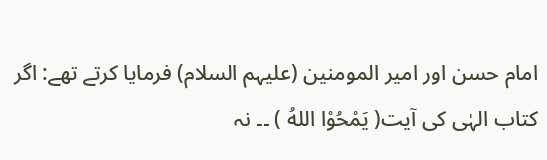امام حسن اور امیر المومنین (علیہم السلام) فرمایا کرتے تھے: اگر کتاب الہٰی کی آیت( یَمْحُوْا اللهُ ) ۔۔ نہ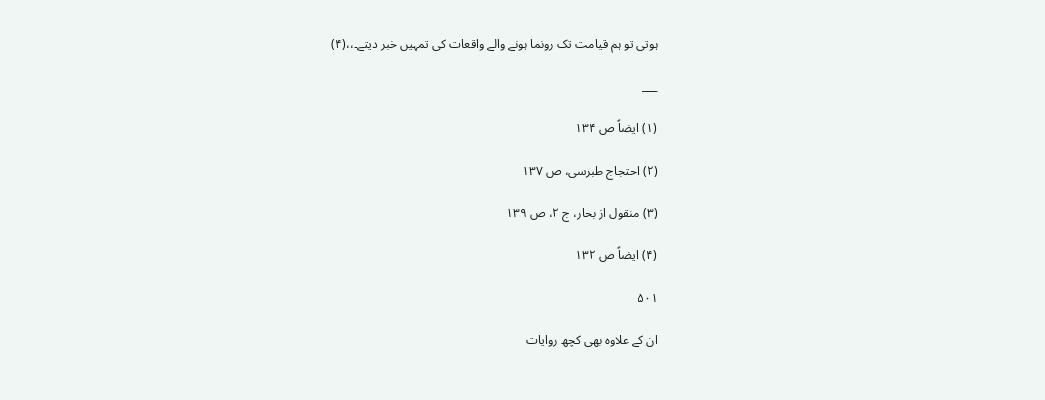ہوتی تو ہم قیامت تک رونما ہونے والے واقعات کی تمہیں خبر دیتے۔،،(۴)

___

(۱) ایضاً ص ۱۳۴

(۲) احتجاج طبرسی، ص ۱۳۷

(۳) منقول از بحار، ج ۲، ص ۱۳۹

(۴) ایضاً ص ۱۳۲

۵۰۱

ان کے علاوہ بھی کچھ روایات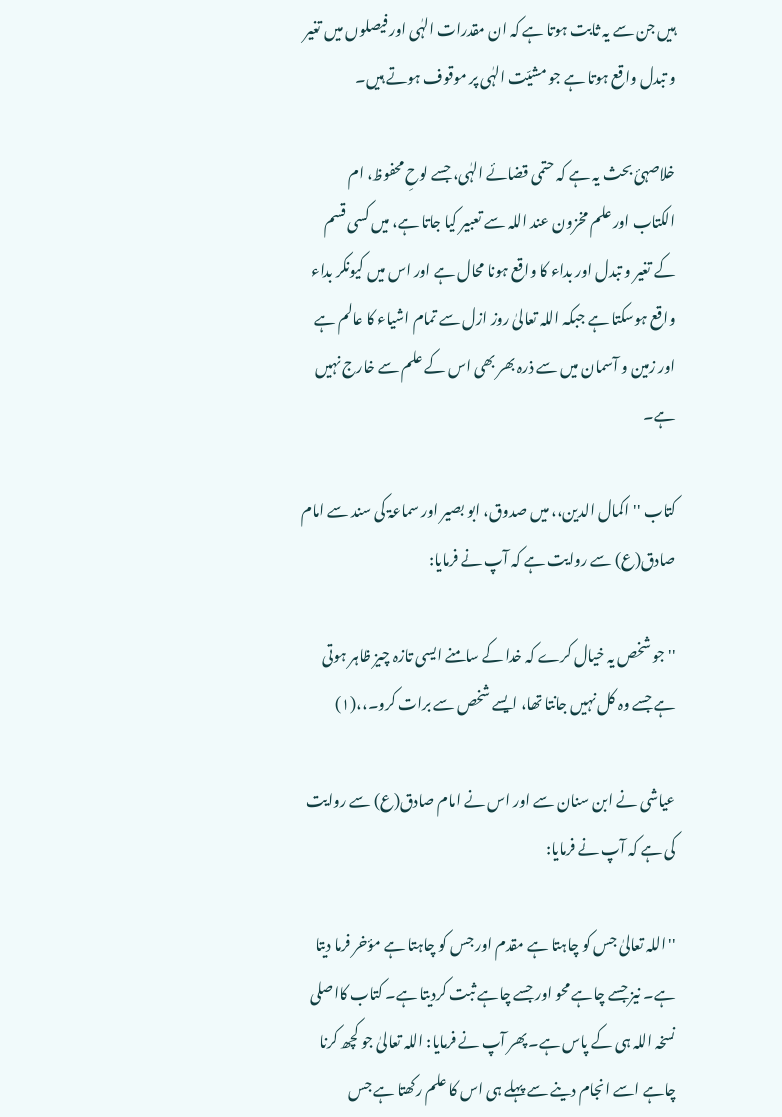ہیں جن سے یہ ثابت ہوتا ہے کہ ان مقدرات الہٰی اور فیصلوں میں تغیر و تبدل واقع ہوتا ہے جو مشیّت الہٰی پر موقوف ہوتے ہیں۔

خلاصہئ بحث یہ ہے کہ حتمی قضائے الہٰی، جسے لوحِ محفوظ، ام الکتاب اور علم مخزون عند اللہ سے تعبیر کیا جاتا ہے، میں کسی قسم کے تغیر و تبدل اور بداء کا واقع ہونا محال ہے اور اس میں کیونکر بداء واقع ہوسکتا ہے جبکہ اللہ تعالیٰ روز ازل سے تمام اشیاء کا عالم ہے اور زمین و آسمان میں سے ذرہ بھر بھی اس کے علم سے خارج نہیں ہے۔

کتاب ''اکمال الدین،، میں صدوق، ابو بصیر اور سماعۃ کی سند سے امام صادق(ع) سے روایت ہے کہ آپ نے فرمایا:

''جو شخص یہ خیال کرے کہ خدا کے سامنے ایسی تازہ چیز ظاہر ہوتی ہے جسے وہ کل نہیں جانتا تھا، ایسے شخص سے برات کرو۔،،(۱)

عیاشی نے ابن سنان سے اور اس نے امام صادق(ع) سے روایت کی ہے کہ آپ نے فرمایا:

''اللہ تعالیٰ جس کو چاہتا ہے مقدم اور جس کو چاہتا ہے مؤخر فرما دیتا ہے۔ نیز جسے چاہے محو اور جسے چاہے ثبت کردیتا ہے۔ کتاب کااصلی نسخہ اللہ ہی کے پاس ہے۔ پھر آپ نے فرمایا: اللہ تعالیٰ جو کچھ کرنا چاہے اسے انجام دینے سے پہلے ہی اس کا علم رکھتا ہے جس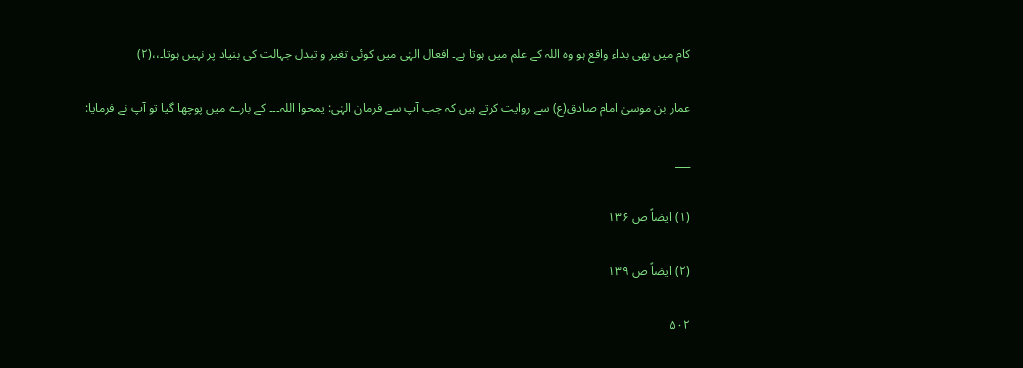کام میں بھی بداء واقع ہو وہ اللہ کے علم میں ہوتا ہے۔ افعال الہٰی میں کوئی تغیر و تبدل جہالت کی بنیاد پر نہیں ہوتا۔،،(۲)

عمار بن موسیٰ امام صادق(ع) سے روایت کرتے ہیں کہ جب آپ سے فرمان الہٰی: یمحوا اللہ۔۔۔ کے بارے میں پوچھا گیا تو آپ نے فرمایا:

___

(۱) ایضاً ص ۱۳۶

(۲) ایضاً ص ۱۳۹

۵۰۲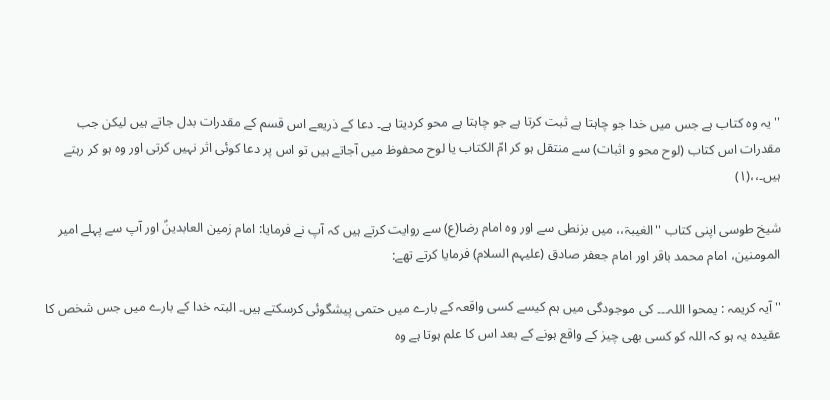''یہ وہ کتاب ہے جس میں خدا جو چاہتا ہے ثبت کرتا ہے جو چاہتا ہے محو کردیتا ہے۔ دعا کے ذریعے اس قسم کے مقدرات بدل جاتے ہیں لیکن جب مقدرات اس کتاب (لوح محو و اثبات) سے منتقل ہو کر امّ الکتاب یا لوح محفوظ میں آجاتے ہیں تو اس پر دعا کوئی اثر نہیں کرتی اور وہ ہو کر رہتے ہیں۔،،(۱)

شیخ طوسی اپنی کتاب ''الغیبۃ،، میں بزنطی سے اور وہ امام رضا(ع) سے روایت کرتے ہیں کہ آپ نے فرمایا: امام زمین العابدینؑ اور آپ سے پہلے امیر المومنین، امام محمد باقر اور امام جعفر صادق (علیہم السلام) فرمایا کرتے تھے:

''آیہ کریمہ : یمحوا اللہ۔۔۔ کی موجودگی میں ہم کیسے کسی واقعہ کے بارے میں حتمی پیشگوئی کرسکتے ہیں۔ البتہ خدا کے بارے میں جس شخص کا عقیدہ یہ ہو کہ اللہ کو کسی بھی چیز کے واقع ہونے کے بعد اس کا علم ہوتا ہے وہ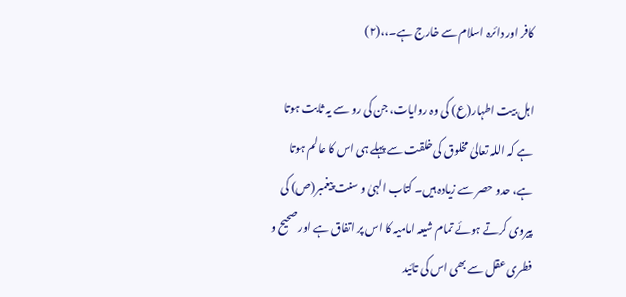کافر اور دائرہ اسلام سے خارج ہے۔،،(۲)

اہل بیت اطہار(ع) کی وہ روایات، جن کی رو سے یہ ثابت ہوتا ہے کہ اللہ تعالیٰ مخلوق کی خلقت سے پہلے ہی اس کا عالم ہوتا ہے، حدو حصر سے زیادہ ہیں۔ کتاب الہیٰ و سنت پیغمبر(ص) کی پیروی کرتے ہوئے تمام شیعہ امامیہ کا اس پر اتفاق ہے اور صحیح و فطری عقل سے بھی اس کی تائید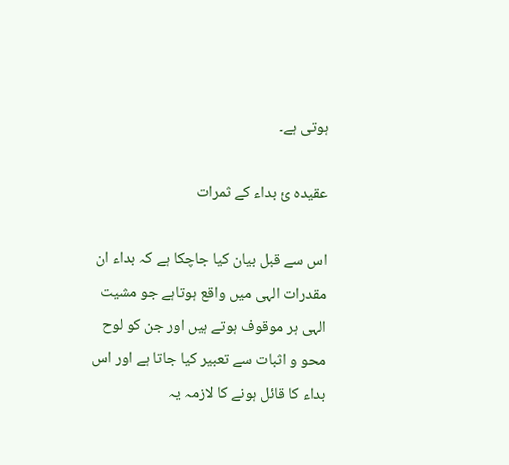ہوتی ہے۔

عقیدہ ئ بداء کے ثمرات

اس سے قبل بیان کیا جاچکا ہے کہ بداء ان مقدرات الہی میں واقع ہوتاہے جو مشیت الہی ہر موقوف ہوتے ہیں اور جن کو لوح محو و اثبات سے تعبیر کیا جاتا ہے اور اس بداء کا قائل ہونے کا لازمہ یہ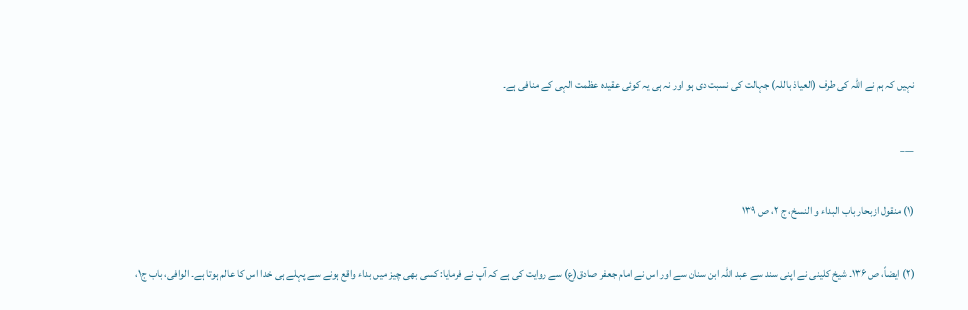نہیں کہ ہم نے اللہ کی طرف (العیاذ باللہ) جہالت کی نسبت دی ہو اور نہ ہی یہ کوئی عقیدہ عظمت الہی کے منافی ہے۔

___

(۱) منقول ازبحار باب البداء و النسخ، ج ۲، ص ۱۳۹

(۲) ایضاً، ص ۱۳۶۔ شیخ کلینی نے اپنی سند سے عبد اللہ ابن سنان سے اور اس نے امام جعفر صادق(ع) سے روایت کی ہے کہ آپ نے فرمایا: کسی بھی چیز میں بداء واقع ہونے سے پہلے ہی خدا اس کا عالم ہوتا ہے۔ الوافی، باب ج۱،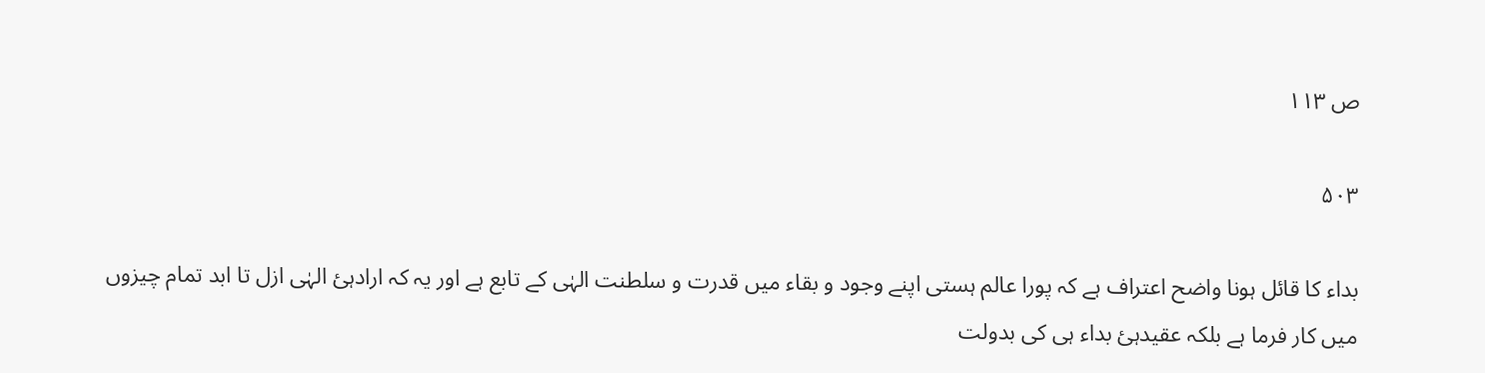ص ۱۱۳

۵۰۳

بداء کا قائل ہونا واضح اعتراف ہے کہ پورا عالم ہستی اپنے وجود و بقاء میں قدرت و سلطنت الہٰی کے تابع ہے اور یہ کہ ارادہئ الہٰی ازل تا ابد تمام چیزوں میں کار فرما ہے بلکہ عقیدہئ بداء ہی کی بدولت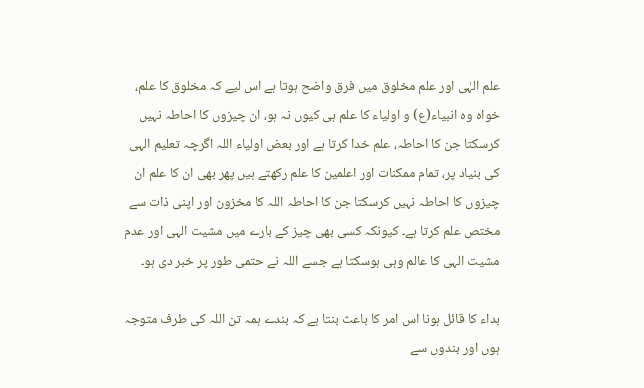علم الہٰی اور علم مخلوق میں فرق واضح ہوتا ہے اس لیے کہ مخلوق کا علم، خواہ وہ انبیاء(ع) و اولیاء کا علم ہی کیوں نہ ہو، ان چیزوں کا احاطہ نہیں کرسکتا جن کا احاطہ، علم خدا کرتا ہے اور بعض اولیاء اللہ اگرچہ تعلیم الہی کی بنیاد پر، تمام ممکنات اور اعلمین کا علم رکھتے ہیں پھر بھی ان کا علم ان چیزوں کا احاطہ نہیں کرسکتا جن کا احاطہ اللہ کا مخزون اور اپنی ذات سے مختص علم کرتا ہے۔ کیونکہ کسی بھی چیز کے بارے میں مشیت الہی اور عدم مشیت الہی کا عالم وہی ہوسکتا ہے جسے اللہ نے حتمی طور پر خبر دی ہو۔

بداء کا قائل ہونا اس امر کا باعث بنتا ہے کہ بندے ہمہ تن اللہ کی طرف متوجہ ہوں اور بندوں سے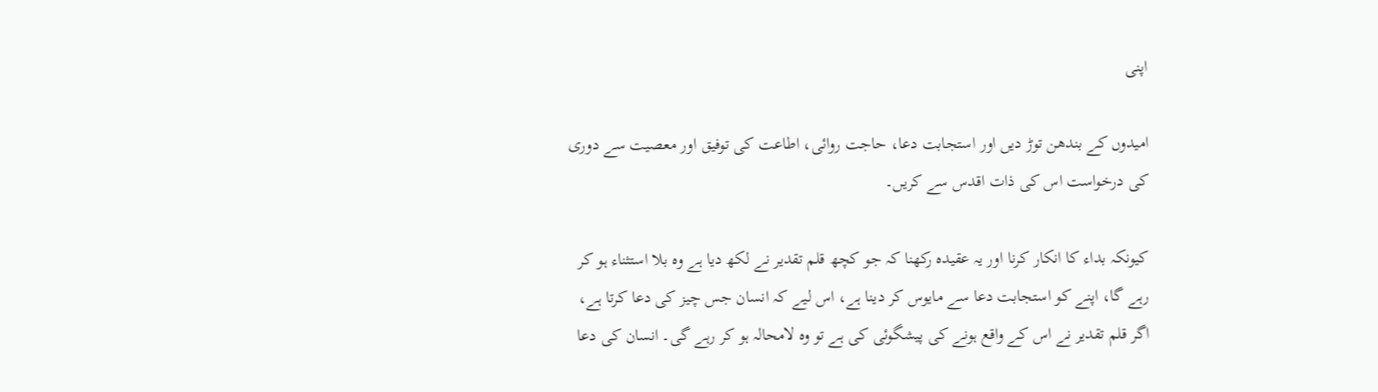اپنی

امیدوں کے بندھن توڑ دیں اور استجابت دعا، حاجت روائی، اطاعت کی توفیق اور معصیت سے دوری کی درخواست اس کی ذات اقدس سے کریں۔

کیونکہ بداء کا انکار کرنا اور یہ عقیدہ رکھنا کہ جو کچھ قلم تقدیر نے لکھ دیا ہے وہ بلا استثناء ہو کر رہے گا، اپنے کو استجابت دعا سے مایوس کر دینا ہے، اس لیے کہ انسان جس چیز کی دعا کرتا ہے، اگر قلم تقدیر نے اس کے واقع ہونے کی پیشگوئی کی ہے تو وہ لامحالہ ہو کر رہے گی۔ انسان کی دعا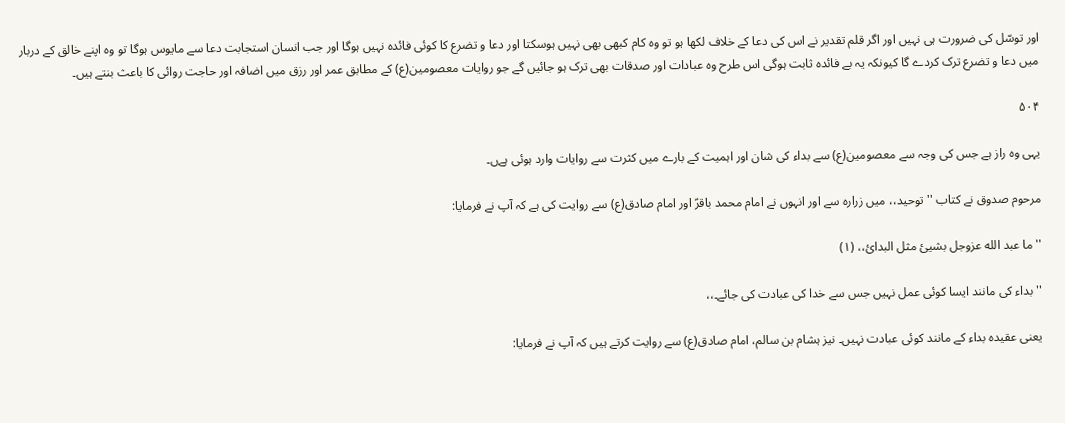اور توسّل کی ضرورت ہی نہیں اور اگر قلم تقدیر نے اس کی دعا کے خلاف لکھا ہو تو وہ کام کبھی بھی نہیں ہوسکتا اور دعا و تضرع کا کوئی فائدہ نہیں ہوگا اور جب انسان استجابت دعا سے مایوس ہوگا تو وہ اپنے خالق کے دربار میں دعا و تضرع ترک کردے گا کیونکہ یہ بے فائدہ ثابت ہوگی اس طرح وہ عبادات اور صدقات بھی ترک ہو جائیں گے جو روایات معصومین(ع) کے مطابق عمر اور رزق میں اضافہ اور حاجت روائی کا باعث بنتے ہیں۔

۵۰۴

یہی وہ راز ہے جس کی وجہ سے معصومین(ع) سے بداء کی شان اور اہمیت کے بارے میں کثرت سے روایات وارد ہوئی ہےں۔

مرحوم صدوق نے کتاب ''توحید،، میں زرارہ سے اور انہوں نے امام محمد باقرؑ اور امام صادق(ع) سے روایت کی ہے کہ آپ نے فرمایا:

'' ما عبد الله عزوجل بشیئ مثل البدائ،، (۱)

''بداء کی مانند ایسا کوئی عمل نہیں جس سے خدا کی عبادت کی جائے۔،،

یعنی عقیدہ بداء کے مانند کوئی عبادت نہیں۔ نیز ہشام بن سالم، امام صادق(ع) سے روایت کرتے ہیں کہ آپ نے فرمایا: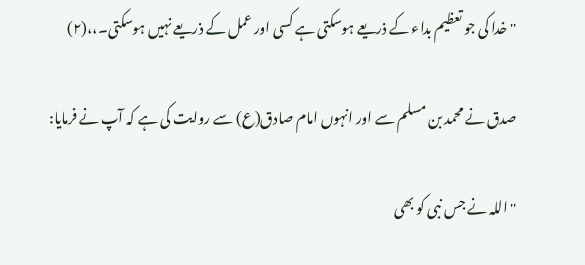''خدا کی جو تعظیم بداء کے ذریعے ہوسکتی ہے کسی اور عمل کے ذریعے نہیں ہوسکتی۔،،(۲)

صدق نے محمد بن مسلم سے اور انہوں امام صادق(ع) سے روایت کی ہے کہ آپ نے فرمایا:

''اللہ نے جس نبی کو بھی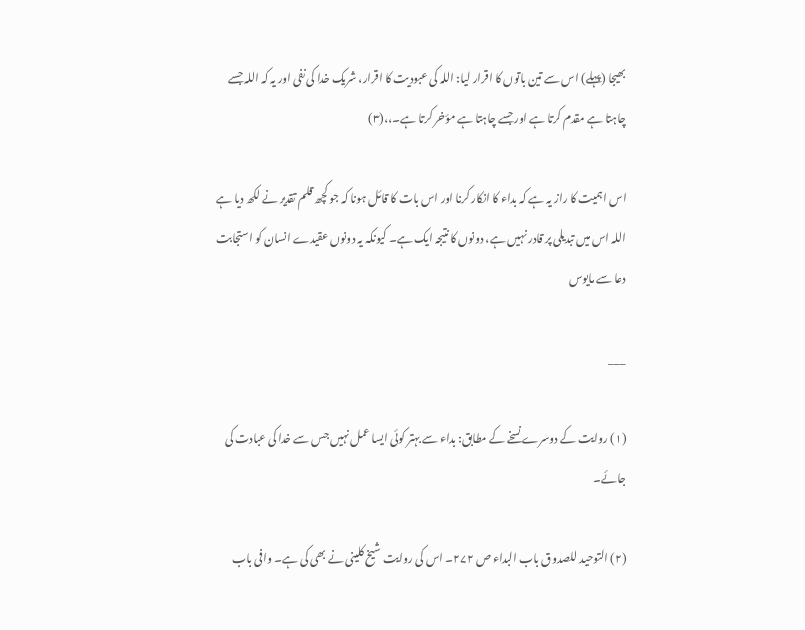بھیجا (پہلے) اس سے تین باتوں کا اقرار لیا: اللہ کی عبودیت کا اقرار، شریک خدا کی نفی اور یہ کہ اللہ جسے چاہتا ہے مقدم کرتا ہے اور جسے چاہتا ہے مؤخر کرتا ہے۔،،(۳)

اس اہمیت کا راز یہ ہے کہ بداء کا انکار کرنا اور اس بات کا قائل ہونا کہ جو کچھ قلم تقدیر نے لکھ دیا ہے اللہ اس میں تبدیلی پر قادر نہیں ہے، دونوں کا نتیجہ ایک ہے۔ کیونکہ یہ دونوں عقیدے انسان کو استجابت دعا سے مایوس

___

(۱) روایت کے دوسرے نسخے کے مطابق: بداء سے بہتر کوئی ایسا عمل نہیں جس سے خدا کی عبادت کی جائے۔

(۲) التوحید للصدوق باب البداء ص ۲۷۲۔ اس کی روایت شیخ کلینی نے بھی کی ہے۔ وافی باب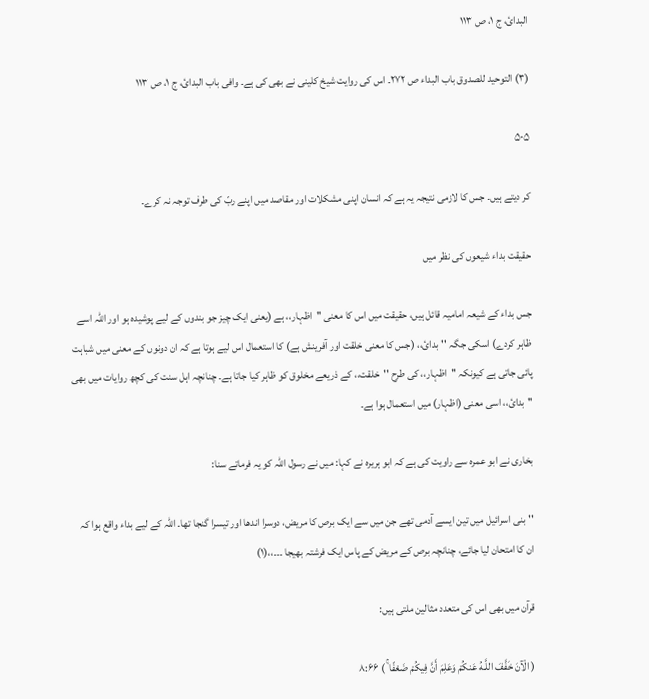البدائ، ج ۱، ص ۱۱۳

(۳) التوحید للصدوق باب البداء ص ۲۷۲۔ اس کی روایت شیخ کلینی نے بھی کی ہے۔ وافی باب البدائ، ج ۱، ص ۱۱۳

۵۰۵

کر دیتے ہیں۔ جس کا لازمی نتیجہ یہ ہے کہ انسان اپنی مشکلات اور مقاصد میں اپنے ربّ کی طرف توجہ نہ کرے۔

حقیقت بداء شیعوں کی نظر میں

جس بداء کے شیعہ امامیہ قائل ہیں، حقیقت میں اس کا معنی ''اظہار،، ہے (یعنی ایک چیز جو بندوں کے لیے پوشیدہ ہو اور اللہ اسے ظاہر کردے) اسکی جگہ ''بدائ،، (جس کا معنی خلقت اور آفرینش ہے) کا استعمال اس لیے ہوتا ہے کہ ان دونوں کے معنی میں شباہت پائی جاتی ہے کیونکہ ''اظہار،، کی طرح ''خلقت،، کے ذریعے مخلوق کو ظاہر کیا جاتا ہے۔ چنانچہ اہل سنت کی کچھ روایات میں بھی ''بدائ،، اسی معنی (اظہار) میں استعمال ہوا ہے۔

بخاری نے ابو عمرہ سے راویت کی ہے کہ ابو ہریرہ نے کہا: میں نے رسول اللہ کو یہ فرماتے سنا:

''بنی اسرائیل میں تین ایسے آدمی تھے جن میں سے ایک برص کا مریض، دوسرا اندھا اور تیسرا گنجا تھا۔ اللہ کے لیے بداء واقع ہوا کہ ان کا امتحان لیا جائے، چنانچہ برص کے مریض کے پاس ایک فرشتہ بھیجا ۔۔۔،،(۱)

قرآن میں بھی اس کی متعدد مثالین ملتی ہیں:

( الْآنَ خَفَّفَ اللَّـهُ عَنكُمْ وَعَلِمَ أَنَّ فِيكُمْ ضَعْفًا ۚ ) ۸:۶۶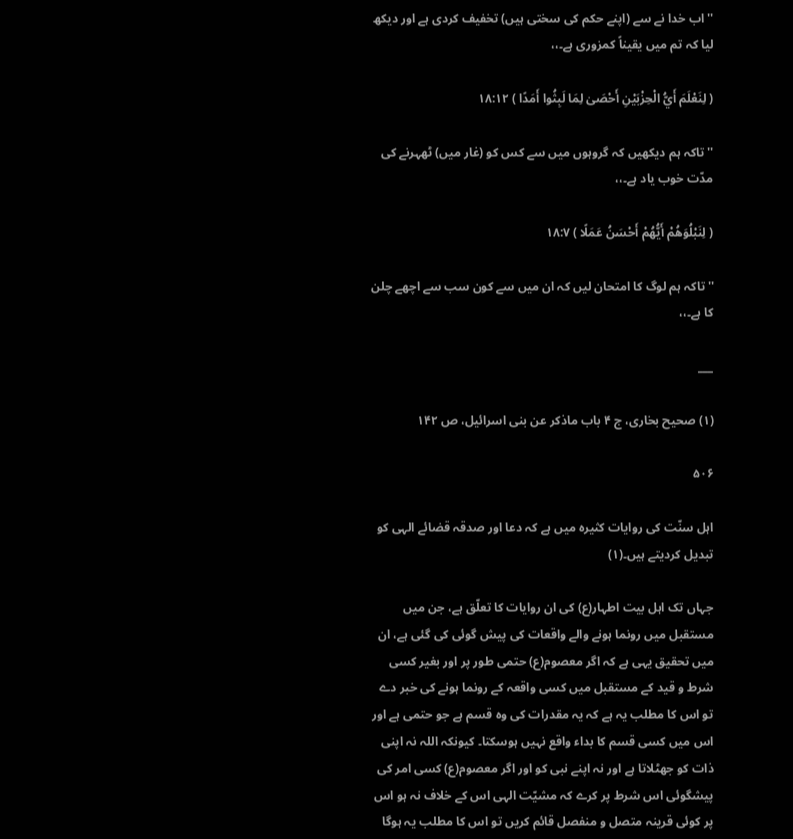''اب خدا نے سے (اپنے حکم کی سختی ہیں) تخفیف کردی ہے اور دیکھ لیا کہ تم میں یقیناً کمزوری ہے۔،،

( لِنَعْلَمَ أَيُّ الْحِزْبَيْنِ أَحْصَىٰ لِمَا لَبِثُوا أَمَدًا ) ۱۸:۱۲

''تاکہ ہم دیکھیں کہ گروہوں میں سے کس کو (غار میں) ٹھہرنے کی مدّت خوب یاد ہے۔،،

( لِنَبْلُوَهُمْ أَيُّهُمْ أَحْسَنُ عَمَلًا ) ۱۸:۷

''تاکہ ہم لوگ کا امتحان لیں کہ ان میں سے کون سب سے اچھے چلن کا ہے۔،،

___

(۱) صحیح بخاری، ج ۴ باب ماذکر عن بنی اسرائیل، ص ۱۴۲

۵۰۶

اہل سنّت کی روایات کثیرہ میں ہے کہ دعا اور صدقہ قضائے الہی کو تبدیل کردیتے ہیں۔(۱)

جہاں تک اہل بیت اطہار(ع) کی ان روایات کا تعلّق ہے، جن میں مستقبل میں رونما ہونے والے واقعات کی پیش گوئی کی گئی ہے، ان میں تحقیق یہی ہے کہ اگر معصوم(ع) حتمی طور پر اور بغیر کسی شرط و قید کے مستقبل میں کسی واقعہ کے رونما ہونے کی خبر دے تو اس کا مطلب یہ ہے کہ یہ مقدرات کی وہ قسم ہے جو حتمی ہے اور اس میں کسی قسم کا بداء واقع نہیں ہوسکتا۔ کیونکہ اللہ نہ اپنی ذات کو جھٹلاتا ہے اور نہ اپنے نبی کو اور اگر معصوم(ع) کسی امر کی پیشگوئی اس شرط پر کرے کہ مشیّت الہی اس کے خلاف نہ ہو اس پر کوئی قرینہ متصل و منفصل قائم کریں تو اس کا مطلب یہ ہوگا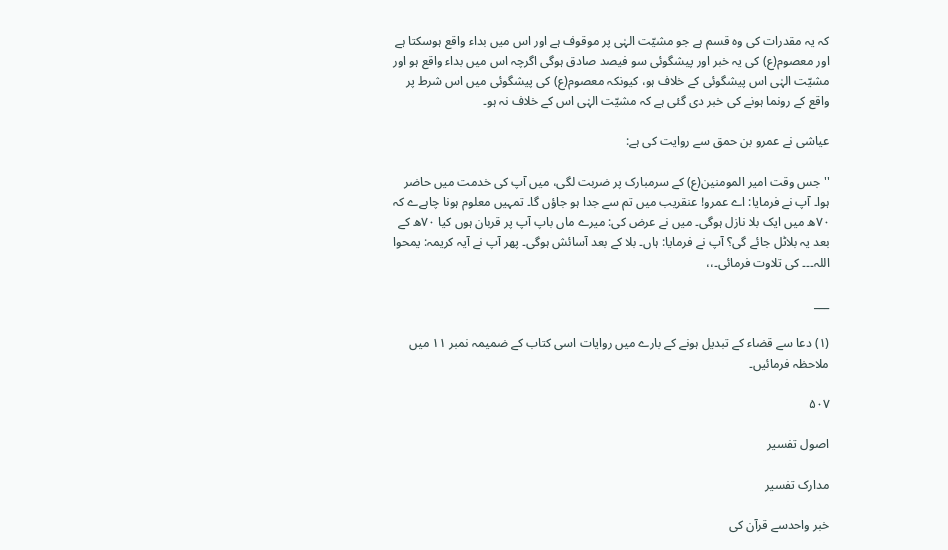کہ یہ مقدرات کی وہ قسم ہے جو مشیّت الہٰی پر موقوف ہے اور اس میں بداء واقع ہوسکتا ہے اور معصوم(ع) کی یہ خبر اور پیشگوئی سو فیصد صادق ہوگی اگرچہ اس میں بداء واقع ہو اور مشیّت الہٰی اس پیشگوئی کے خلاف ہو، کیونکہ معصوم(ع) کی پیشگوئی میں اس شرط پر واقع کے رونما ہونے کی خبر دی گئی ہے کہ مشیّت الہٰی اس کے خلاف نہ ہو۔

عیاشی نے عمرو بن حمق سے روایت کی ہے:

''جس وقت امیر المومنین(ع) کے سرمبارک پر ضربت لگی، میں آپ کی خدمت میں حاضر ہوا۔ آپ نے فرمایا: اے عمرو! عنقریب میں تم سے جدا ہو جاؤں گا۔ تمہیں معلوم ہونا چاہےے کہ ۷۰ھ میں ایک بلا نازل ہوگی۔ میں نے عرض کی: میرے ماں باپ آپ پر قربان ہوں کیا ۷۰ھ کے بعد یہ بلاٹل جائے گی؟ آپ نے فرمایا: ہاں۔ بلا کے بعد آسائش ہوگی۔ پھر آپ نے آیہ کریمہ: یمحوا اللہ۔۔۔ کی تلاوت فرمائی۔،،

___

(۱) دعا سے قضاء کے تبدیل ہونے کے بارے میں روایات اسی کتاب کے ضمیمہ نمبر ۱۱ میں ملاحظہ فرمائیں۔

۵۰۷

اصول تفسیر

مدارک تفسیر

خبر واحدسے قرآن کی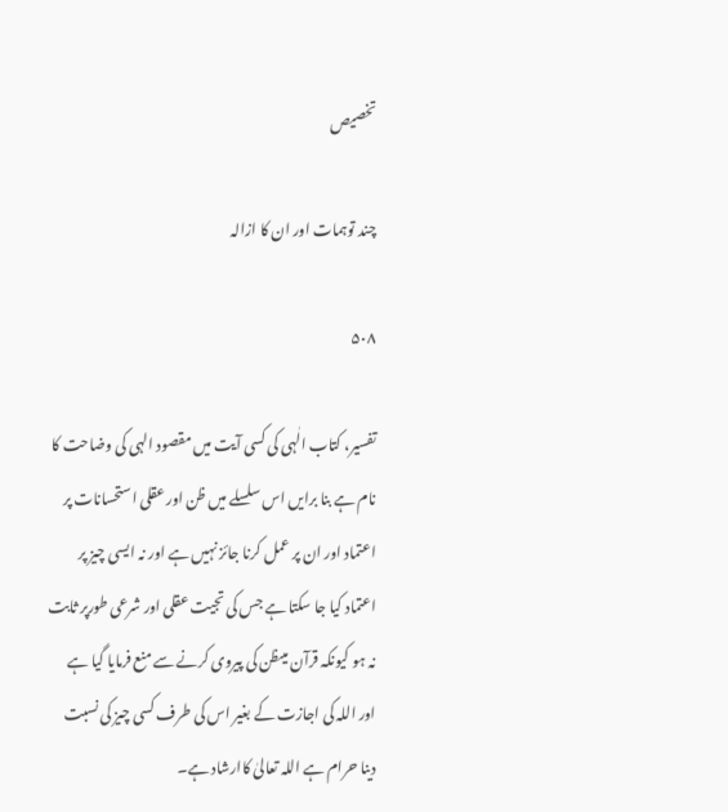تخصیص

چند توہمات اور ان کا ازالہ

۵۰۸

تفسیر، کتاب الٰہی کی کسی آیت میں مقصود الہی کی وضاحت کا نام ہے بنا برایں اس سلسلے میں ظن اور عقلی استحسانات پر اعتماد اور ان پر عمل کرنا جائز نہیں ہے اور نہ ایسی چیز پر اعتماد کیا جا سکتا ہے جس کی تجیت عقلی اور شرعی طورپر ثابت نہ ہو کیونکہ قرآن میںظن کی پیروی کرنے سے منع فرمایا گیا ہے اور اللہ کی اجازت کے بغیر اس کی طرف کسی چیز کی نسبت دینا حرام ہے اللہ تعالیٰ کاارشاد ہے۔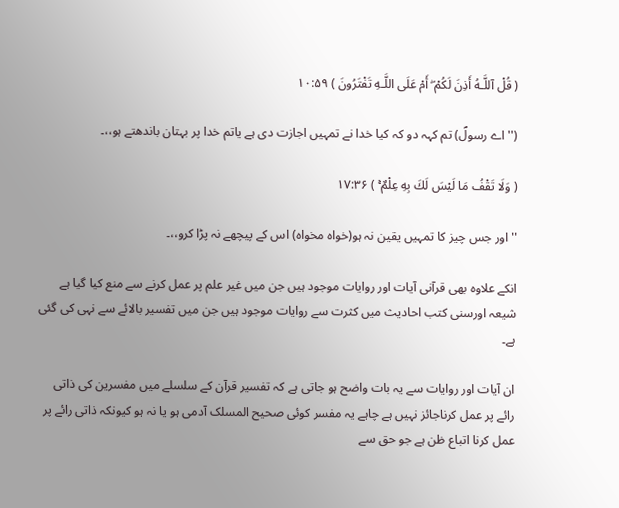( قُلْ آللَّـهُ أَذِنَ لَكُمْ ۖ أَمْ عَلَى اللَّـهِ تَفْتَرُونَ ) ۱۰:۵۹

(''اے رسولؐ) تم کہہ دو کہ کیا خدا نے تمہیں اجازت دی ہے یاتم خدا پر بہتان باندھتے ہو،،۔

( وَلَا تَقْفُ مَا لَيْسَ لَكَ بِهِ عِلْمٌ ۚ ) ۱۷:۳۶

''اور جس چیز کا تمہیں یقین نہ ہو(خواہ مخواہ) اس کے پیچھے نہ پڑا کرو،،۔

انکے علاوہ بھی قرآنی آیات اور روایات موجود ہیں جن میں غیر علم پر عمل کرنے سے منع کیا گیا ہے شیعہ اورسنی کتب احادیث میں کثرت سے روایات موجود ہیں جن میں تفسیر بالائے سے نہی کی گئی ہے۔

ان آیات اور روایات سے یہ بات واضح ہو جاتی ہے کہ تفسیر قرآن کے سلسلے میں مفسرین کی ذاتی رائے پر عمل کرناجائز نہیں ہے چاہے یہ مفسر کوئی صحیح المسلک آدمی ہو یا نہ ہو کیونکہ ذاتی رائے پر عمل کرنا اتباع ظن ہے جو حق سے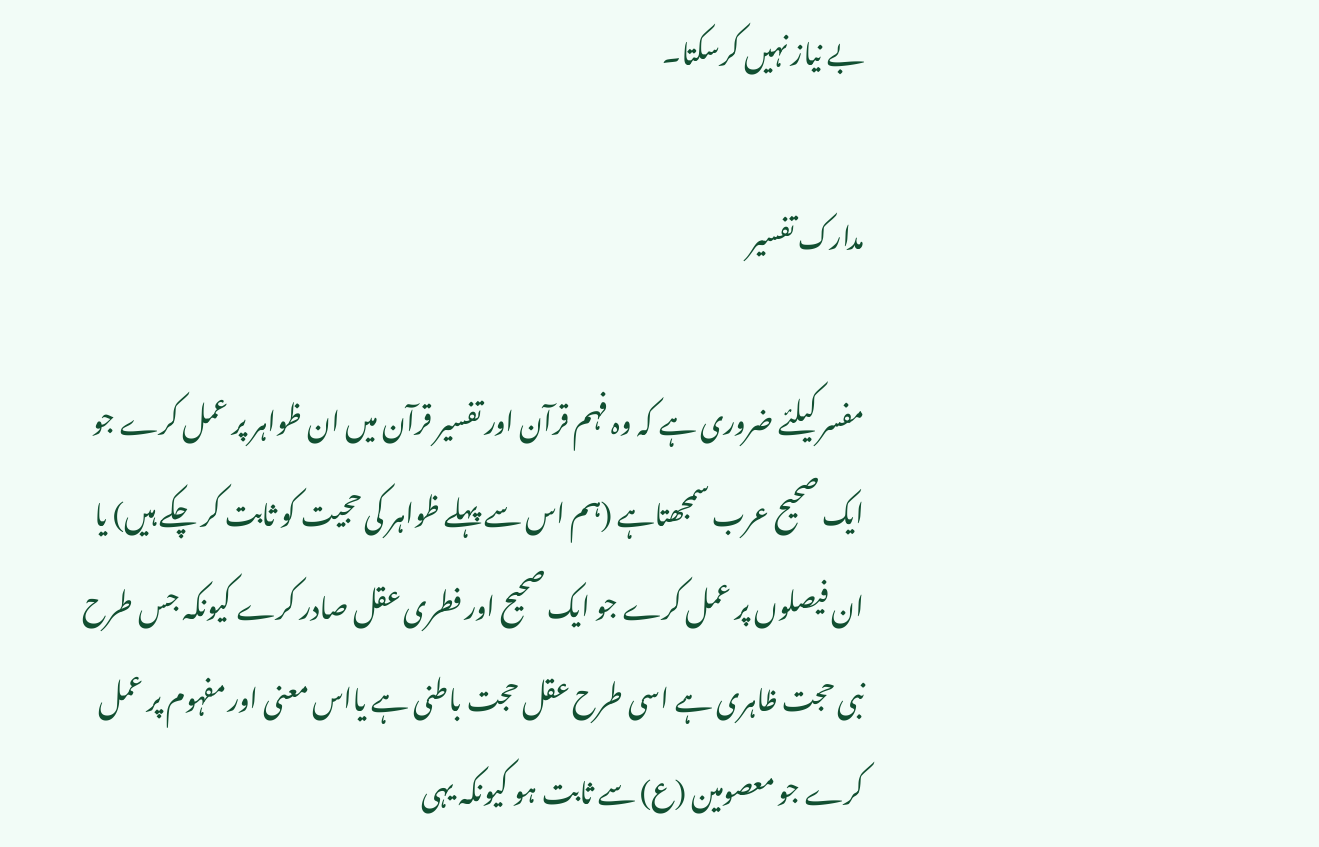بے نیاز نہیں کرسکتا۔

مدارک تفسیر

مفسر کیلئے ضروری ہے کہ وہ فہم قرآن اور تفسیر قرآن میں ان ظواہر پر عمل کرے جو ایک صحیح عرب سمجھتاہے (ہم اس سے پہلے ظواہر کی حجیت کو ثابت کر چکے ہیں) یا ان فیصلوں پر عمل کرے جو ایک صحیح اور فطری عقل صادر کرے کیونکہ جس طرح نبی حجت ظاہری ہے اسی طرح عقل حجت باطنی ہے یااس معنی اور مفہوم پر عمل کرے جو معصومین (ع) سے ثابت ہو کیونکہ یہی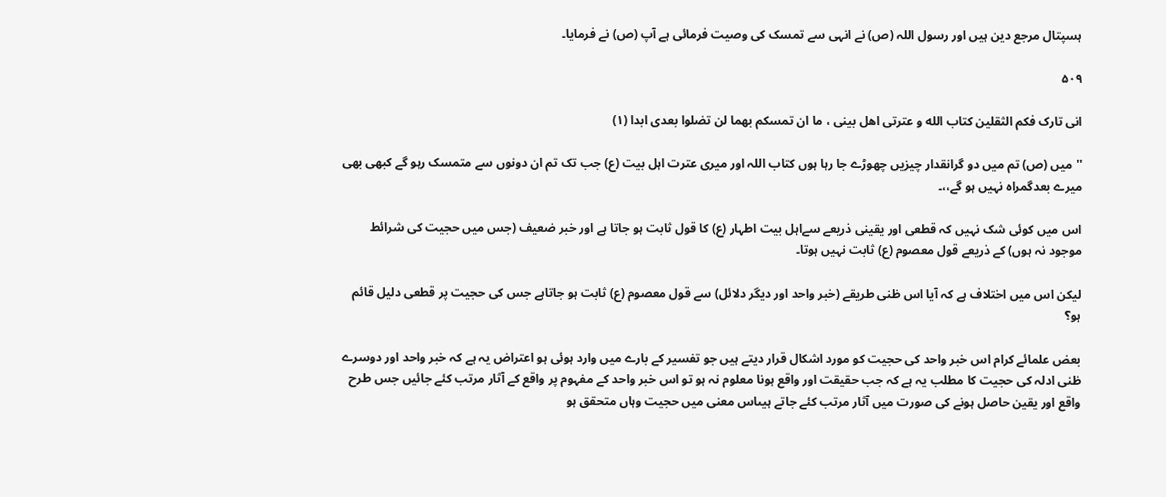ہسپتال مرجع دین ہیں اور رسول اللہ (ص) نے انہی سے تمسک کی وصیت فرمائی ہے آپ (ص) نے فرمایا۔

۵۰۹

انی تارک فکم الثقلین کتاب الله و عترتی اهل بینی ، ما ان تمسکم بهما لن تضلوا بعدی ابدا (۱)

''میں (ص) تم میں دو گرانقدار چیزیں چھوڑے جا رہا ہوں کتاب اللہ اور میری عترت اہل بیت (ع) جب تک تم ان دونوں سے متمسک رہو گے کبھی بھی میرے بعدگمراہ نہیں ہو گے،،۔

اس میں کوئی شک نہیں کہ قطعی اور یقینی ذریعے سےاہل بیت اطہار (ع) کا قول ثابت ہو جاتا ہے اور خبر ضعیف (جس میں حجیت کی شرائط موجود نہ ہوں) کے ذریعے قول معصوم (ع) ثابت نہیں ہوتا۔

لیکن اس میں اختلاف ہے کہ آیا اس ظنی طریقے (خبر واحد اور دیگر دلائل) سے قول معصوم (ع) ثابت ہو جاتاہے جس کی حجیت پر قطعی دلیل قائم ہو؟

بعض علمائے کرام اس خبر واحد کی حجیت کو مورد اشکال قرار دیتے ہیں جو تفسیر کے بارے میں وارد ہوئی ہو اعتراض یہ ہے کہ خبر واحد اور دوسرے ظنی ادلہ کی حجیت کا مطلب یہ ہے کہ جب حقیقت اور واقع ہونا معلوم نہ ہو تو اس خبر واحد کے مفہوم پر واقع کے آثار مرتب کئے جائیں جس طرح واقع اور یقین حاصل ہونے کی صورت میں آثار مرتب کئے جاتے ہیںاس معنی میں حجیت وہاں متحقق ہو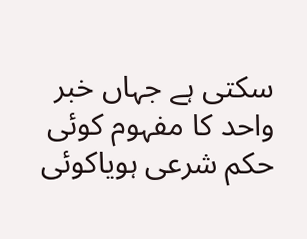سکتی ہے جہاں خبر واحد کا مفہوم کوئی حکم شرعی ہویاکوئی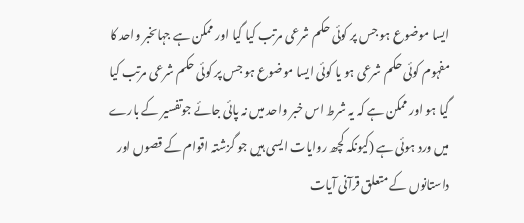ایسا موضوع ہو جس پر کوئی حکم شرعی مرتب کیا گیا اور ممکن ہے جہاںخبر واحد کا مفہوم کوئی حکم شرعی ہو یا کوئی ایسا موضوع ہو جس پر کوئی حکم شرعی مرتب کیا گیا ہو اور ممکن ہے کہ یہ شرط اس خبر واحد میں نہ پائی جائے جوتفسیر کے بارے میں ورد ہوئی ہے (کیونکہ کچھ روایات ایسی ہیں جو گزشتہ اقوام کے قصوں اور داستانوں کے متعلق قرآنی آیات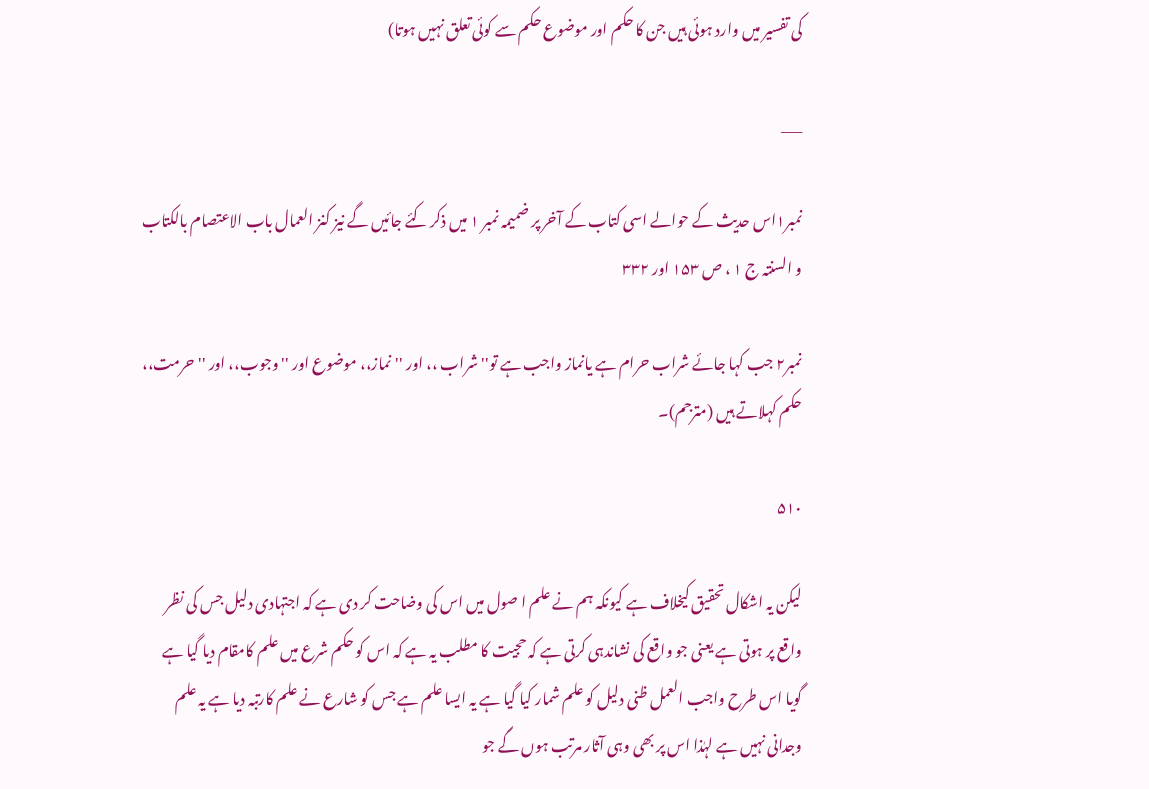کی تفسیر میں وارد ہوئی ہیں جن کا حکم اور موضوع حکم سے کوئی تعلق نہیں ہوتا)

___

نمبر۱اس حدیث کے حوالے اسی کتاب کے آخر پر ضمیمہ نمبر ۱ میں ذکر کئے جائیں گے نیز کنز العمال باب الاعتصام بالکتاب و السنتہ ج ۱ ، ص ۱۵۳ اور ۳۳۲

نمبر۲ جب کہا جائے شراب حرام ہے یانماز واجب ہے تو''شراب ،، اور ''نماز،، موضوع اور ''وجوب،، اور ''حرمت،، حکم کہلاتے ہیں (مترجم)۔

۵۱۰

لیکن یہ اشکال تحقیق کیخلاف ہے کیونکہ ہم نے علم ا صول میں اس کی وضاحت کر دی ہے کہ اجتہادی دلیل جس کی نظر واقع پر ہوتی ہے یعنی جو واقع کی نشاندہی کرتی ہے کہ حجیت کا مطلب یہ ہے کہ اس کو حکم شرع میں علم کامقام دیا گیا ہے گویا اس طرح واجب العمل ظنی دلیل کو علم شمار کیا گیا ہے یہ ایسا علم ہے جس کو شارع نے علم کارتبہ دیا ہے یہ علم وجدانی نہیں ہے لہٰذا اس پر بھی وہی آثار مرتب ہوں گے جو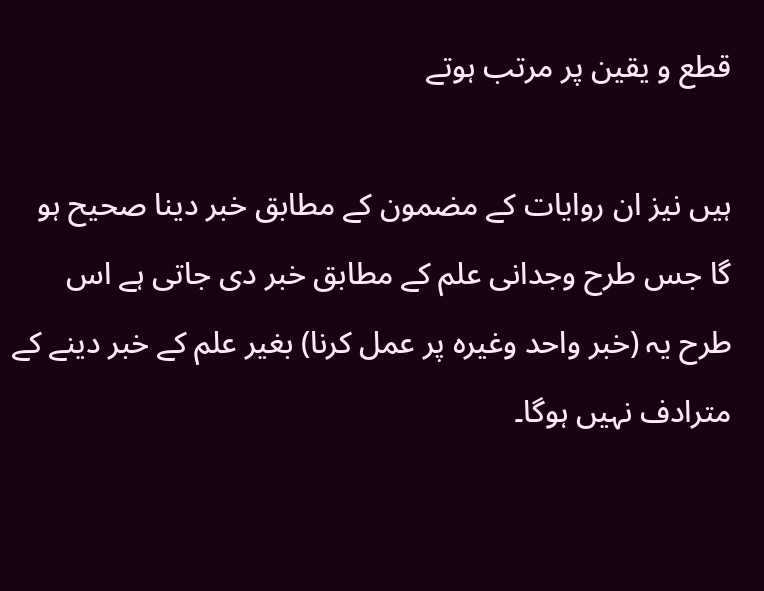قطع و یقین پر مرتب ہوتے

ہیں نیز ان روایات کے مضمون کے مطابق خبر دینا صحیح ہو گا جس طرح وجدانی علم کے مطابق خبر دی جاتی ہے اس طرح یہ (خبر واحد وغیرہ پر عمل کرنا) بغیر علم کے خبر دینے کے مترادف نہیں ہوگا۔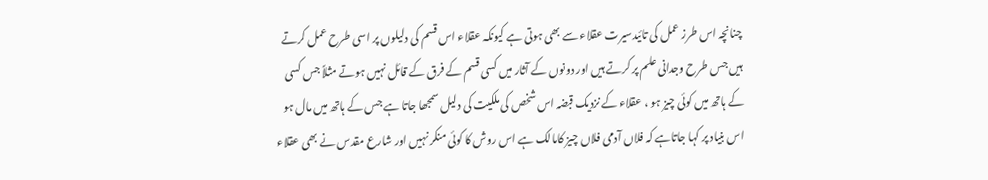چنانچہ اس طرز عمل کی تائیدسیرت عقلاء سے بھی ہوتی ہے کیونکہ عقلاء اس قسم کی دلیلوں پر اسی طرح عمل کرتے ہیں جس طرح وجدانی علم پر کرتے ہیں اور دونوں کے آثار میں کسی قسم کے فرق کے قائل نہیں ہوتے مثلاً جس کسی کے ہاتھ میں کوئی چیز ہو ، عقلاء کے نزدیک قبضہ اس شخص کی ملکیت کی دلیل سمجھا جاتا ہے جس کے ہاتھ میں مال ہو اس بنیاد پر کہا جاتاہے کہ فلاں آدمی فلاں چیز کامالک ہے اس روش کا کوئی منکر نہیں اور شارع مقدس نے بھی عقلاء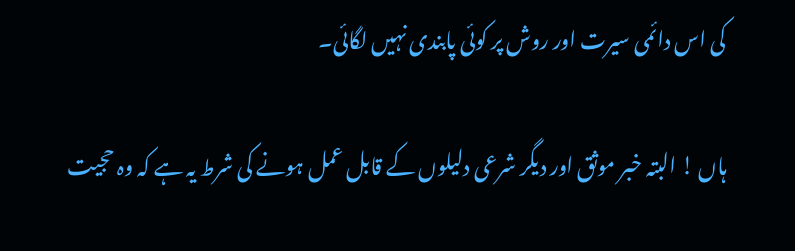کی اس دائمی سیرت اور روش پر کوئی پابندی نہیں لگائی۔

ہاں ! البتہ خبر موثق اور دیگر شرعی دلیلوں کے قابل عمل ہونے کی شرط یہ ہے کہ وہ حجیت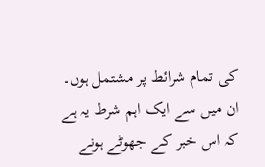کی تمام شرائط پر مشتمل ہوں۔ ان میں سے ایک اہم شرط یہ ہے کہ اس خبر کے جھوٹے ہونے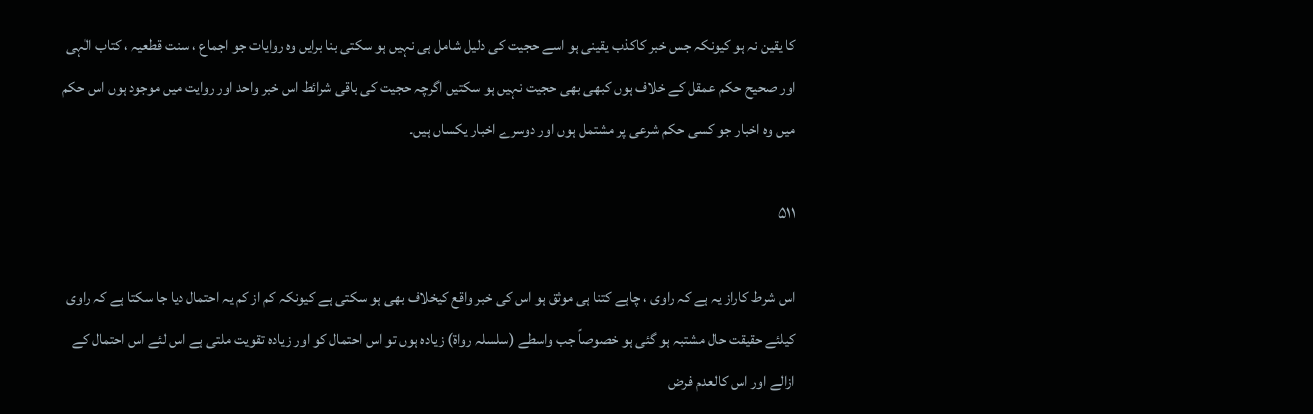کا یقین نہ ہو کیونکہ جس خبر کاکذب یقینی ہو اسے حجیت کی دلیل شامل ہی نہیں ہو سکتی بنا برایں وہ روایات جو اجماع ، سنت قطعیہ ، کتاب الٰہی اور صحیح حکم عمقل کے خلاف ہوں کبھی بھی حجیت نہیں ہو سکتیں اگرچہ حجیت کی باقی شرائط اس خبر واحد اور روایت میں موجود ہوں اس حکم میں وہ اخبار جو کسی حکم شرعی پر مشتمل ہوں اور دوسرے اخبار یکساں ہیں۔

۵۱۱

اس شرط کاراز یہ ہے کہ راوی ، چاہے کتنا ہی موثق ہو اس کی خبر واقع کیخلاف بھی ہو سکتی ہے کیونکہ کم از کم یہ احتمال دیا جا سکتا ہے کہ راوی کیلئے حقیقت حال مشتبہ ہو گئی ہو خصوصاً جب واسطے (سلسلہ رواۃ) زیادہ ہوں تو اس احتمال کو اور زیادہ تقویت ملتی ہے اس لئے اس احتمال کے ازالے اور اس کالعدم فرض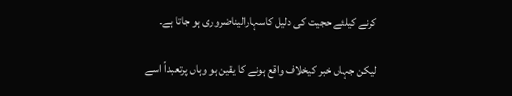کرنے کیلئے حجیت کی دلیل کاسہارالیناضروری ہو جاتا ہے۔

لیکن جہاں خبر کیخلاف واقع ہونے کا یقین ہو وہاں پرتعبداً اسے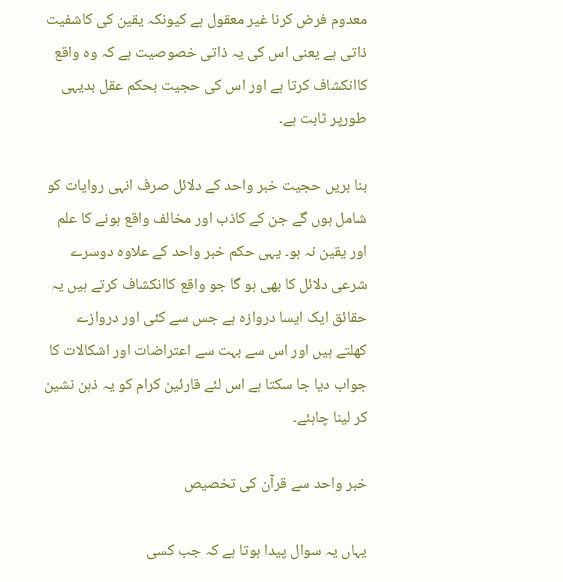معدوم فرض کرنا غیر معقول ہے کیونکہ یقین کی کاشفیت ذاتی ہے یعنی اس کی یہ ذاتی خصوصیت ہے کہ وہ واقع کاانکشاف کرتا ہے اور اس کی حجیت بحکم عقل بدیہی طورپر ثابت ہے۔

بنا بریں حجیت خبر واحد کے دلائل صرف انہی روایات کو شامل ہوں گے جن کے کاذب اور مخالف واقع ہونے کا علم اور یقین نہ ہو۔ یہی حکم خبر واحد کے علاوہ دوسرے شرعی دلائل کا بھی ہو گا جو واقع کاانکشاف کرتے ہیں یہ حقائق ایک ایسا دروازہ ہے جس سے کئی اور دروازے کھلتے ہیں اور اس سے بہت سے اعتراضات اور اشکالات کا جواب دیا جا سکتا ہے اس لئے قارئین کرام کو یہ ذہن نشین کر لینا چاہئے۔

خبر واحد سے قرآن کی تخصیص

یہاں یہ سوال پیدا ہوتا ہے کہ جب کسی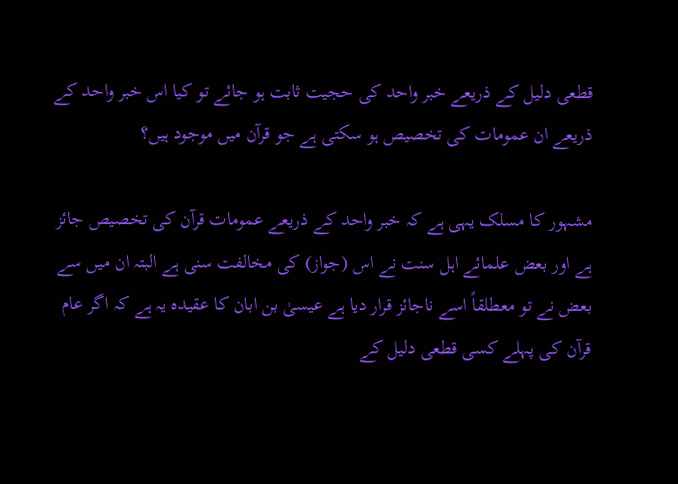قطعی دلیل کے ذریعے خبر واحد کی حجیت ثابت ہو جائے تو کیا اس خبر واحد کے ذریعے ان عمومات کی تخصیص ہو سکتی ہے جو قرآن میں موجود ہیں؟

مشہور کا مسلک یہی ہے کہ خبر واحد کے ذریعے عمومات قرآن کی تخصیص جائز ہے اور بعض علمائے اہل سنت نے اس (جواز) کی مخالفت سنی ہے البتہ ان میں سے بعض نے تو معطلقاً اسے ناجائز قرار دیا ہے عیسیٰ بن ابان کا عقیدہ یہ ہے کہ اگر عام قرآن کی پہلے کسی قطعی دلیل کے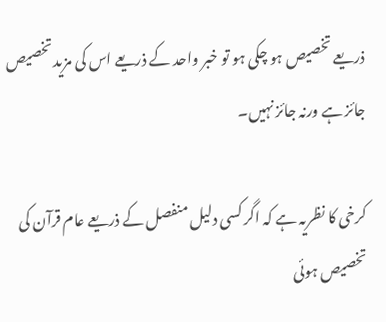ذریعے تخصیص ہو چکی ہو تو خبر واحد کے ذریعے اس کی مزید تخصیص جائز ہے ورنہ جائز نہیں۔

کرخی کا نظریہ ہے کہ اگر کسی دلیل منفصل کے ذریعے عام قرآن کی تخصیص ہوئی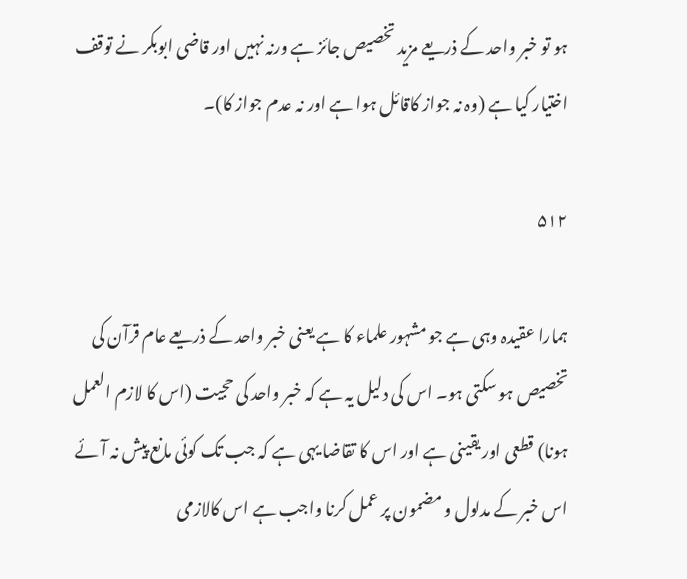ہو تو خبر واحد کے ذریعے مزید تخصیص جائز ہے ورنہ نہیں اور قاضی ابوبکر نے توقف اختیار کیا ہے (وہ نہ جواز کاقائل ہوا ہے اور نہ عدم جواز کا)۔

۵۱۲

ہمارا عقیدہ وہی ہے جو مشہور علماء کا ہے یعنی خبر واحد کے ذریعے عام قرآن کی تخصیص ہو سکتی ہو۔ اس کی دلیل یہ ہے کہ خبر واحد کی حجیت (اس کا لازم العمل ہونا) قطعی اور یقینی ہے اور اس کا تقاضا یہی ہے کہ جب تک کوئی مانع پیش نہ آئے اس خبر کے مدلول و مضمون پر عمل کرنا واجب ہے اس کالازمی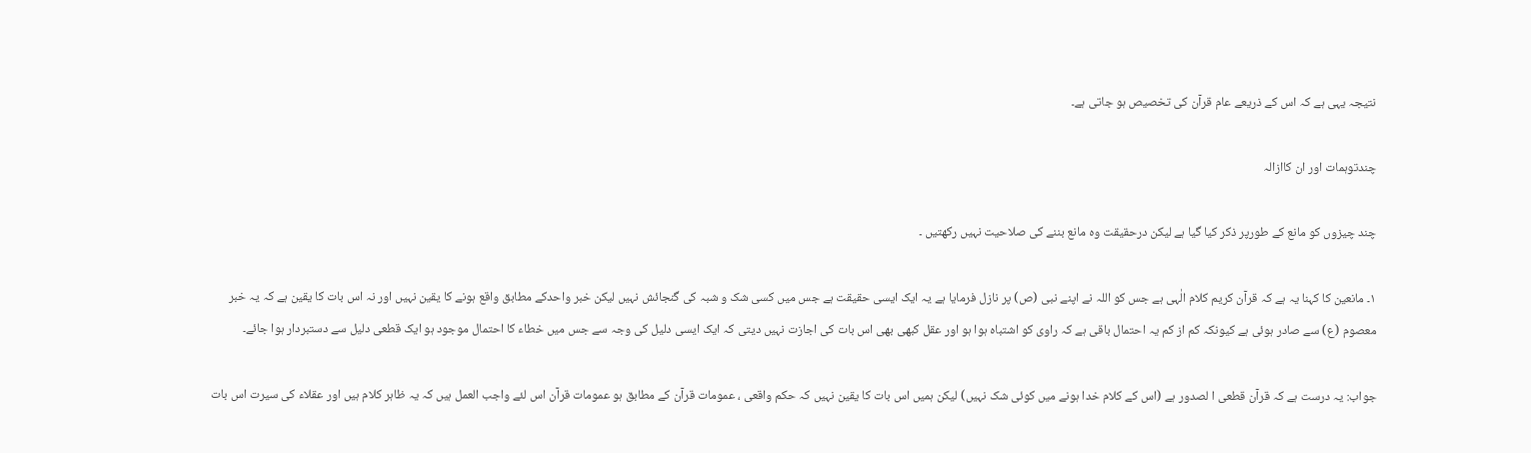نتیجہ یہی ہے کہ اس کے ذریعے عام قرآن کی تخصیص ہو جاتی ہے۔

چندتوہمات اور ان کاازالہ

چند چیزوں کو مانع کے طورپر ذکر کیا گیا ہے لیکن درحقیقت وہ مانع بننے کی صلاحیت نہیں رکھتیں ۔

۱۔ مانعین کا کہنا یہ ہے کہ قرآن کریم کلام الٰہی ہے جس کو اللہ نے اپنے نبی (ص) پر نازل فرمایا ہے یہ ایک ایسی حقیقت ہے جس میں کسی شک و شبہ کی گنجائش نہیں لیکن خبر واحدکے مطابق واقع ہونے کا یقین نہیں اور نہ اس بات کا یقین ہے کہ یہ خبر معصوم (ع) سے صادر ہوئی ہے کیونکہ کم از کم یہ احتمال باقی ہے کہ راوی کو اشتباہ ہوا ہو اور عقل کبھی بھی اس بات کی اجازت نہیں دیتی کہ ایک ایسی دلیل کی وجہ سے جس میں خطاء کا احتمال موجود ہو ایک قطعی دلیل سے دستبردار ہوا جائے۔

جواب: یہ درست ہے کہ قرآن قطعی ا لصدور ہے (اس کے کلام خدا ہونے میں کوئی شک نہیں) لیکن ہمیں اس بات کا یقین نہیں کہ حکم واقعی ، عمومات قرآن کے مطابق ہو عمومات قرآن اس لئے واجب العمل ہیں کہ یہ ظاہر کلام ہیں اور عقلاء کی سیرت اس بات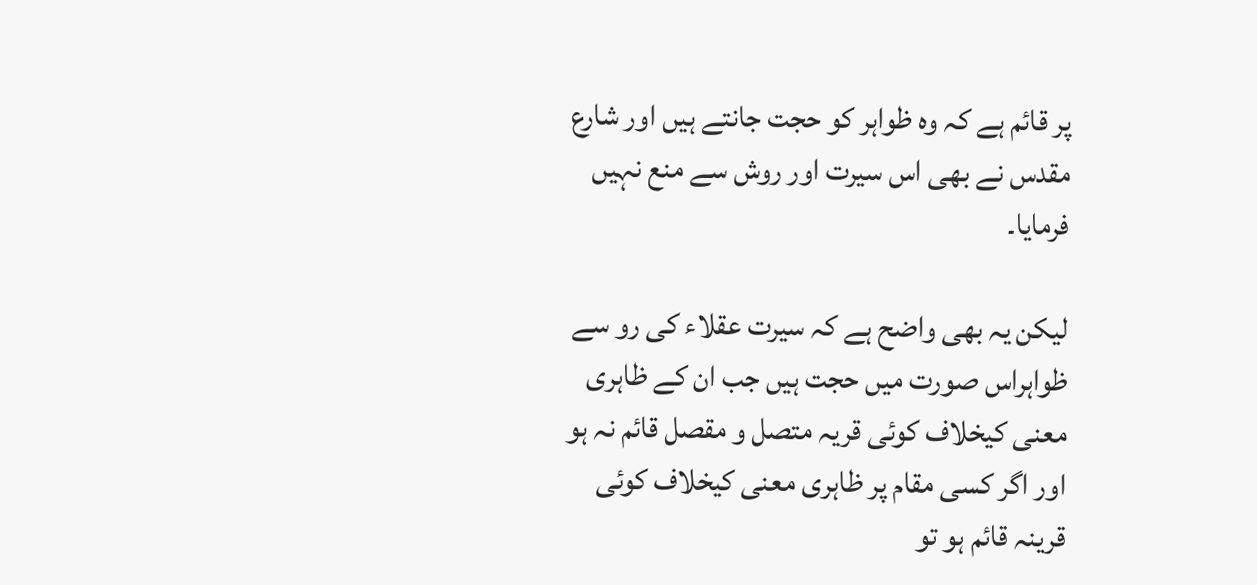پر قائم ہے کہ وہ ظواہر کو حجت جانتے ہیں اور شارع مقدس نے بھی اس سیرت اور روش سے منع نہیں فرمایا۔

لیکن یہ بھی واضح ہے کہ سیرت عقلاء کی رو سے ظواہراس صورت میں حجت ہیں جب ان کے ظاہری معنی کیخلاف کوئی قریہ متصل و مقصل قائم نہ ہو اور اگر کسی مقام پر ظاہری معنی کیخلاف کوئی قرینہ قائم ہو تو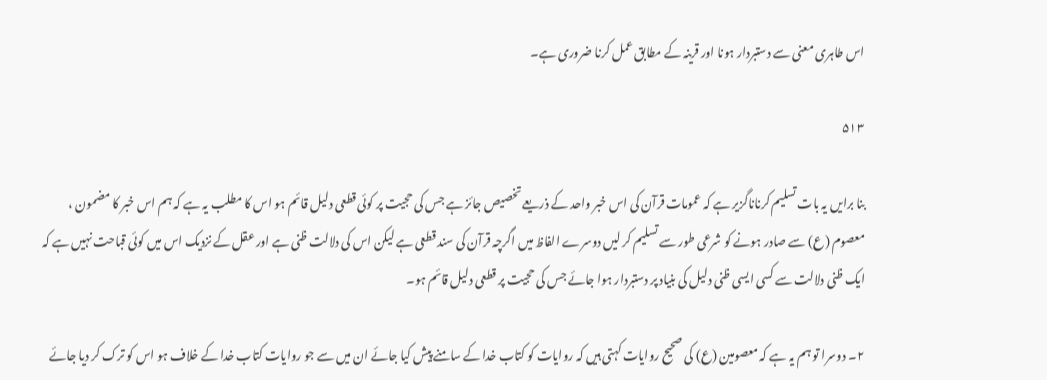اس طاہری معنی سے دستبردار ہونا اور قرینہ کے مطابق عمل کرنا ضروری ہے۔

۵۱۳

بنا برایں یہ بات تسلیم کرناناگزیر ہے کہ عمومات قرآن کی اس خبر واحد کے ذریعے تخصیص جائز ہے جس کی حجیت پر کوئی قطعی دلیل قائم ہو اس کا مطلب یہ ہے کہ ہم اس خبر کا مضمون ، معصوم (ع) سے صادر ہونے کو شرعی طور سے تسلیم کر لیں دوسرے الفاظ میں اگرچہ قرآن کی سند قطعی ہے لیکن اس کی دلالت ظنی ہے اور عقل کے نزدیک اس میں کوئی قباحت نہیں ہے کہ ایک ظنی دلالت سے کسی ایسی ظنی دلیل کی بنیاد پر دستبردار ہوا جائے جس کی حجیت پر قطعی دلیل قائم ہو۔

۲۔ دوسرا تو ہم یہ ہے کہ معصومین (ع) کی صحیح روایات کہتی ہیں کہ روایات کو کتاب خدا کے سامنے پیش کیا جائے ان میں سے جو روایات کتاب خدا کے خلاف ہو اس کو ترک کر دیا جائے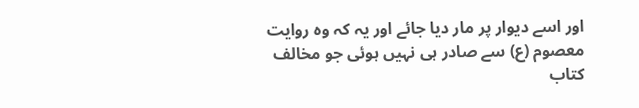اور اسے دیوار پر مار دیا جائے اور یہ کہ وہ روایت معصوم (ع) سے صادر ہی نہیں ہوئی جو مخالف کتاب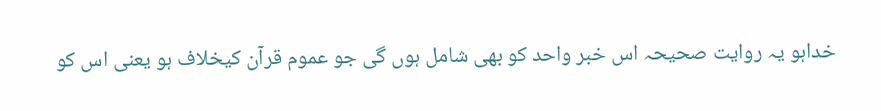خداہو یہ روایت صحیحہ اس خبر واحد کو بھی شامل ہوں گی جو عموم قرآن کیخلاف ہو یعنی اس کو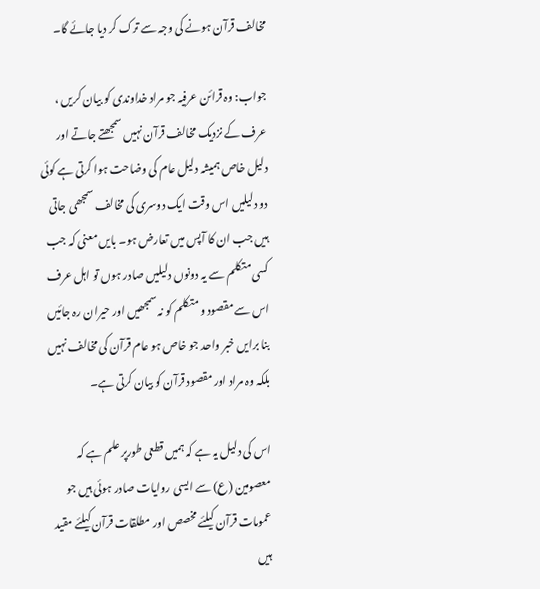مخالف قرآن ہونے کی وجہ سے ترک کر دیا جائے گا۔

جواب: وہ قرائن عرفیہ جو مراد خداوندی کو بیان کریں ، عرف کے نزدیک مخالف قرآن نہیں سمجھتے جاتے اور دلیل خاص ہمیشہ دلیل عام کی وضاحت ہوا کرتی ہے کوئی دو دلیلیں اس وقت ایک دوسری کی مخالف سمجھی جاتی ہیں جب ان کا آپس میں تعارض ہو۔ بایں معنی کہ جب کسی متکلم سے یہ دونوں دلیلیں صادر ہوں تو اہل عرف اس سے مقصود و متکلم کو نہ سمجھیں اور حیران رہ جائیں بنا برایں خبر واحد جو خاص ہو عام قرآن کی مخالف نہیں بلکہ وہ مراد اور مقصود قرآن کو بیان کرتی ہے۔

اس کی دلیل یہ ہے کہ ہمیں قطعی طورپر علم ہے کہ معصومین (ع) سے ایسی روایات صادر ہوئی ہیں جو عمومات قرآن کیلئے مخصص اور مطلقات قرآن کیلئے مقید ہیں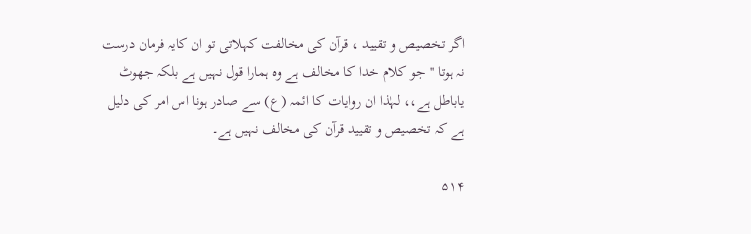اگر تخصیص و تقیید ، قرآن کی مخالفت کہلاتی تو ان کایہ فرمان درست نہ ہوتا ''جو کلام خدا کا مخالف ہے وہ ہمارا قول نہیں ہے بلکہ جھوٹ یاباطل ہے،، لہٰذا ان روایات کا ائمہ (ع) سے صادر ہونا اس امر کی دلیل ہے کہ تخصیص و تقیید قرآن کی مخالف نہیں ہے۔

۵۱۴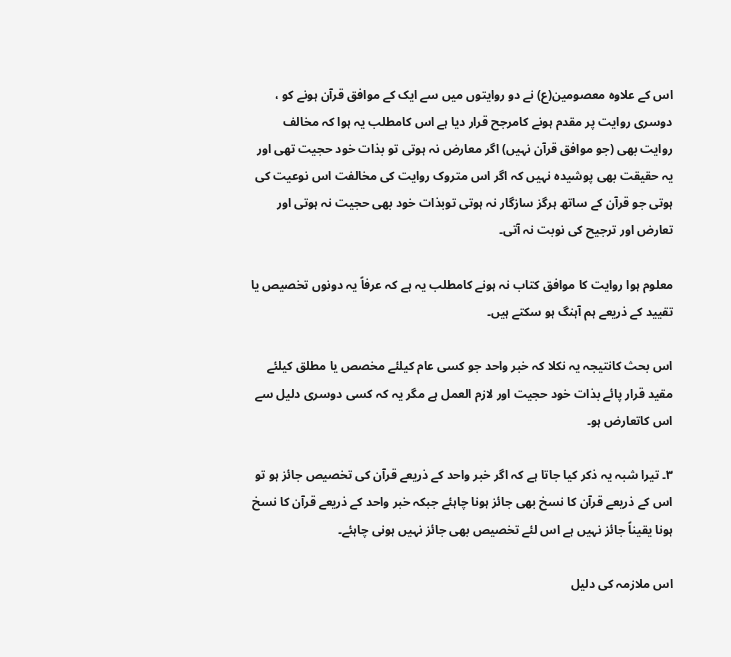اس کے علاوہ معصومین(ع) نے دو روایتوں میں سے ایک کے موافق قرآن ہونے کو ، دوسری روایت پر مقدم ہونے کامرجح قرار دیا ہے اس کامطلب یہ ہوا کہ مخالف روایت بھی (جو موافق قرآن نہیں) اگر معارض نہ ہوتی تو بذات خود حجیت تھی اور یہ حقیقت بھی پوشیدہ نہیں کہ اگر اس متروک روایت کی مخالفت اس نوعیت کی ہوتی جو قرآن کے ساتھ ہرگز سازگار نہ ہوتی توبذات خود بھی حجیت نہ ہوتی اور تعارض اور ترجیح کی نوبت نہ آتی۔

معلوم ہوا روایت کا موافق کتاب نہ ہونے کامطلب یہ ہے کہ عرفاً یہ دونوں تخصیص یا تقیید کے ذریعے ہم آہنگ ہو سکتے ہیں۔

اس بحث کانتیجہ یہ نکلا کہ خبر واحد جو کسی عام کیلئے مخصص یا مطلق کیلئے مقید قرار پائے بذات خود حجیت اور لازم العمل ہے مگر یہ کہ کسی دوسری دلیل سے اس کاتعارض ہو۔

۳۔ تیرا شبہ یہ ذکر کیا جاتا ہے کہ اگر خبر واحد کے ذریعے قرآن کی تخصیص جائز ہو تو اس کے ذریعے قرآن کا نسخ بھی جائز ہونا چاہئے جبکہ خبر واحد کے ذریعے قرآن کا نسخ ہونا یقیناً جائز نہیں ہے اس لئے تخصیص بھی جائز نہیں ہونی چاہئے۔

اس ملازمہ کی دلیل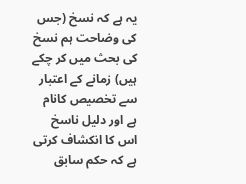یہ ہے کہ نسخ (جس کی وضاحت ہم نسخ کی بحث میں کر چکے ہیں) زمانے کے اعتبار سے تخصیص کانام ہے اور دلیل ناسخ اس کا انکشاف کرتی ہے کہ حکم سابق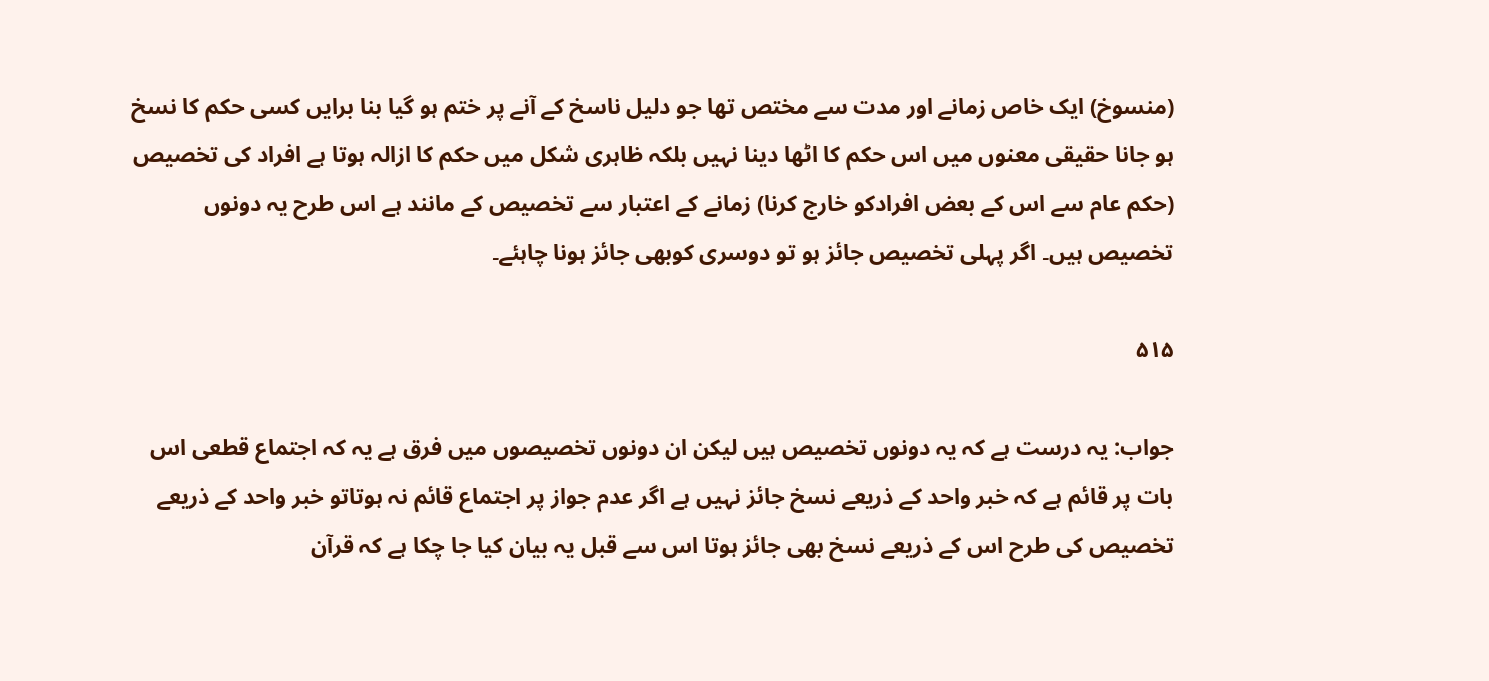(منسوخ) ایک خاص زمانے اور مدت سے مختص تھا جو دلیل ناسخ کے آنے پر ختم ہو گیا بنا برایں کسی حکم کا نسخ ہو جانا حقیقی معنوں میں اس حکم کا اٹھا دینا نہیں بلکہ ظاہری شکل میں حکم کا ازالہ ہوتا ہے افراد کی تخصیص (حکم عام سے اس کے بعض افرادکو خارج کرنا) زمانے کے اعتبار سے تخصیص کے مانند ہے اس طرح یہ دونوں تخصیص ہیں۔ اگر پہلی تخصیص جائز ہو تو دوسری کوبھی جائز ہونا چاہئے۔

۵۱۵

جواب: یہ درست ہے کہ یہ دونوں تخصیص ہیں لیکن ان دونوں تخصیصوں میں فرق ہے یہ کہ اجتماع قطعی اس بات پر قائم ہے کہ خبر واحد کے ذریعے نسخ جائز نہیں ہے اگر عدم جواز پر اجتماع قائم نہ ہوتاتو خبر واحد کے ذریعے تخصیص کی طرح اس کے ذریعے نسخ بھی جائز ہوتا اس سے قبل یہ بیان کیا جا چکا ہے کہ قرآن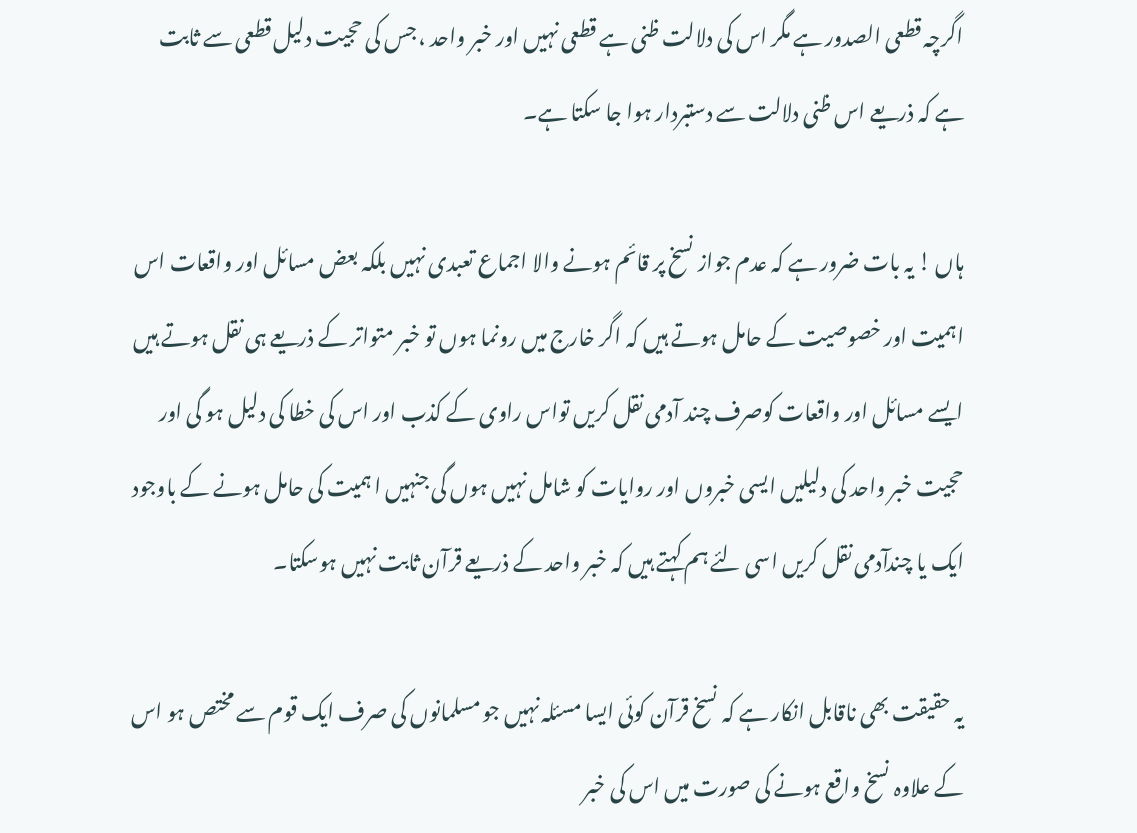اگرچہ قطعی الصدور ہے مگر اس کی دلالت ظنی ہے قطعی نہیں اور خبر واحد ، جس کی حجیت دلیل قطعی سے ثابت ہے کہ ذریعے اس ظنی دلالت سے دستبردار ہوا جا سکتا ہے۔

ہاں ! یہ بات ضرور ہے کہ عدم جواز نسخ پر قائم ہونے والا اجماع تعبدی نہیں بلکہ بعض مسائل اور واقعات اس اہمیت اور خصوصیت کے حامل ہوتے ہیں کہ اگر خارج میں رونما ہوں تو خبر متواتر کے ذریعے ہی نقل ہوتے ہیں ایسے مسائل اور واقعات کوصرف چند آدمی نقل کریں تواس راوی کے کذب اور اس کی خطا کی دلیل ہو گی اور حجیت خبر واحد کی دلیلیں ایسی خبروں اور روایات کو شامل نہیں ہوں گی جنہیں ا ہمیت کی حامل ہونے کے باوجود ایک یا چندآدمی نقل کریں اسی لئے ہم کہتے ہیں کہ خبر واحد کے ذریعے قرآن ثابت نہیں ہوسکتا۔

یہ حقیقت بھی ناقابل انکار ہے کہ نسخ قرآن کوئی ایسا مسئلہ نہیں جو مسلمانوں کی صرف ایک قوم سے مختص ہو اس کے علاوہ نسخ واقع ہونے کی صورت میں اس کی خبر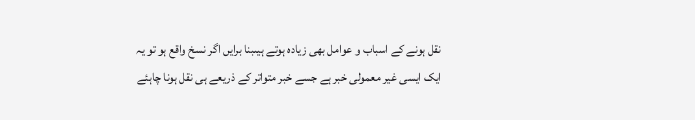نقل ہونے کے اسباب و عوامل بھی زیادہ ہوتے ہیںبنا برایں اگر نسخ واقع ہو تو یہ ایک ایسی غیر معمولی خبر ہے جسے خبر متواتر کے ذریعے ہی نقل ہونا چاہئے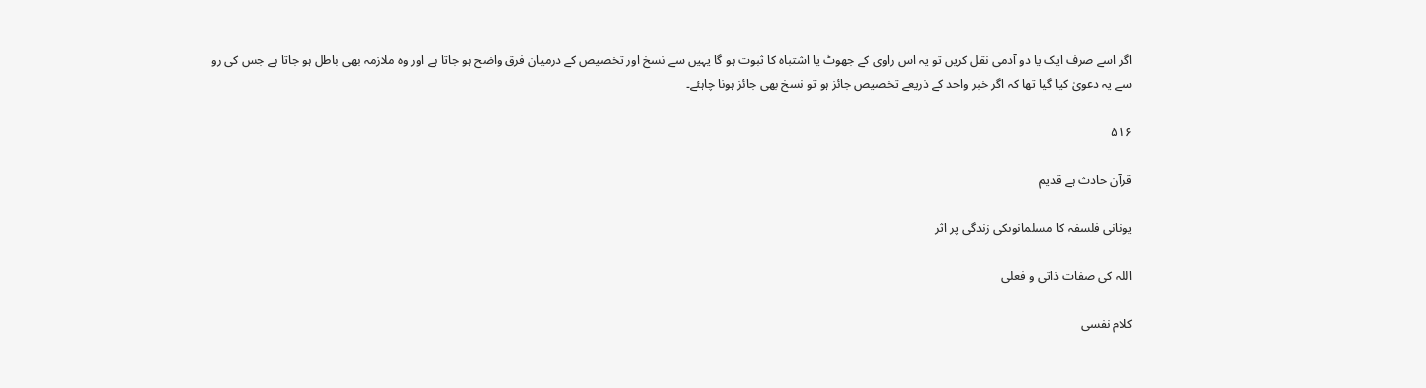اگر اسے صرف ایک یا دو آدمی نقل کریں تو یہ اس راوی کے جھوٹ یا اشتباہ کا ثبوت ہو گا یہیں سے نسخ اور تخصیص کے درمیان فرق واضح ہو جاتا ہے اور وہ ملازمہ بھی باطل ہو جاتا ہے جس کی رو سے یہ دعویٰ کیا گیا تھا کہ اگر خبر واحد کے ذریعے تخصیص جائز ہو تو نسخ بھی جائز ہونا چاہئے۔

۵۱۶

قرآن حادث ہے قدیم

یونانی فلسفہ کا مسلمانوںکی زندگی پر اثر

اللہ کی صفات ذاتی و فعلی

کلام نفسی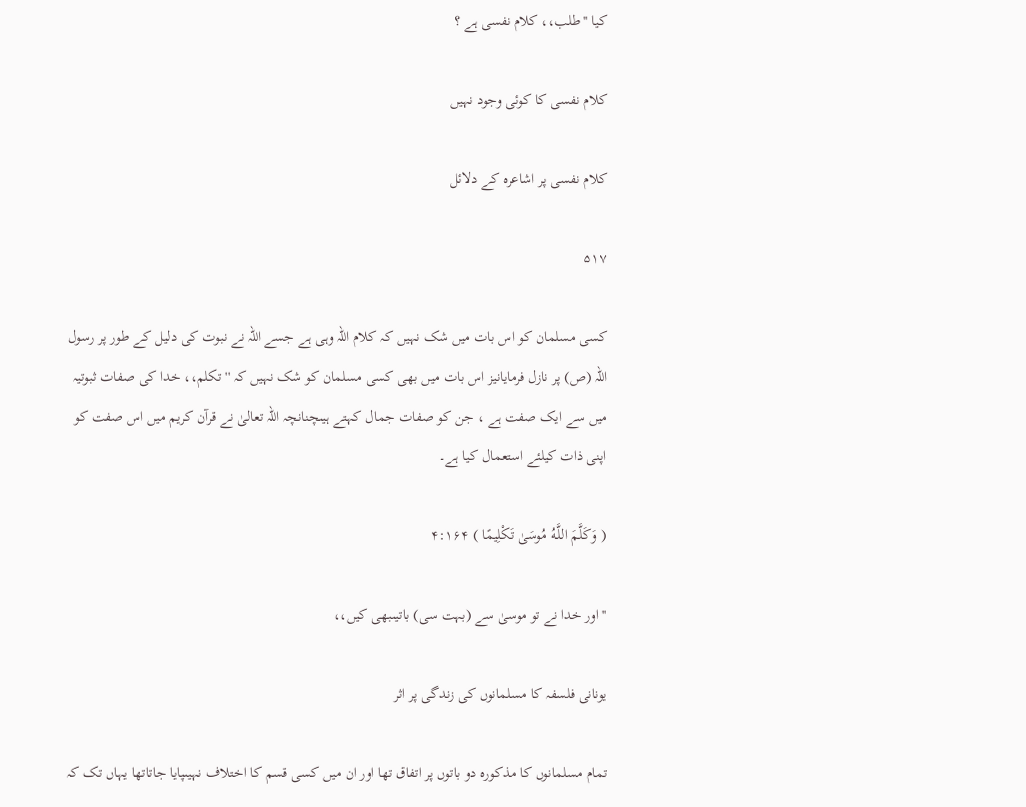کیا ''طلب،، کلام نفسی ہے ؟

کلام نفسی کا کوئی وجود نہیں

کلام نفسی پر اشاعرہ کے دلائل

۵۱۷

کسی مسلمان کو اس بات میں شک نہیں کہ کلام اللہ وہی ہے جسے اللہ نے نبوت کی دلیل کے طور پر رسول اللہ (ص) پر نازل فرمایانیز اس بات میں بھی کسی مسلمان کو شک نہیں کہ ''تکلم،، خدا کی صفات ثبوتیہ میں سے ایک صفت ہے ، جن کو صفات جمال کہتے ہیںچنانچہ اللہ تعالیٰ نے قرآن کریم میں اس صفت کو اپنی ذات کیلئے استعمال کیا ہے۔

( وَكَلَّمَ اللَّـهُ مُوسَىٰ تَكْلِيمًا ) ۴:۱۶۴

''اور خدا نے تو موسیٰ سے (بہت سی) باتیںبھی کیں،،

یونانی فلسفہ کا مسلمانوں کی زندگی پر اثر

تمام مسلمانوں کا مذکورہ دو باتوں پر اتفاق تھا اور ان میں کسی قسم کا اختلاف نہیںپایا جاتاتھا یہاں تک کہ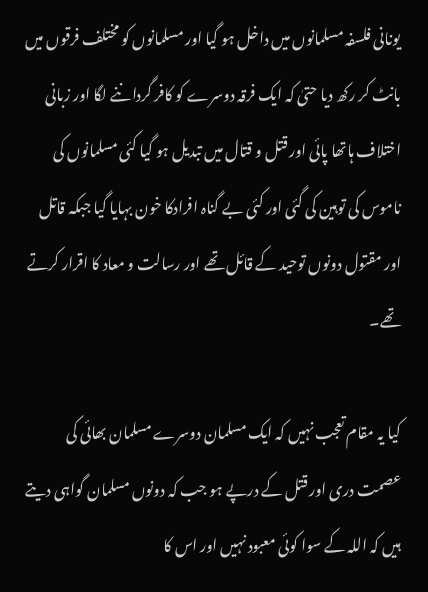یونانی فلسفہ مسلمانوں میں داخل ہو گیا اور مسلمانوں کو مختلف فرقوں میں بانٹ کر رکھ دیا حتیٰ کہ ایک فرقہ دوسرے کو کافر گرداننے لگا اور زبانی اختلاف ہاتھا پائی اور قتل و قتال میں تبدیل ہو گیا کئی مسلمانوں کی ناموس کی توہین کی گئی اور کئی بے گناہ افرادکا خون بہایا گیا جبکہ قاتل اور مقتول دونوں توحید کے قائل تھے اور رسالت و معاد کا اقرار کرتے تھے۔

کیا یہ مقام تعجب نہیں کہ ایک مسلمان دوسرے مسلمان بھائی کی عصمت دری اور قتل کے درپے ہو جب کہ دونوں مسلمان گواہی دیتے ہیں کہ اللہ کے سوا کوئی معبود نہیں اور اس کا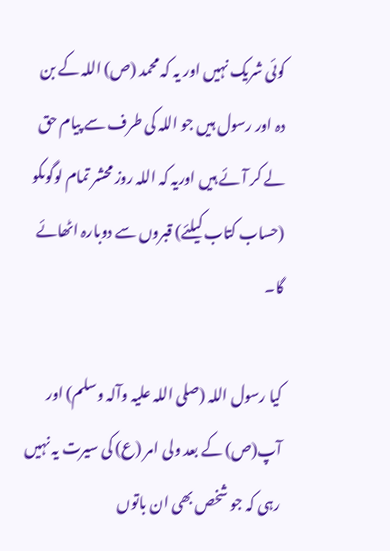کوئی شریک نہیں اور یہ کہ محمد (ص) اللہ کے بن دہ اور رسول ہیں جو اللہ کی طرف سے پیام حق لے کر آئے ہیں اوریہ کہ اللہ روز محشر تمام لوگوںکو (حساب کتاب کیلئے) قبروں سے دوبارہ اٹھائے گا۔

کیا رسول اللہ (صلی اللہ علیہ وآلہ وسلم) اور آپ(ص) کے بعد ولی امر (ع) کی سیرت یہ نہیں رہی کہ جو شخص بھی ان باتوں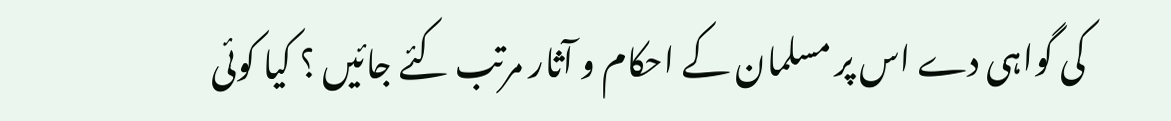کی گواہی دے اس پر مسلمان کے احکام و آثار مرتب کئے جائیں ؟ کیا کوئی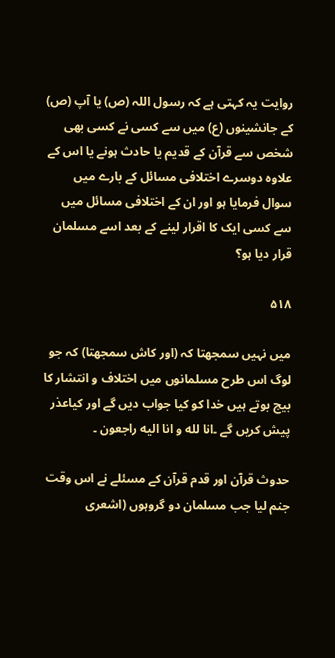روایت یہ کہتی ہے کہ رسول اللہ (ص) یا آپ (ص) کے جانشینوں (ع) میں سے کسی نے کسی بھی شخص سے قرآن کے قدیم یا حادث ہونے یا اس کے علاوہ دوسرے اختلافی مسائل کے بارے میں سوال فرمایا ہو اور ان کے اختلافی مسائل میں سے کسی ایک کا اقرار لینے کے بعد اسے مسلمان قرار دیا ہو؟

۵۱۸

میں نہیں سمجھتا کہ (اور کاش سمجھتا) کہ جو لوگ اس طرح مسلمانوں میں اختلاف و انتشار کا بیج بوتے ہیں خدا کو کیا جواب دیں گے اور کیاعذر پیش کریں گے ۔انا لله و انا الیه راجعون ۔

حدوث قرآن اور قدم قرآن کے مسئلے نے اس وقت جنم لیا جب مسلمان دو گروہوں (اشعری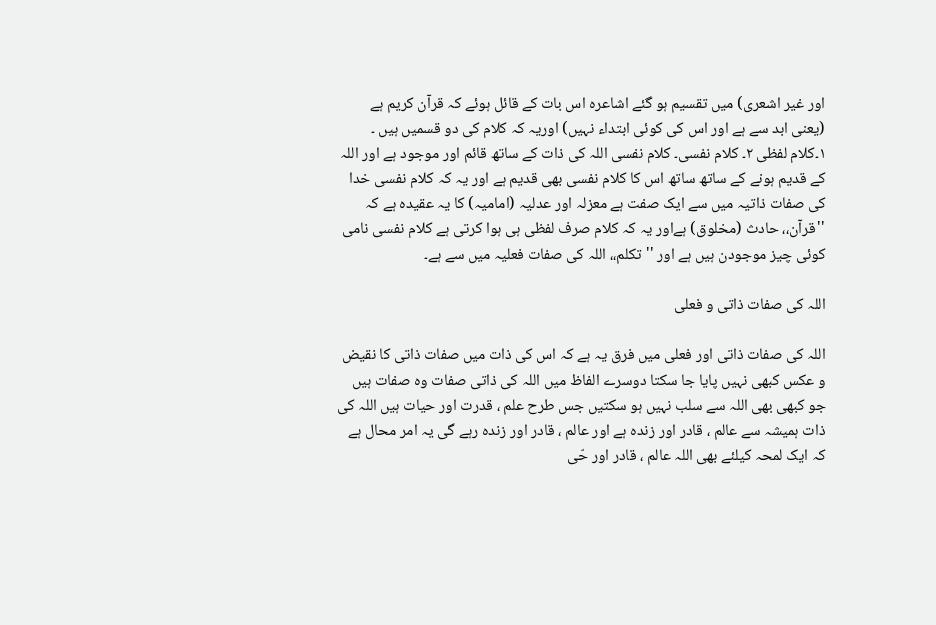اور غیر اشعری) میں تقسیم ہو گئے اشاعرہ اس بات کے قائل ہوئے کہ قرآن کریم ہے (یعنی ابد سے ہے اور اس کی کوئی ابتداء نہیں) اوریہ کہ کلام کی دو قسمیں ہیں ۔ ۱۔کلام لفظی ۲۔ کلام نفسی۔ کلام نفسی اللہ کی ذات کے ساتھ قائم اور موجود ہے اور اللہ کے قدیم ہونے کے ساتھ ساتھ اس کا کلام نفسی بھی قدیم ہے اور یہ کہ کلام نفسی خدا کی صفات ذاتیہ میں سے ایک صفت ہے معزلہ اور عدلیہ (امامیہ) کا یہ عقیدہ ہے کہ ''قرآن،، حادث (مخلوق) ہےاور یہ کہ کلام صرف لفظی ہی ہوا کرتی ہے کلام نفسی نامی کوئی چیز موجودن ہیں ہے اور ''تکلم،، اللہ کی صفات فعلیہ میں سے ہے۔

اللہ کی صفات ذاتی و فعلی

اللہ کی صفات ذاتی اور فعلی میں فرق یہ ہے کہ اس کی ذات میں صفات ذاتی کا نقیض و عکس کبھی نہیں پایا جا سکتا دوسرے الفاظ میں اللہ کی ذاتی صفات وہ صفات ہیں جو کبھی بھی اللہ سے سلب نہیں ہو سکتیں جس طرح علم ، قدرت اور حیات ہیں اللہ کی ذات ہمیشہ سے عالم ، قادر اور زندہ ہے اور عالم ، قادر اور زندہ رہے گی یہ امر محال ہے کہ ایک لمحہ کیلئے بھی اللہ عالم ، قادر اور حّی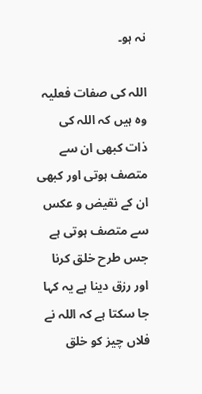نہ ہو۔

اللہ کی صفات فعلیہ وہ ہیں کہ اللہ کی ذات کبھی ان سے متصف ہوتی اور کبھی ان کے نقیض و عکس سے متصف ہوتی ہے جس طرح خلق کرنا اور رزق دینا ہے یہ کہا جا سکتا ہے کہ اللہ نے فلاں چیز کو خلق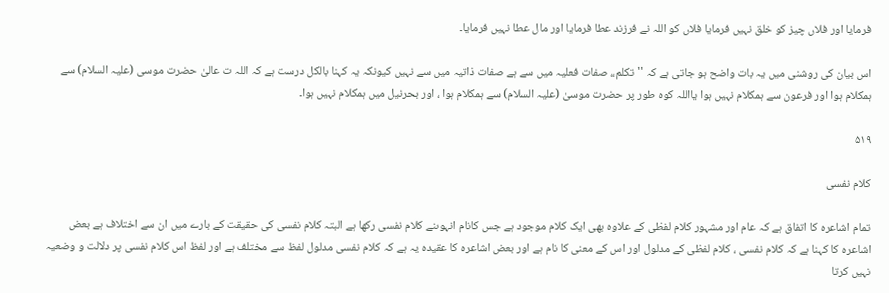فرمایا اور فلاں چیز کو خلق نہیں فرمایا فلاں کو اللہ نے فرزند عطا فرمایا اور مال عطا نہیں فرمایا۔

اس بیان کی روشنی میں یہ بات واضح ہو جاتی ہے کہ ''تکلم،، صفات فعلیہ میں سے ہے صفات ذاتیہ میں سے نہیں کیونکہ یہ کہنا بالکل درست ہے کہ اللہ ت عالیٰ حضرت موسی (علیہ السلام) سے ہمکلام ہوا اور فرعون سے ہمکلام نہیں ہوا یااللہ کوہ طور پر حضرت موسیٰ (علیہ السلام) سے ہمکلام ہوا ، اور بحرنیل میں ہمکلام نہیں ہوا۔

۵۱۹

کلام نفسی

تمام اشاعرہ کا اتفاق ہے کہ عام اور مشہور کلام لفظی کے علاوہ بھی ایک کلام موجود ہے جس کانام انہوںنے کلام نفسی رکھا ہے البتہ کلام نفسی کی حقیقت کے بارے میں ان سے اختلاف ہے بعض اشاعرہ کا کہنا ہے کہ کلام نفسی ، کلام لفظی کے مدلول اور اس کے معنی کا نام ہے اور بعض اشاعرہ کا عقیدہ یہ ہے کہ کلام نفسی مدلول لفظ سے مختلف ہے اور لفظ اس کلام نفسی پر دلالت و وضعیہ نہیں کرتا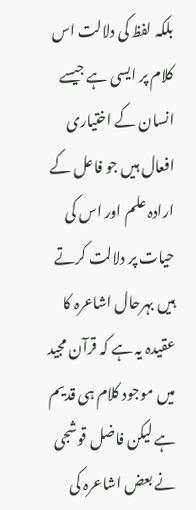بلکہ لفظ کی دلالت اس کلام پر ایسی ہے جیسے انسان کے اختیاری افعال ہیں جو فاعل کے ارادہ علم اور اس کی حیات پر دلالت کرتے ہیں بہرحال اشاعرہ کا عقیدہ یہ ہے کہ قرآن مجید میں موجود کلام ہی قدیم ہے لیکن فاضل قوشجی نے بعض اشاعرہ کی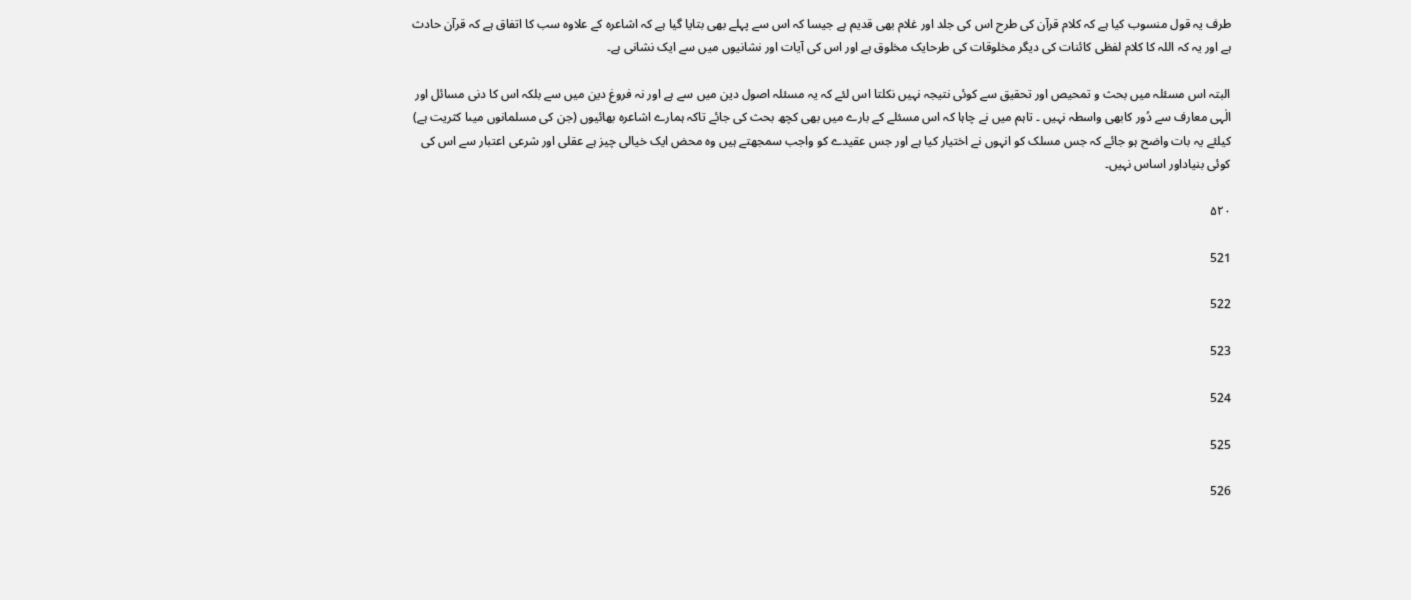طرف یہ قول منسوب کیا ہے کہ کلام قرآن کی طرح اس کی جلد اور غلام بھی قدیم ہے جیسا کہ اس سے پہلے بھی بتایا گیا ہے کہ اشاعرہ کے علاوہ سب کا اتفاق ہے کہ قرآن حادث ہے اور یہ کہ اللہ کا کلام لفظی کائنات کی دیگر مخلوقات کی طرحایک مخلوق ہے اور اس کی آیات اور نشانیوں میں سے ایک نشانی ہے۔

البتہ اس مسئلہ میں بحث و تمحیص اور تحقیق سے کوئی نتیجہ نہیں نکلتا اس لئے کہ یہ مسئلہ اصول دین میں سے ہے اور نہ فروغ دین میں سے بلکہ اس کا دنی مسائل اور الٰہی معارف سے دُور کابھی واسطہ نہیں ۔ تاہم میں نے چاہا کہ اس مسئلے کے بارے میں بھی کچھ بحث کی جائے تاکہ ہمارے اشاعرہ بھائیوں (جن کی مسلمانوں میںا کثریت ہے) کیلئے یہ بات واضح ہو جائے کہ جس مسلک کو انہوں نے اختیار کیا ہے اور جس عقیدے کو واجب سمجھتے ہیں وہ محض ایک خیالی چیز ہے عقلی اور شرعی اعتبار سے اس کی کوئی بنیاداور اساس نہیں۔

۵۲۰

521

522

523

524

525

526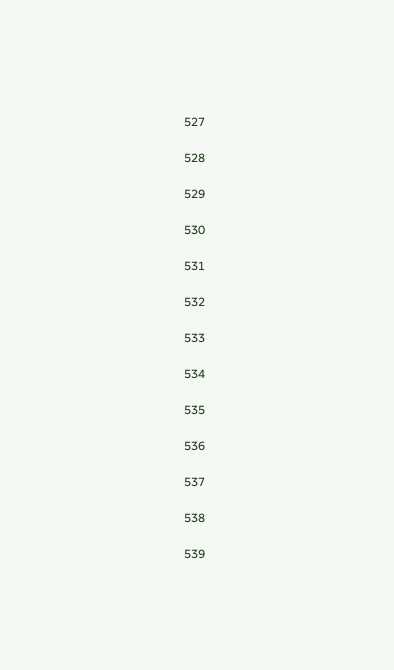527

528

529

530

531

532

533

534

535

536

537

538

539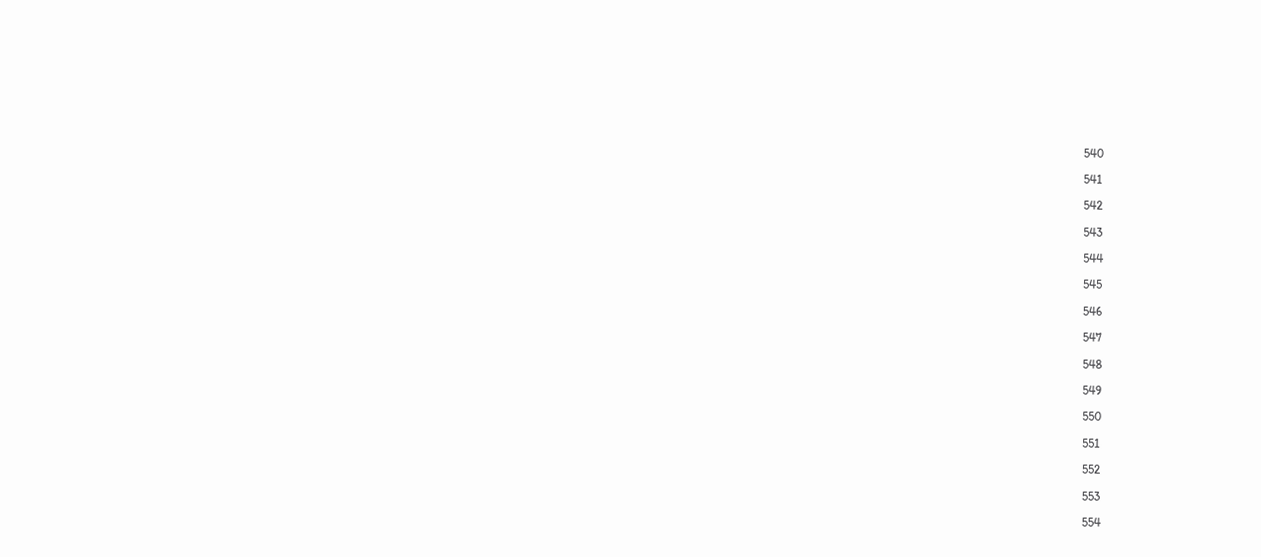540

541

542

543

544

545

546

547

548

549

550

551

552

553

554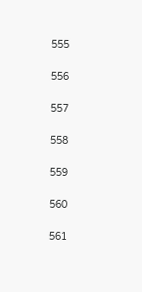555

556

557

558

559

560

561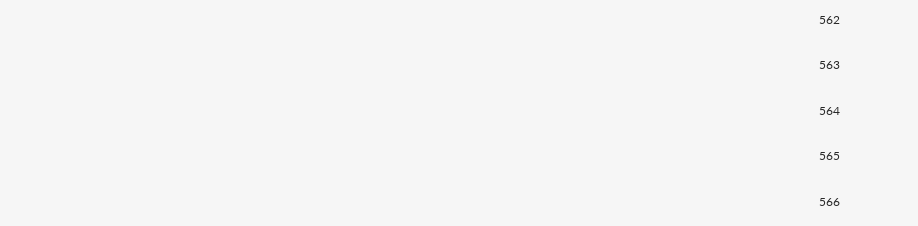562

563

564

565

566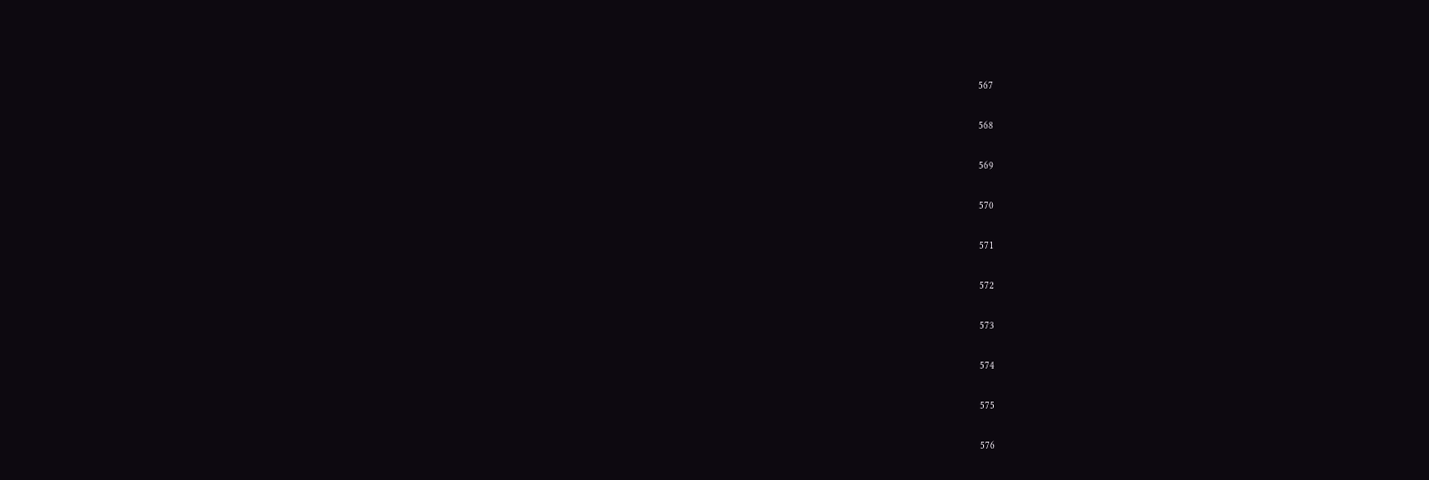567

568

569

570

571

572

573

574

575

576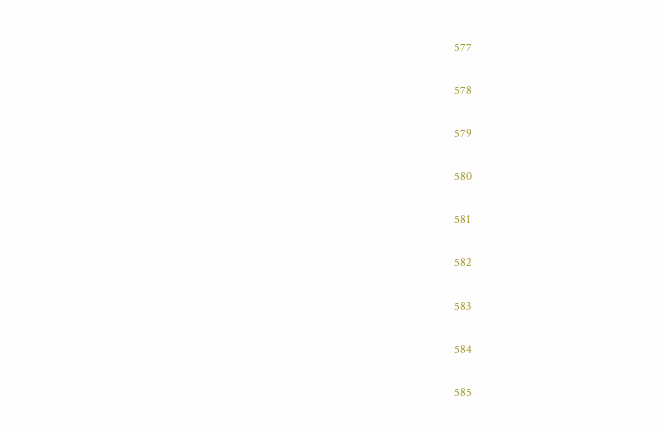577

578

579

580

581

582

583

584

585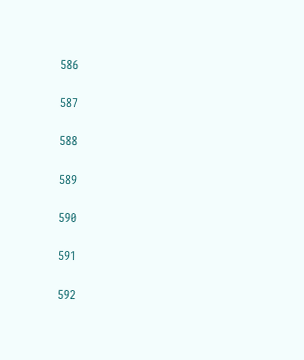586

587

588

589

590

591

592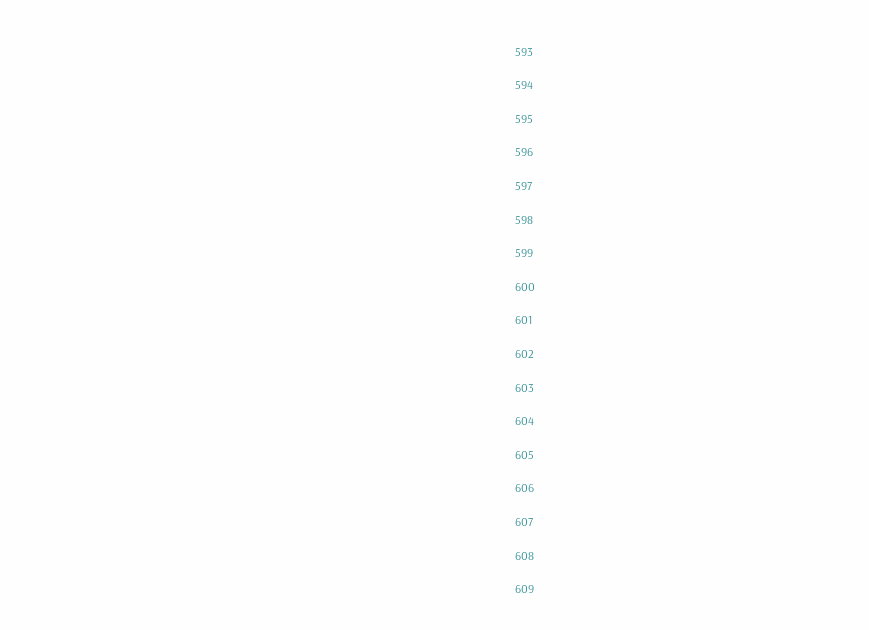593

594

595

596

597

598

599

600

601

602

603

604

605

606

607

608

609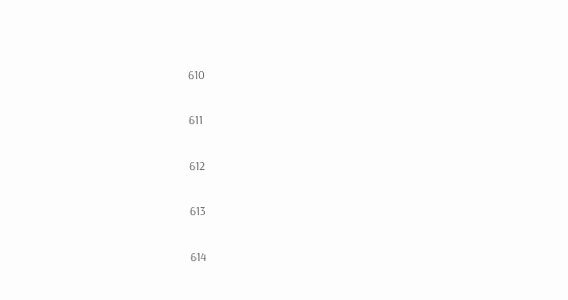610

611

612

613

614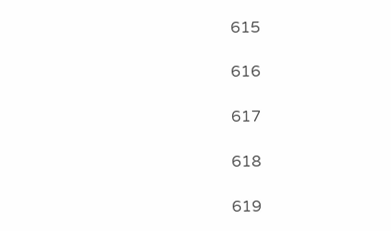615

616

617

618

619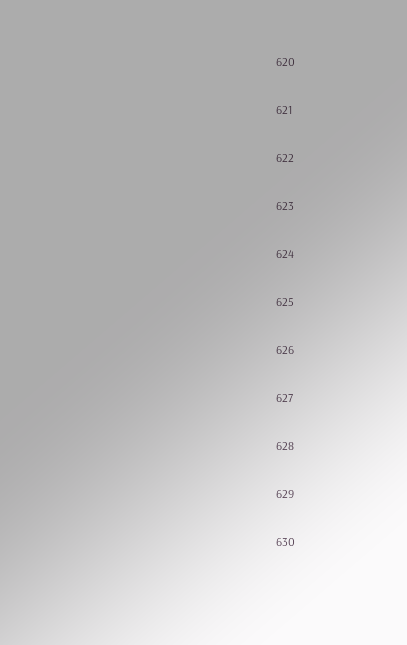620

621

622

623

624

625

626

627

628

629

630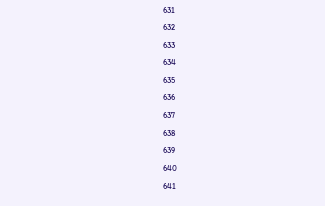631

632

633

634

635

636

637

638

639

640

641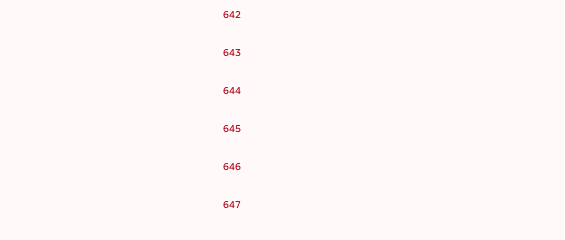642

643

644

645

646

647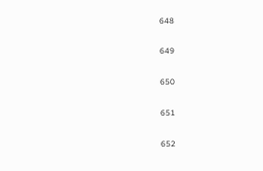648

649

650

651

652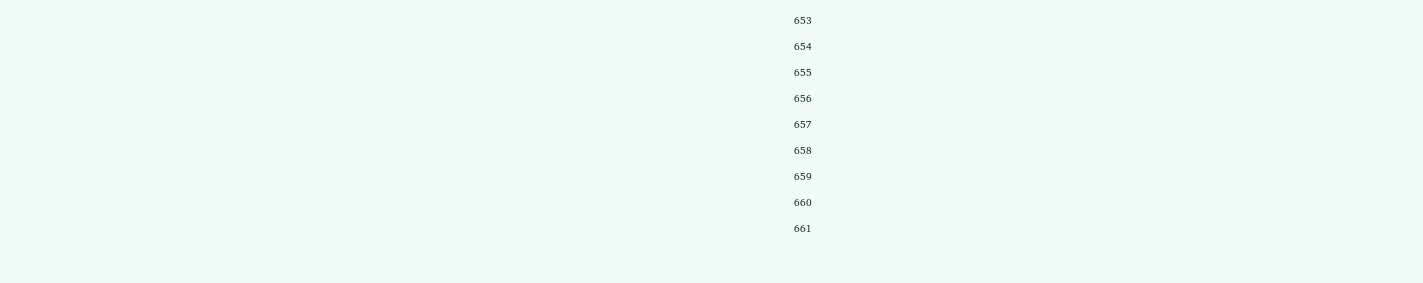653

654

655

656

657

658

659

660

661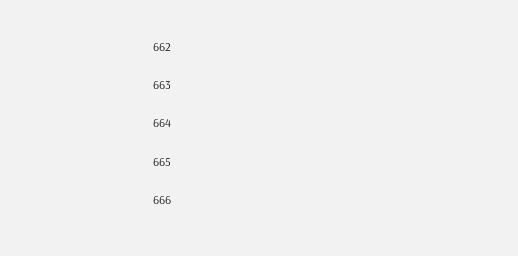662

663

664

665

666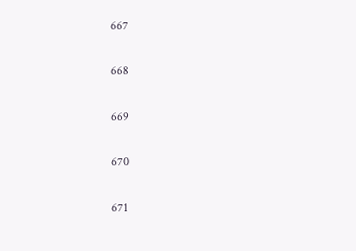667

668

669

670

671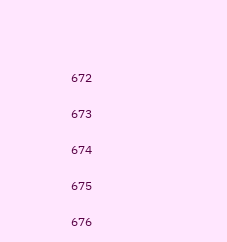672

673

674

675

676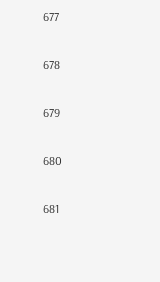677

678

679

680

681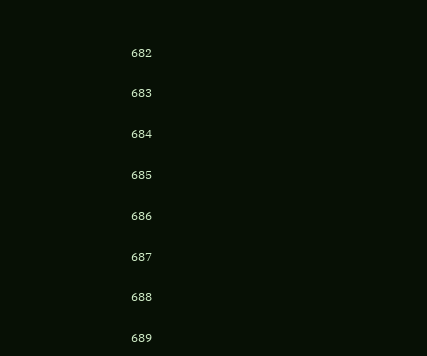682

683

684

685

686

687

688

689